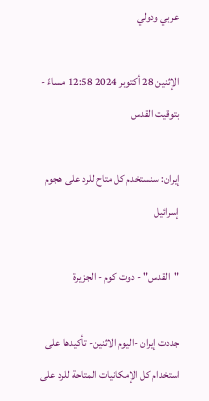عربي ودولي

الإثنين 28 أكتوبر 2024 12:58 مساءً - بتوقيت القدس

إيران: سنستخدم كل متاح للرد على هجوم إسرائيل

"القدس" - دوت كوم - الجزيرة

جددت إيران -اليوم الاثنين- تأكيدها على استخدام كل الإمكانيات المتاحة للرد على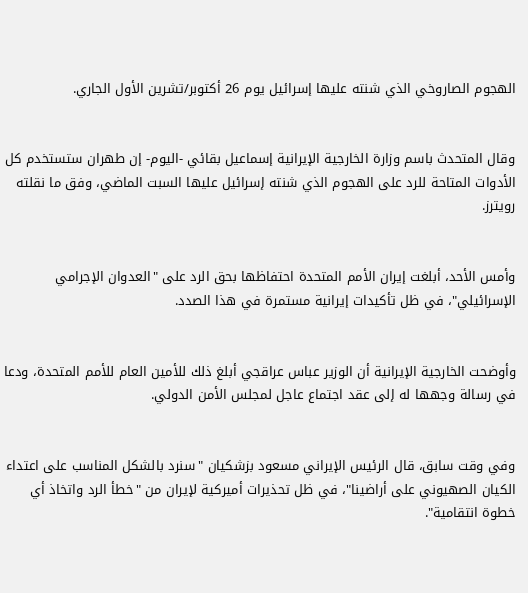الهجوم الصاروخي الذي شنته عليها إسرائيل يوم 26 أكتوبر/تشرين الأول الجاري.


وقال المتحدث باسم وزارة الخارجية الإيرانية إسماعيل بقائي -اليوم- إن طهران ستستخدم كل الأدوات المتاحة للرد على الهجوم الذي شنته إسرائيل عليها السبت الماضي، وفق ما نقلته رويترز.


وأمس الأحد، أبلغت إيران الأمم المتحدة احتفاظها بحق الرد على "العدوان الإجرامي الإسرائيلي"، في ظل تأكيدات إيرانية مستمرة في هذا الصدد.


وأوضحت الخارجية الإيرانية أن الوزير عباس عراقجي أبلغ ذلك للأمين العام للأمم المتحدة، ودعا في رسالة وجهها له إلى عقد اجتماع عاجل لمجلس الأمن الدولي.


وفي وقت سابق، قال الرئيس الإيراني مسعود بزشكيان "سنرد بالشكل المناسب على اعتداء الكيان الصهيوني على أراضينا"، في ظل تحذيرات أميركية لإيران من "خطأ الرد واتخاذ أي خطوة انتقامية".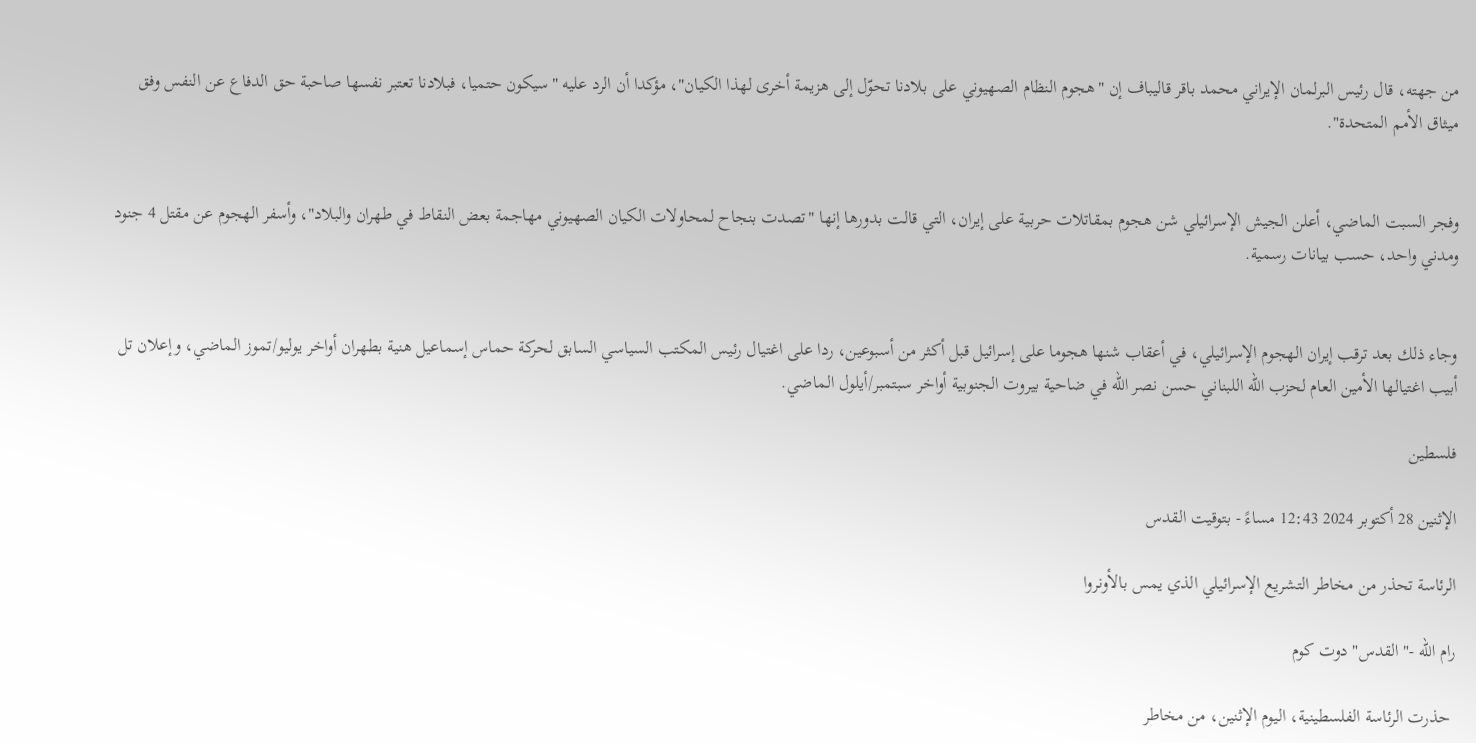من جهته، قال رئيس البرلمان الإيراني محمد باقر قاليباف إن "هجوم النظام الصهيوني على بلادنا تحوّل إلى هزيمة أخرى لهذا الكيان"، مؤكدا أن الرد عليه "سيكون حتميا، فبلادنا تعتبر نفسها صاحبة حق الدفاع عن النفس وفق ميثاق الأمم المتحدة".


وفجر السبت الماضي، أعلن الجيش الإسرائيلي شن هجوم بمقاتلات حربية على إيران، التي قالت بدورها إنها "تصدت بنجاح لمحاولات الكيان الصهيوني مهاجمة بعض النقاط في طهران والبلاد"، وأسفر الهجوم عن مقتل 4 جنود ومدني واحد، حسب بيانات رسمية.


وجاء ذلك بعد ترقب إيران الهجوم الإسرائيلي، في أعقاب شنها هجوما على إسرائيل قبل أكثر من أسبوعين، ردا على اغتيال رئيس المكتب السياسي السابق لحركة حماس إسماعيل هنية بطهران أواخر يوليو/تموز الماضي، وإعلان تل أبيب اغتيالها الأمين العام لحزب الله اللبناني حسن نصر الله في ضاحية بيروت الجنوبية أواخر سبتمبر/أيلول الماضي.

فلسطين

الإثنين 28 أكتوبر 2024 12:43 مساءً - بتوقيت القدس

الرئاسة تحذر من مخاطر التشريع الإسرائيلي الذي يمس بالأونروا

رام الله -"القدس" دوت كوم

 حذرت الرئاسة الفلسطينية، اليوم الإثنين، من مخاطر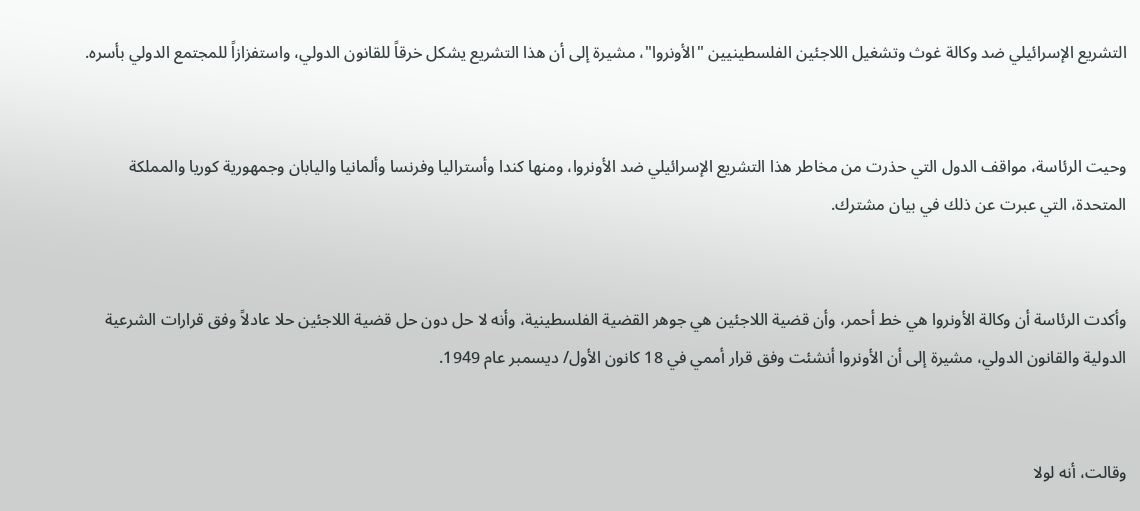التشريع الإسرائيلي ضد وكالة غوث وتشغيل اللاجئين الفلسطينيين "الأونروا"، مشيرة إلى أن هذا التشريع يشكل خرقاً للقانون الدولي، واستفزازاً للمجتمع الدولي بأسره.


وحيت الرئاسة، مواقف الدول التي حذرت من مخاطر هذا التشريع الإسرائيلي ضد الأونروا، ومنها كندا وأستراليا وفرنسا وألمانيا واليابان وجمهورية كوريا والمملكة المتحدة، التي عبرت عن ذلك في بيان مشترك.


وأكدت الرئاسة أن وكالة الأونروا هي خط أحمر، وأن قضية اللاجئين هي جوهر القضية الفلسطينية، وأنه لا حل دون حل قضية اللاجئين حلا عادلاً وفق قرارات الشرعية الدولية والقانون الدولي، مشيرة إلى أن الأونروا أنشئت وفق قرار أممي في 18 كانون الأول/ ديسمبر عام 1949.


وقالت، أنه لولا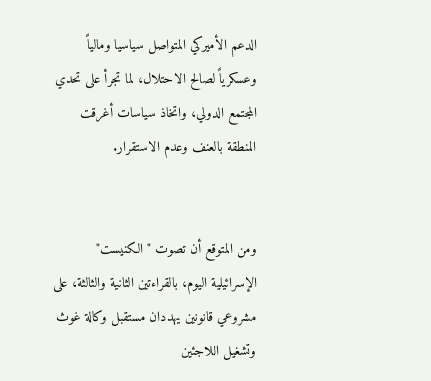الدعم الأميركي المتواصل سياسيا ومالياً وعسكرياً لصالح الاحتلال، لما تجرأ على تحدي المجتمع الدولي، واتخاذ سياسات أغرقت المنطقة بالعنف وعدم الاستقرار.


ومن المتوقع أن تصوت "الكنيست" الإسرائيلية اليوم، بالقراءتين الثانية والثالثة، على مشروعي قانونين يهددان مستقبل وكالة غوث وتشغيل اللاجئين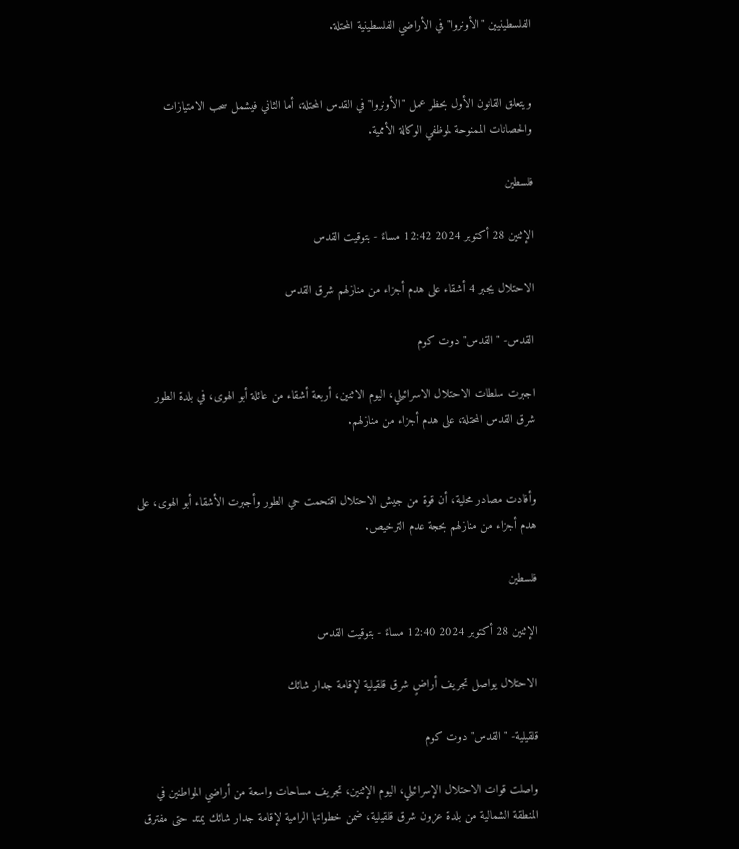الفلسطينيين "الأونروا" في الأراضي الفلسطينية المحتلة.


ويتعلق القانون الأول بحظر عمل "الأونروا" في القدس المحتلة، أما الثاني فيشمل سحب الامتيازات والحصانات الممنوحة لموظفي الوكالة الأممية.

فلسطين

الإثنين 28 أكتوبر 2024 12:42 مساءً - بتوقيت القدس

الاحتلال يجبر 4 أشقاء على هدم أجزاء من منازلهم شرق القدس

القدس- "القدس" دوت كوم

اجبرت سلطات الاحتلال الاسرائيلي، اليوم الاثنين، أربعة أشقاء من عائلة أبو الهوى، في بلدة الطور شرق القدس المحتلة، على هدم أجزاء من منازلهم.


وأفادت مصادر محلية، أن قوة من جيش الاحتلال اقتحمت حي الطور وأجبرت الأشقاء أبو الهوى، على هدم أجزاء من منازلهم بحجة عدم الترخيص.

فلسطين

الإثنين 28 أكتوبر 2024 12:40 مساءً - بتوقيت القدس

الاحتلال يواصل تجريف أراضٍ شرق قلقيلية لإقامة جدار شائك

قلقيلية- "القدس" دوت كوم

واصلت قوات الاحتلال الإسرائيلي، اليوم الإثنين، تجريف مساحات واسعة من أراضي المواطنين في المنطقة الشمالية من بلدة عزون شرق قلقيلية، ضمن خطواتها الرامية لإقامة جدار شائك يمتد حتى مفترق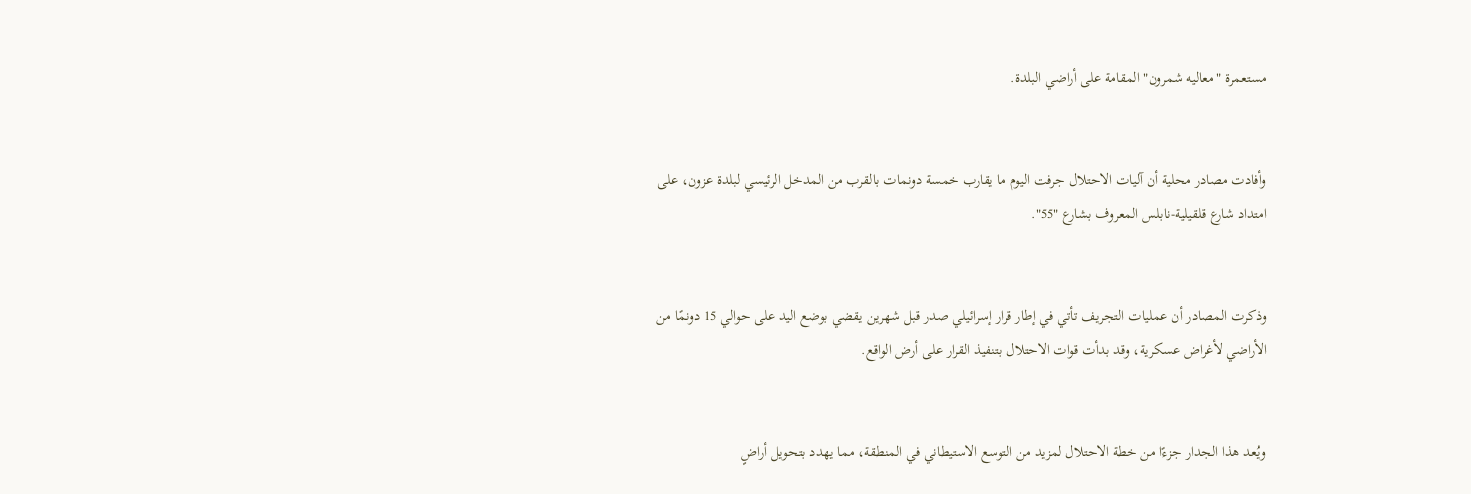مستعمرة "معاليه شمرون" المقامة على أراضي البلدة.


وأفادت مصادر محلية أن آليات الاحتلال جرفت اليوم ما يقارب خمسة دونمات بالقرب من المدخل الرئيسي لبلدة عزون، على امتداد شارع قلقيلية-نابلس المعروف بشارع "55".


وذكرت المصادر أن عمليات التجريف تأتي في إطار قرار إسرائيلي صدر قبل شهرين يقضي بوضع اليد على حوالي 15 دونمًا من الأراضي لأغراض عسكرية، وقد بدأت قوات الاحتلال بتنفيذ القرار على أرض الواقع.


ويُعد هذا الجدار جزءًا من خطة الاحتلال لمزيد من التوسع الاستيطاني في المنطقة، مما يهدد بتحويل أراضٍ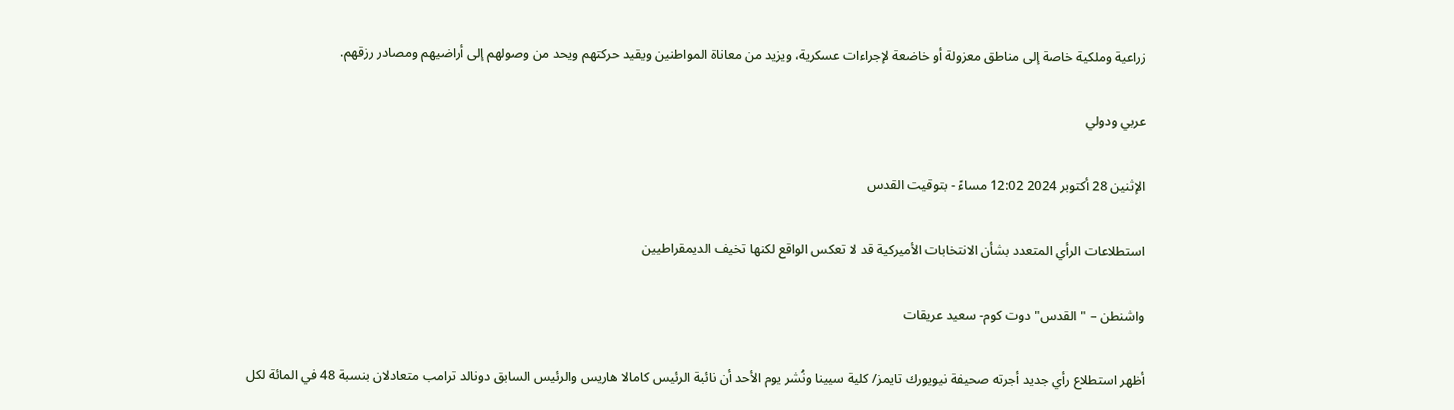زراعية وملكية خاصة إلى مناطق معزولة أو خاضعة لإجراءات عسكرية، ويزيد من معاناة المواطنين ويقيد حركتهم ويحد من وصولهم إلى أراضيهم ومصادر رزقهم.

عربي ودولي

الإثنين 28 أكتوبر 2024 12:02 مساءً - بتوقيت القدس

استطلاعات الرأي المتعدد بشأن الانتخابات الأميركية قد لا تعكس الواقع لكنها تخيف الديمقراطيين

واشنطن – "القدس" دوت كوم- سعيد عريقات

أظهر استطلاع رأي جديد أجرته صحيفة نيويورك تايمز/ كلية سيينا ونُشر يوم الأحد أن نائبة الرئيس كامالا هاريس والرئيس السابق دونالد ترامب متعادلان بنسبة 48 في المائة لكل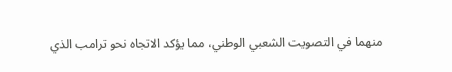منهما في التصويت الشعبي الوطني، مما يؤكد الاتجاه نحو ترامب الذي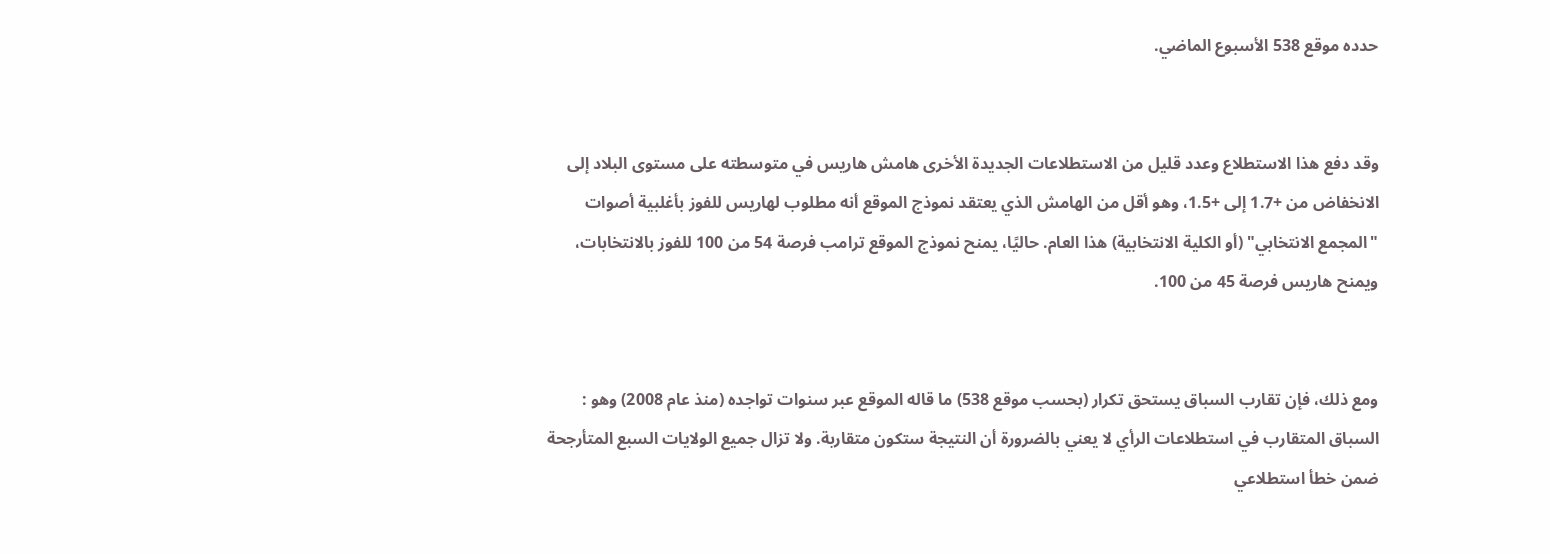حدده موقع 538 الأسبوع الماضي.


وقد دفع هذا الاستطلاع وعدد قليل من الاستطلاعات الجديدة الأخرى هامش هاريس في متوسطته على مستوى البلاد إلى الانخفاض من +1.7 إلى +1.5، وهو أقل من الهامش الذي يعتقد نموذج الموقع أنه مطلوب لهاريس للفوز بأغلبية أصوات "المجمع الانتخابي" (أو الكلية الانتخابية) هذا العام. حاليًا، يمنح نموذج الموقع ترامب فرصة 54 من 100 للفوز بالانتخابات، ويمنح هاريس فرصة 45 من 100.


ومع ذلك، فإن تقارب السباق يستحق تكرار (بحسب موقع 538) ما قاله الموقع عبر سنوات تواجده (منذ عام 2008) وهو : السباق المتقارب في استطلاعات الرأي لا يعني بالضرورة أن النتيجة ستكون متقاربة. ولا تزال جميع الولايات السبع المتأرجحة ضمن خطأ استطلاعي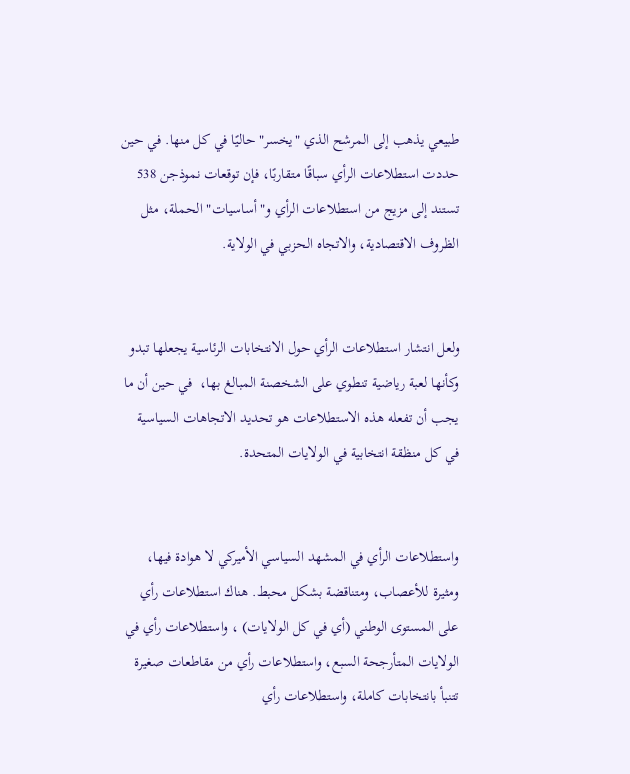طبيعي يذهب إلى المرشح الذي "يخسر" حاليًا في كل منها. في حين حددت استطلاعات الرأي سباقًا متقاربًا، فإن توقعات نموذجن 538 تستند إلى مزيج من استطلاعات الرأي و"أساسيات" الحملة، مثل الظروف الاقتصادية، والاتجاه الحزبي في الولاية.


ولعل انتشار استطلاعات الرأي حول الانتخابات الرئاسية يجعلها تبدو وكأنها لعبة رياضية تنطوي على الشخصنة المبالغ بها،  في حين أن ما يجب أن تفعله هذه الاستطلاعات هو تحديد الاتجاهات السياسية في كل منظقة انتخابية في الولايات المتحدة.


واستطلاعات الرأي في المشهد السياسي الأميركي لا هوادة فيها، ومثيرة للأعصاب، ومتناقضة بشكل محبط. هناك استطلاعات رأي على المستوى الوطني (أي في كل الولايات) ، واستطلاعات رأي في الولايات المتأرجحة السبع، واستطلاعات رأي من مقاطعات صغيرة تتنبأ بانتخابات كاملة، واستطلاعات رأي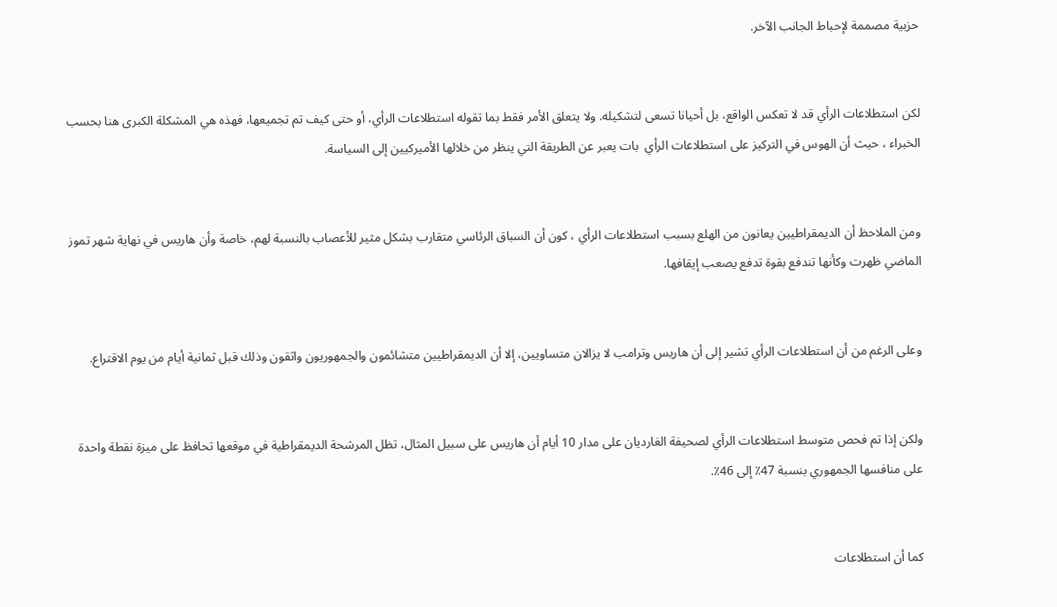حزبية مصممة لإحباط الجانب الآخر.


لكن استطلاعات الرأي قد لا تعكس الواقع، بل أحيانا تسعى لتشكيله. ولا يتعلق الأمر فقط بما تقوله استطلاعات الرأي، أو حتى كيف تم تجميعها، فهذه هي المشكلة الكبرى هنا بحسب الخبراء ، حيث أن الهوس في التركيز على استطلاعات الرأي  بات يعبر عن الطريقة التي ينظر من خلالها الأميركيين إلى السياسة.


ومن الملاحظ أن الديمقراطيين يعانون من الهلع بسبب استطلاعات الرأي ، كون أن السباق الرئاسي متقارب بشكل مثير للأعصاب بالنسبة لهم، خاصة وأن هاريس في نهاية شهر تموز الماضي ظهرت وكأنها تندفع بقوة تدفع يصعب إيقافها.


وعلى الرغم من أن استطلاعات الرأي تشير إلى أن هاريس وترامب لا يزالان متساويين، إلا أن الديمقراطيين متشائمون والجمهوريون واثقون وذلك قبل ثمانية أيام من يوم الاقتراع.


ولكن إذا تم فحص متوسط استطلاعات الرأي لصحيفة الغارديان على مدار 10 أيام أن هاريس على سبيل المثال، تظل المرشحة الديمقراطية في موقعها تحافظ على ميزة نقطة واحدة على منافسها الجمهوري بنسبة 47٪ إلى 46٪.


كما أن استطلاعات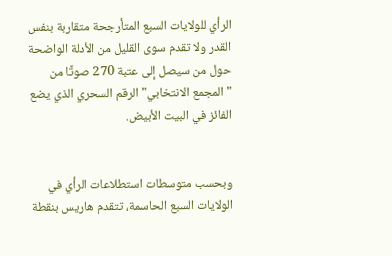الرأي للولايات السبع المتأرجحة متقاربة بنفس القدر ولا تقدم سوى القليل من الأدلة الواضحة حول من سيصل إلى عتبة 270 صوتًا من "المجمع الانتخابي" الرقم السحري الذي يضع الفائز في البيت الأبيض.


وبحسب متوسطات استطلاعات الرأي في الولايات السبع الحاسمة، تتقدم هاريس بنقطة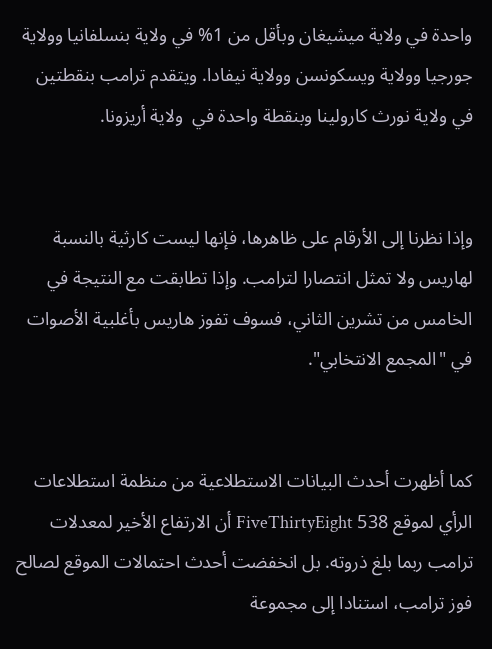واحدة في ولاية ميشيغان وبأقل من 1% في ولاية بنسلفانيا وولاية جورجيا وولاية ويسكونسن وولاية نيفادا. ويتقدم ترامب بنقطتين في ولاية نورث كارولينا وبنقطة واحدة في  ولاية أريزونا.


وإذا نظرنا إلى الأرقام على ظاهرها، فإنها ليست كارثية بالنسبة لهاريس ولا تمثل انتصارا لترامب. وإذا تطابقت مع النتيجة في الخامس من تشرين الثاني، فسوف تفوز هاريس بأغلبية الأصوات في "المجمع الانتخابي".


كما أظهرت أحدث البيانات الاستطلاعية من منظمة استطلاعات الرأي لموقع 538 FiveThirtyEight أن الارتفاع الأخير لمعدلات ترامب ربما بلغ ذروته. بل انخفضت أحدث احتمالات الموقع لصالح فوز ترامب، استنادا إلى مجموعة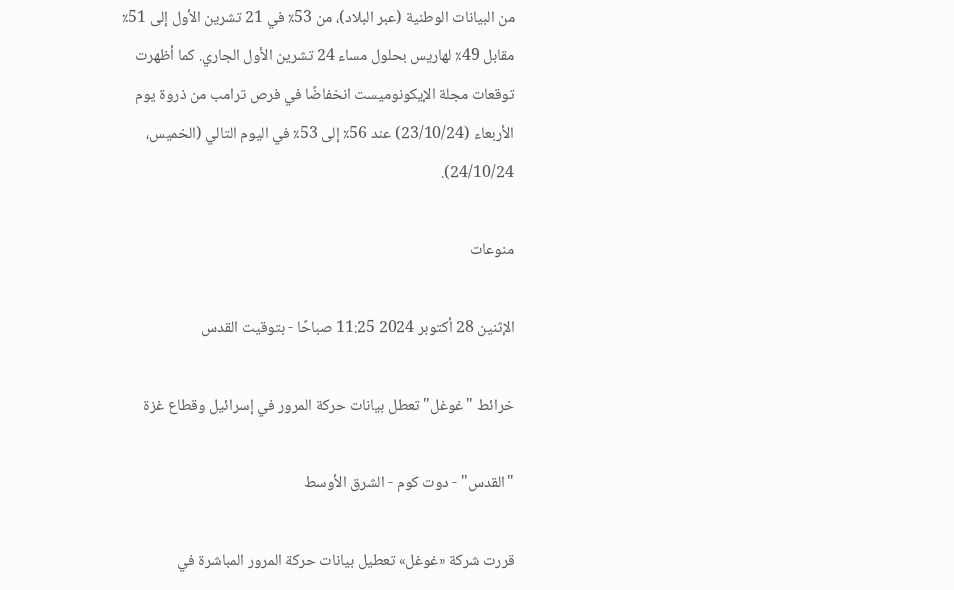من البيانات الوطنية (عبر البلاد)، من 53٪ في 21 تشرين الأول إلى 51٪ مقابل 49٪ لهاريس بحلول مساء 24 تشرين الأول الجاري. كما أظهرت توقعات مجلة الإيكونوميست انخفاضًا في فرص ترامب من ذروة يوم الأربعاء (23/10/24) عند 56٪ إلى 53٪ في اليوم التالي (الخميس، 24/10/24).

منوعات

الإثنين 28 أكتوبر 2024 11:25 صباحًا - بتوقيت القدس

خرائط "غوغل" تعطل بيانات حركة المرور في إسرائيل وقطاع غزة

"القدس" - دوت كوم - الشرق الأوسط

قررت شركة «غوغل» تعطيل بيانات حركة المرور المباشرة في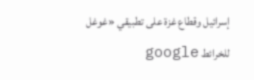إسرائيل وقطاع غزة على تطبيقي «غوغل للخرائط google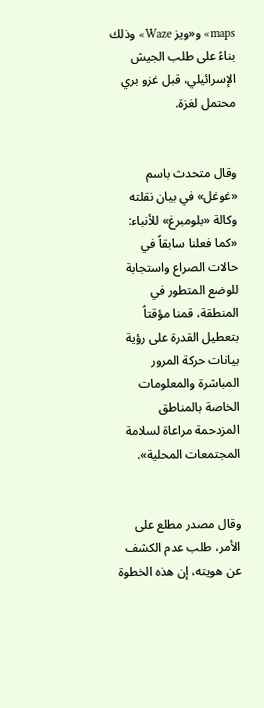maps» و«ويز Waze» وذلك بناءً على طلب الجيش الإسرائيلي، قبل غزو بري محتمل لغزة.


وقال متحدث باسم «غوغل» في بيان نقلته وكالة «بلومبرغ» للأنباء: «كما فعلنا سابقاً في حالات الصراع واستجابة للوضع المتطور في المنطقة، قمنا مؤقتاً بتعطيل القدرة على رؤية بيانات حركة المرور المباشرة والمعلومات الخاصة بالمناطق المزدحمة مراعاة لسلامة المجتمعات المحلية».


وقال مصدر مطلع على الأمر، طلب عدم الكشف عن هويته، إن هذه الخطوة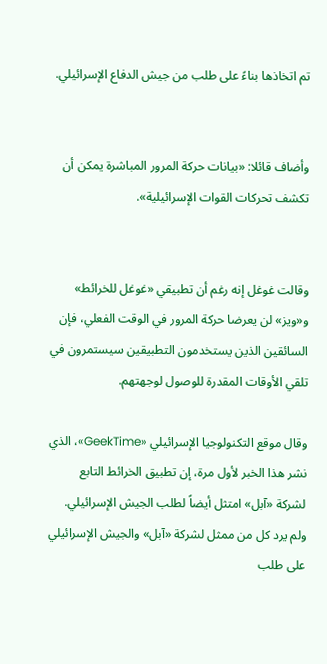تم اتخاذها بناءً على طلب من جيش الدفاع الإسرائيلي.


وأضاف قائلا: «بيانات حركة المرور المباشرة يمكن أن تكشف تحركات القوات الإسرائيلية».


وقالت غوغل إنه رغم أن تطبيقي «غوغل للخرائط» و«ويز» لن يعرضا حركة المرور في الوقت الفعلي، فإن السائقين الذين يستخدمون التطبيقين سيستمرون في تلقي الأوقات المقدرة للوصول لوجهتهم.

وقال موقع التكنولوجيا الإسرائيلي «GeekTime»، الذي نشر هذا الخبر لأول مرة، إن تطبيق الخرائط التابع لشركة «آبل» امتثل أيضاً لطلب الجيش الإسرائيلي. ولم يرد كل من ممثل لشركة «آبل» والجيش الإسرائيلي على طلب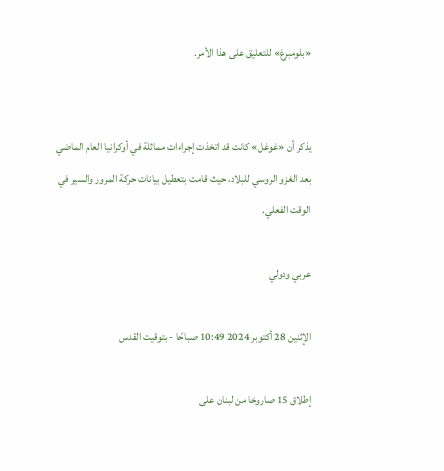«بلومبرغ» للتعليق على هذا الأمر.


يذكر أن «غوغل» كانت قد اتخذت إجراءات مماثلة في أوكرانيا العام الماضي بعد الغزو الروسي للبلاد، حيث قامت بتعطيل بيانات حركة المرور والسير في الوقت الفعلي.

عربي ودولي

الإثنين 28 أكتوبر 2024 10:49 صباحًا - بتوقيت القدس

إطلاق 15 صاروخا من لبنان على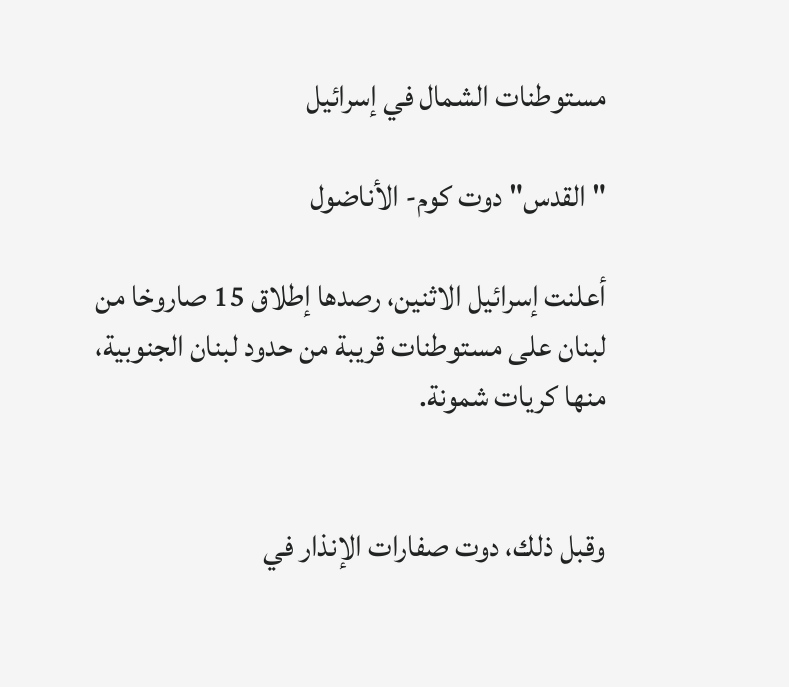مستوطنات الشمال في إسرائيل

"القدس" دوت كوم- الأناضول

أعلنت إسرائيل الاثنين، رصدها إطلاق 15 صاروخا من لبنان على مستوطنات قريبة من حدود لبنان الجنوبية، منها كريات شمونة.


وقبل ذلك، دوت صفارات الإنذار في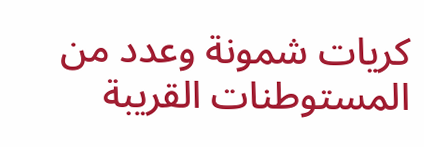كريات شمونة وعدد من المستوطنات القريبة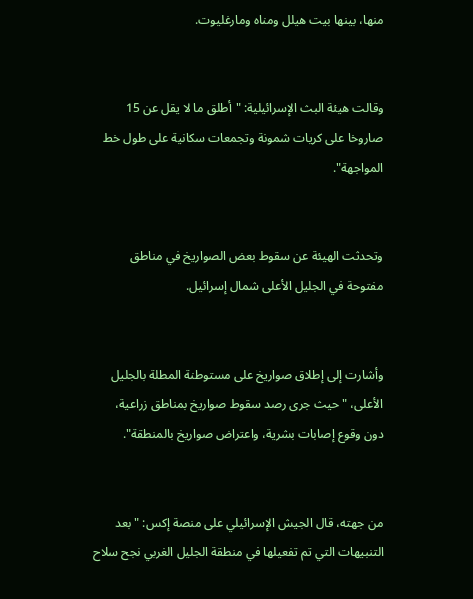منها، بينها بيت هيلل ومناه ومارغليوت.


وقالت هيئة البث الإسرائيلية: "أطلق ما لا يقل عن 15 صاروخا على كريات شمونة وتجمعات سكانية على طول خط المواجهة".


وتحدثت الهيئة عن سقوط بعض الصواريخ في مناطق مفتوحة في الجليل الأعلى شمال إسرائيل.


وأشارت إلى إطلاق صواريخ على مستوطنة المطلة بالجليل الأعلى، "حيث جرى رصد سقوط صواريخ بمناطق زراعية، دون وقوع إصابات بشرية، واعتراض صواريخ بالمنطقة".


من جهته، قال الجيش الإسرائيلي على منصة إكس: "بعد التنبيهات التي تم تفعيلها في منطقة الجليل الغربي نجح سلاح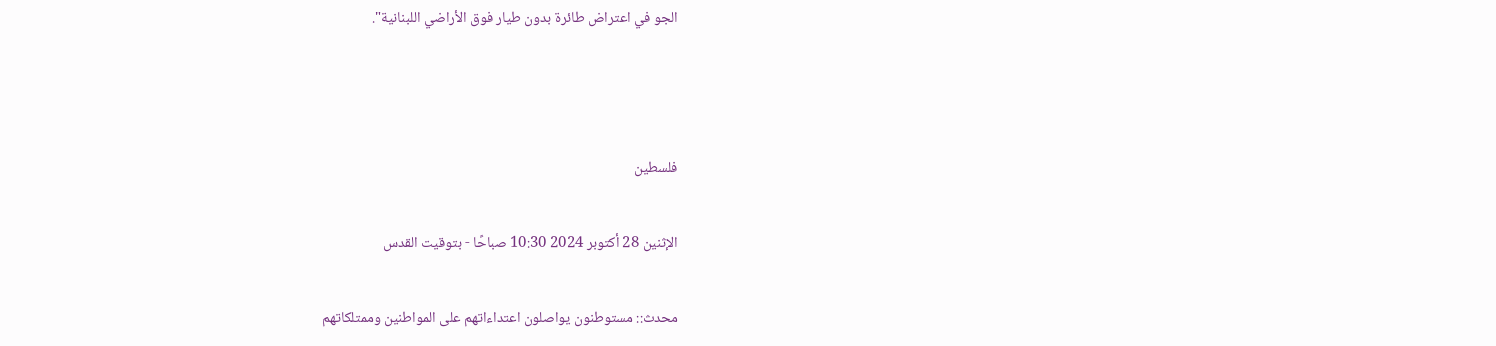الجو في اعتراض طائرة بدون طيار فوق الأراضي اللبنانية".



فلسطين

الإثنين 28 أكتوبر 2024 10:30 صباحًا - بتوقيت القدس

محدث:: مستوطنون يواصلون اعتداءاتهم على المواطنين وممتلكاتهم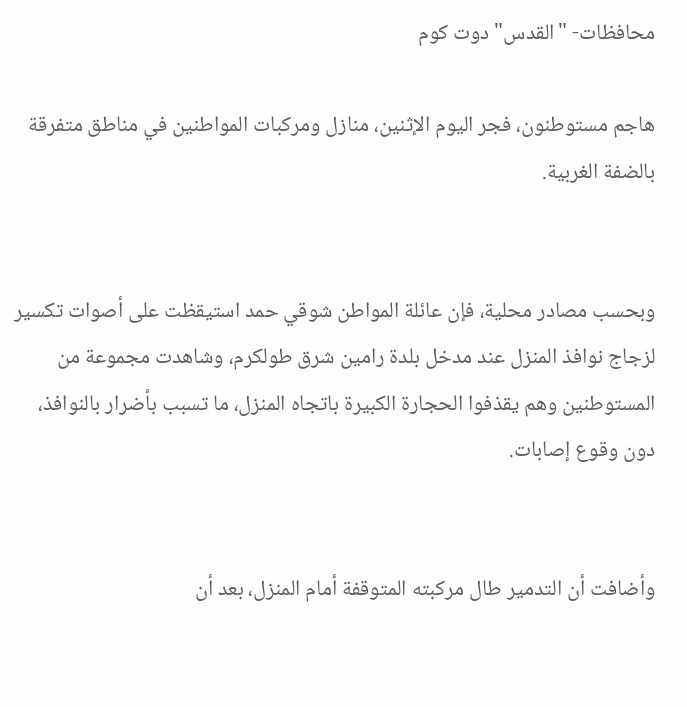محافظات- "القدس" دوت كوم

هاجم مستوطنون، فجر اليوم الإثنين، منازل ومركبات المواطنين في مناطق متفرقة بالضفة الغربية.


وبحسب مصادر محلية، فإن عائلة المواطن شوقي حمد استيقظت على أصوات تكسير لزجاج نوافذ المنزل عند مدخل بلدة رامين شرق طولكرم، وشاهدت مجموعة من المستوطنين وهم يقذفوا الحجارة الكبيرة باتجاه المنزل، ما تسبب بأضرار بالنوافذ، دون وقوع إصابات.


وأضافت أن التدمير طال مركبته المتوقفة أمام المنزل، بعد أن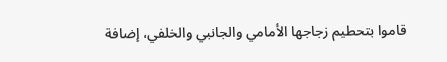قاموا بتحطيم زجاجها الأمامي والجانبي والخلفي، إضافة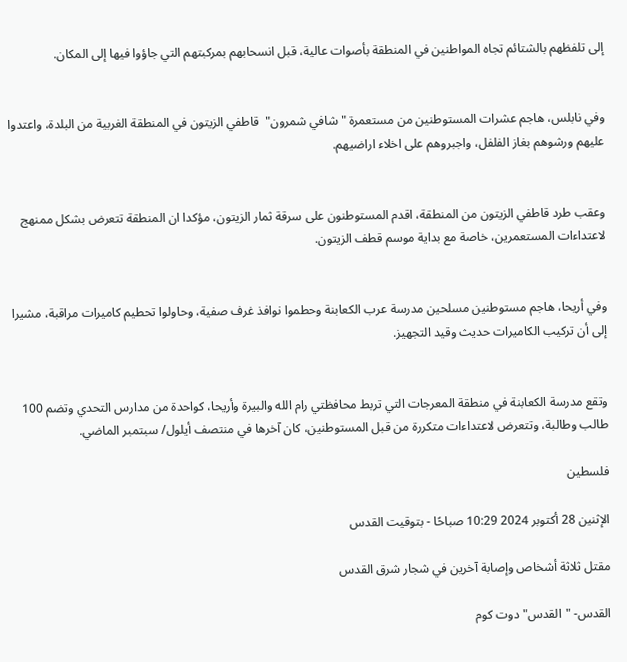إلى تلفظهم بالشتائم تجاه المواطنين في المنطقة بأصوات عالية، قبل انسحابهم بمركبتهم التي جاؤوا فيها إلى المكان.


وفي نابلس، هاجم عشرات المستوطنين من مستعمرة "شافي شمرون"  قاطفي الزيتون في المنطقة الغربية من البلدة، واعتدوا عليهم ورشوهم بغاز الفلفل، واجبروهم على اخلاء اراضيهم.


وعقب طرد قاطفي الزيتون من المنطقة، اقدم المستوطنون على سرقة ثمار الزيتون، مؤكدا ان المنطقة تتعرض بشكل ممنهج لاعتداءات المستعمرين، خاصة مع بداية موسم قطف الزيتون.


وفي أريحا، هاجم مستوطنين مسلحين مدرسة عرب الكعابنة وحطموا نوافذ غرف صفية، وحاولوا تحطيم كاميرات مراقبة، مشيرا إلى أن تركيب الكاميرات حديث وقيد التجهيز.


وتقع مدرسة الكعابنة في منطقة المعرجات التي تربط محافظتي رام الله والبيرة وأريحا، كواحدة من مدارس التحدي وتضم 100 طالب وطالبة، وتتعرض لاعتداءات متكررة من قبل المستوطنين، كان آخرها في منتصف أيلول/ سبتمبر الماضي.

فلسطين

الإثنين 28 أكتوبر 2024 10:29 صباحًا - بتوقيت القدس

مقتل ثلاثة أشخاص وإصابة آخرين في شجار شرق القدس

القدس- "القدس" دوت كوم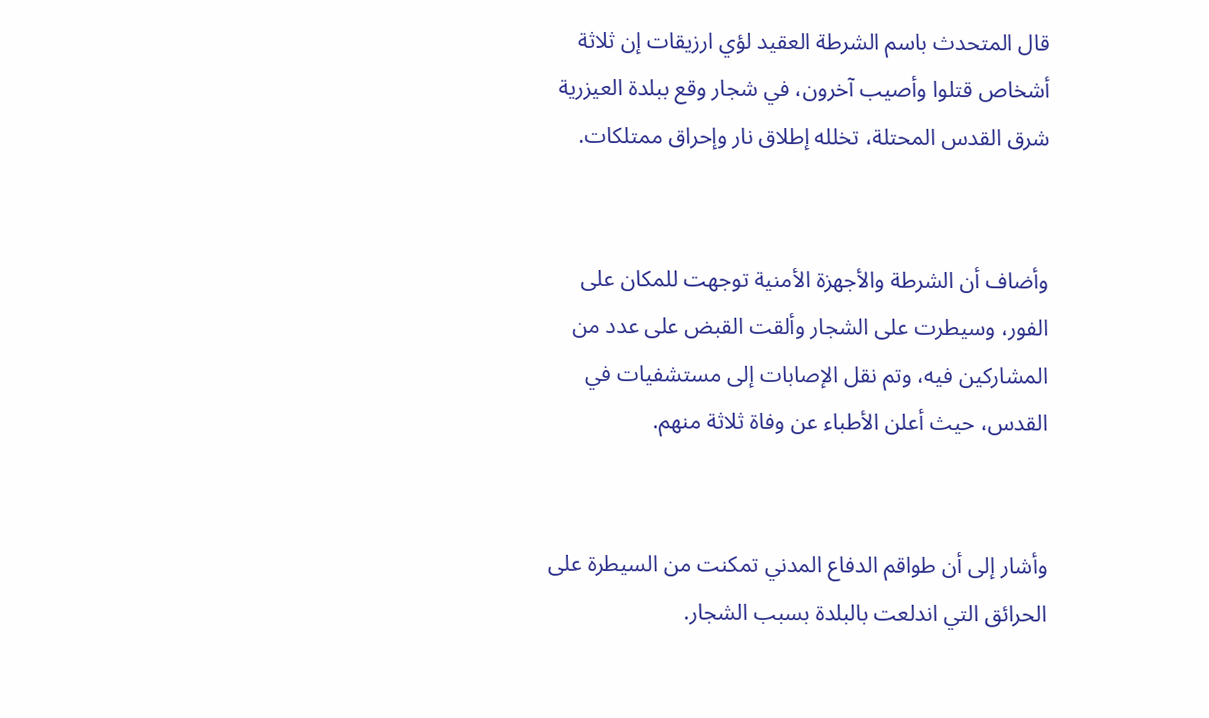قال المتحدث باسم الشرطة العقيد لؤي ارزيقات إن ثلاثة أشخاص قتلوا وأصيب آخرون، في شجار وقع ببلدة العيزرية شرق القدس المحتلة، تخلله إطلاق نار وإحراق ممتلكات.


وأضاف أن الشرطة والأجهزة الأمنية توجهت للمكان على الفور، وسيطرت على الشجار وألقت القبض على عدد من المشاركين فيه، وتم نقل الإصابات إلى مستشفيات في القدس، حيث أعلن الأطباء عن وفاة ثلاثة منهم.


وأشار إلى أن طواقم الدفاع المدني تمكنت من السيطرة على الحرائق التي اندلعت بالبلدة بسبب الشجار.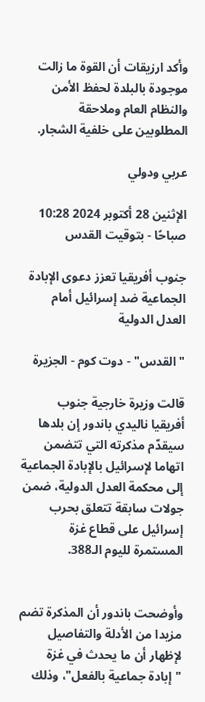وأكد ارزيقات أن القوة ما زالت موجودة بالبلدة لحفظ الأمن والنظام العام وملاحقة المطلوبين على خلفية الشجار.

عربي ودولي

الإثنين 28 أكتوبر 2024 10:28 صباحًا - بتوقيت القدس

جنوب أفريقيا تعزز دعوى الإبادة الجماعية ضد إسرائيل أمام العدل الدولية

"القدس" - دوت كوم - الجزيرة

قالت وزيرة خارجية جنوب أفريقيا ناليدي باندور إن بلدها سيقدّم مذكرته التي تتضمن اتهاما لإسرائيل بالإبادة الجماعية إلى محكمة العدل الدولية، ضمن جولات سابقة تتعلق بحرب إسرائيل على قطاع غزة المستمرة لليوم الـ388.


وأوضحت باندور أن المذكرة تضم مزيدا من الأدلة والتفاصيل لإظهار أن ما يحدث في غزة "إبادة جماعية بالفعل"، وذلك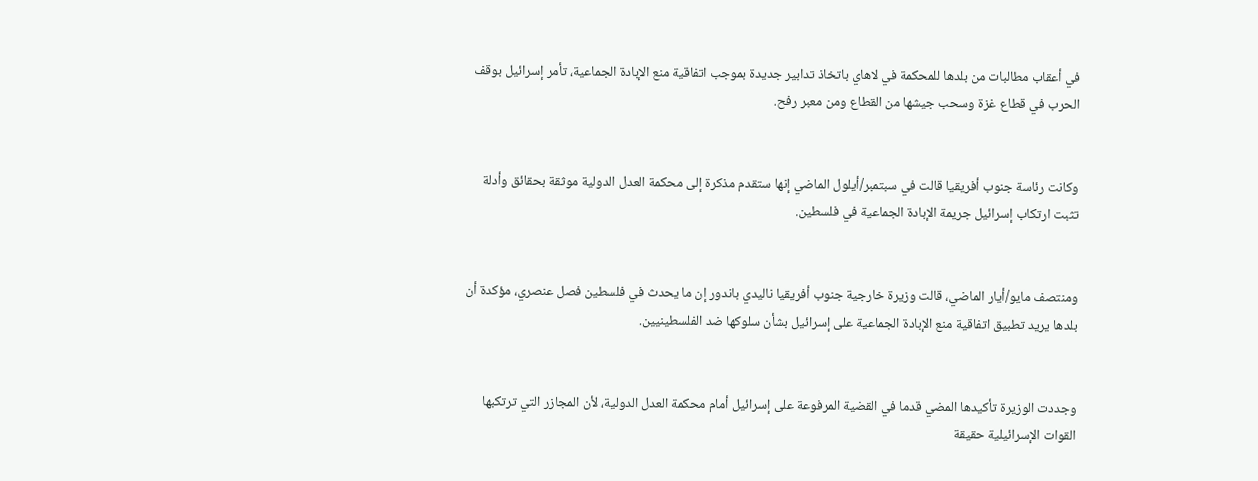في أعقاب مطالبات من بلدها للمحكمة في لاهاي باتخاذ تدابير جديدة بموجب اتفاقية منع الإبادة الجماعية، تأمر إسرائيل بوقف الحرب في قطاع غزة وسحب جيشها من القطاع ومن معبر رفح.


وكانت رئاسة جنوب أفريقيا قالت في سبتمبر/أيلول الماضي إنها ستقدم مذكرة إلى محكمة العدل الدولية موثقة بحقائق وأدلة تثبت ارتكاب إسرائيل جريمة الإبادة الجماعية في فلسطين.


ومنتصف مايو/أيار الماضي، قالت وزيرة خارجية جنوب أفريقيا ناليدي باندور إن ما يحدث في فلسطين فصل عنصري، مؤكدة أن بلدها يريد تطبيق اتفاقية منع الإبادة الجماعية على إسرائيل بشأن سلوكها ضد الفلسطينيين.


وجددت الوزيرة تأكيدها المضي قدما في القضية المرفوعة على إسرائيل أمام محكمة العدل الدولية، لأن المجازر التي ترتكبها القوات الإسرائيلية حقيقة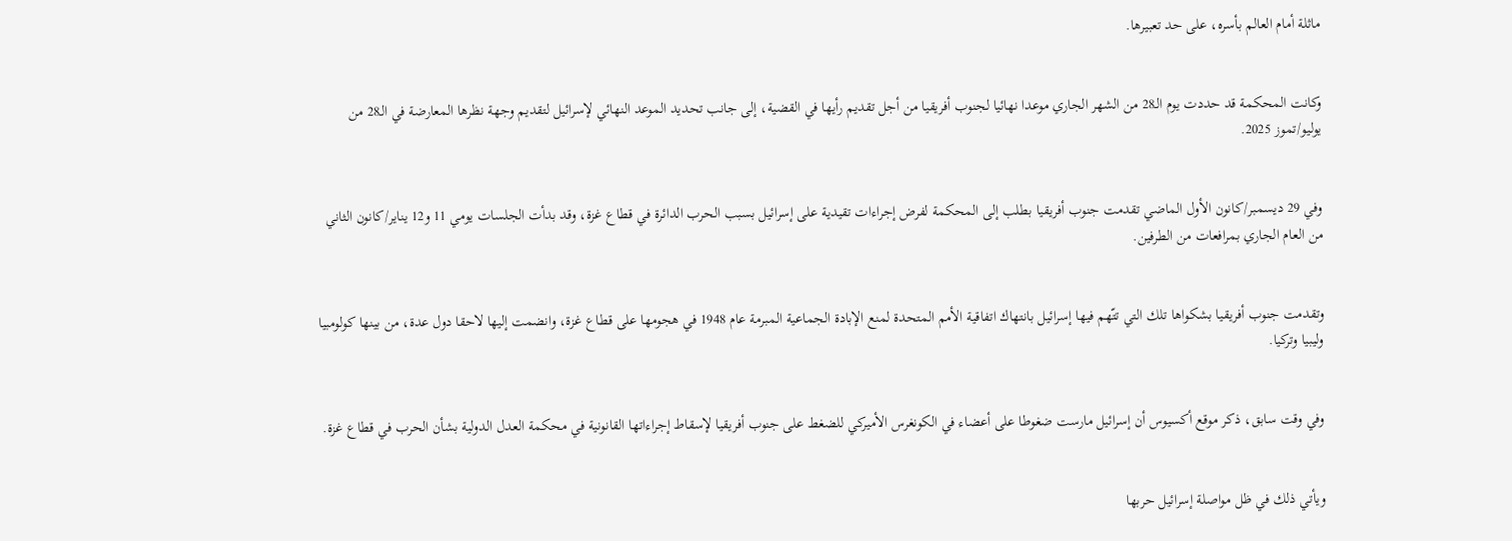ماثلة أمام العالم بأسره، على حد تعبيرها.


وكانت المحكمة قد حددت يوم الـ28 من الشهر الجاري موعدا نهائيا لجنوب أفريقيا من أجل تقديم رأيها في القضية، إلى جانب تحديد الموعد النهائي لإسرائيل لتقديم وجهة نظرها المعارضة في الـ28 من يوليو/تموز 2025.


وفي 29 ديسمبر/كانون الأول الماضي تقدمت جنوب أفريقيا بطلب إلى المحكمة لفرض إجراءات تقيدية على إسرائيل بسبب الحرب الدائرة في قطاع غزة، وقد بدأت الجلسات يومي 11 و12 يناير/كانون الثاني من العام الجاري بمرافعات من الطرفين.


وتقدمت جنوب أفريقيا بشكواها تلك التي تتّهم فيها إسرائيل بانتهاك اتفاقية الأمم المتحدة لمنع الإبادة الجماعية المبرمة عام 1948 في هجومها على قطاع غزة، وانضمت إليها لاحقا دول عدة، من بينها كولومبيا وليبيا وتركيا.


وفي وقت سابق، ذكر موقع أكسيوس أن إسرائيل مارست ضغوطا على أعضاء في الكونغرس الأميركي للضغط على جنوب أفريقيا لإسقاط إجراءاتها القانونية في محكمة العدل الدولية بشأن الحرب في قطاع غزة.


ويأتي ذلك في ظل مواصلة إسرائيل حربها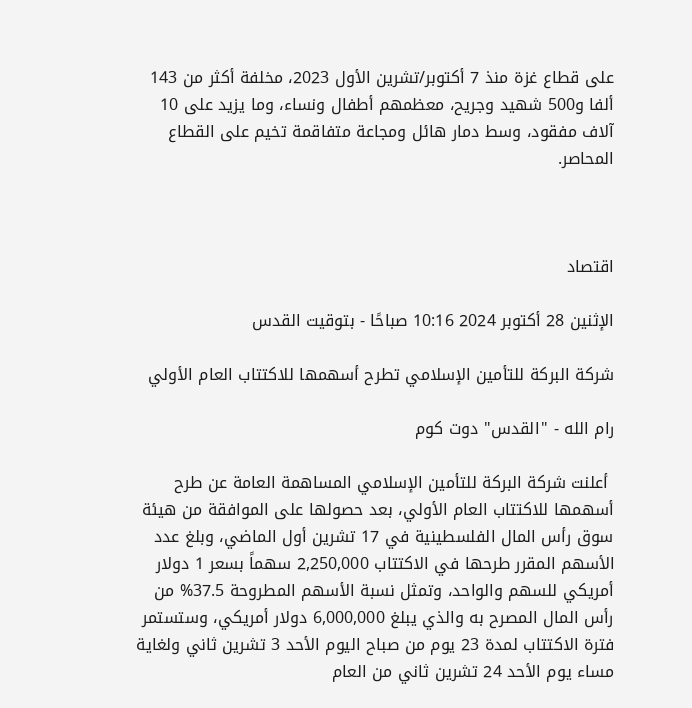على قطاع غزة منذ 7 أكتوبر/تشرين الأول 2023، مخلفة أكثر من 143 ألفا و500 شهيد وجريح، معظمهم أطفال ونساء، وما يزيد على 10 آلاف مفقود، وسط دمار هائل ومجاعة متفاقمة تخيم على القطاع المحاصر.



اقتصاد

الإثنين 28 أكتوبر 2024 10:16 صباحًا - بتوقيت القدس

شركة البركة للتأمين الإسلامي تطرح أسهمها للاكتتاب العام الأولي

رام الله - "القدس" دوت كوم

 أعلنت شركة البركة للتأمين الإسلامي المساهمة العامة عن طرح أسهمها للاكتتاب العام الأولي، بعد حصولها على الموافقة من هيئة سوق رأس المال الفلسطينية في 17 تشرين أول الماضي، وبلغ عدد الأسهم المقرر طرحها في الاكتتاب 2,250,000 سهماً بسعر 1 دولار أمريكي للسهم والواحد، وتمثل نسبة الأسهم المطروحة 37.5% من رأس المال المصرح به والذي يبلغ 6,000,000 دولار أمريكي، وستستمر فترة الاكتتاب لمدة 23 يوم من صباح اليوم الأحد 3 تشرين ثاني ولغاية مساء يوم الأحد 24 تشرين ثاني من العام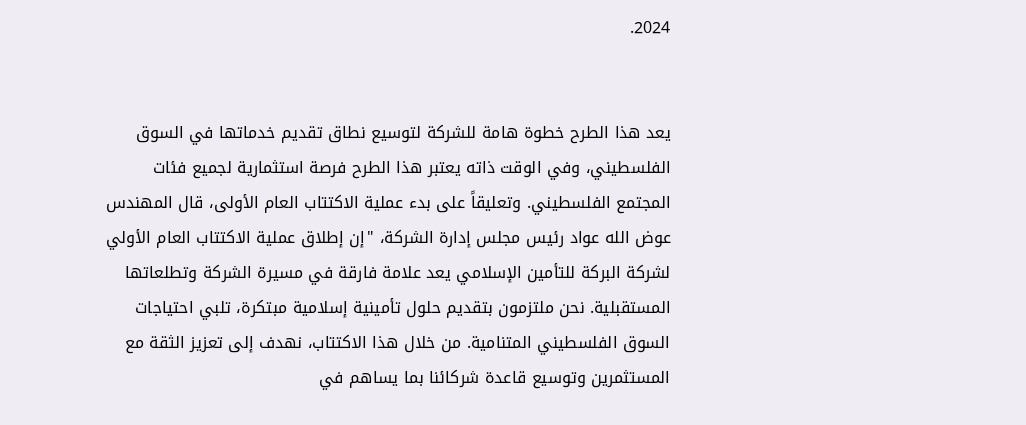2024.


يعد هذا الطرح خطوة هامة للشركة لتوسيع نطاق تقديم خدماتها في السوق الفلسطيني، وفي الوقت ذاته يعتبر هذا الطرح فرصة استثمارية لجميع فئات المجتمع الفلسطيني. وتعليقاً على بدء عملية الاكتتاب العام الأولى، قال المهندس عوض الله عواد رئيس مجلس إدارة الشركة، "إن إطلاق عملية الاكتتاب العام الأولي لشركة البركة للتأمين الإسلامي يعد علامة فارقة في مسيرة الشركة وتطلعاتها المستقبلية. نحن ملتزمون بتقديم حلول تأمينية إسلامية مبتكرة، تلبي احتياجات السوق الفلسطيني المتنامية. من خلال هذا الاكتتاب، نهدف إلى تعزيز الثقة مع المستثمرين وتوسيع قاعدة شركائنا بما يساهم في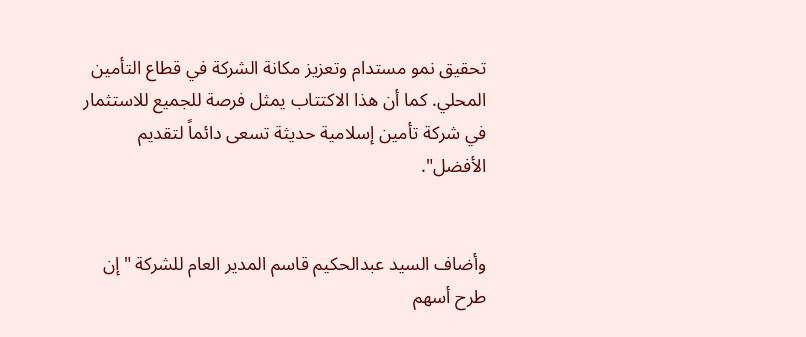تحقيق نمو مستدام وتعزيز مكانة الشركة في قطاع التأمين المحلي. كما أن هذا الاكتتاب يمثل فرصة للجميع للاستثمار في شركة تأمين إسلامية حديثة تسعى دائماً لتقديم الأفضل".


وأضاف السيد عبدالحكيم قاسم المدير العام للشركة "إن طرح أسهم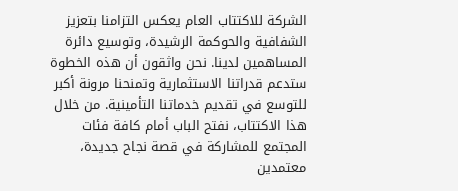الشركة للاكتتاب العام يعكس التزامنا بتعزيز الشفافية والحوكمة الرشيدة، وتوسيع دائرة المساهمين لدينا. نحن واثقون أن هذه الخطوة ستدعم قدراتنا الاستثمارية وتمنحنا مرونة أكبر للتوسع في تقديم خدماتنا التأمينية. من خلال هذا الاكتتاب، نفتح الباب أمام كافة فئات المجتمع للمشاركة في قصة نجاح جديدة، معتمدين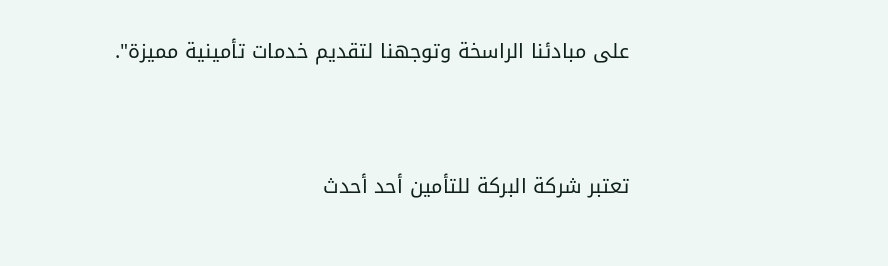على مبادئنا الراسخة وتوجهنا لتقديم خدمات تأمينية مميزة".


تعتبر شركة البركة للتأمين أحد أحدث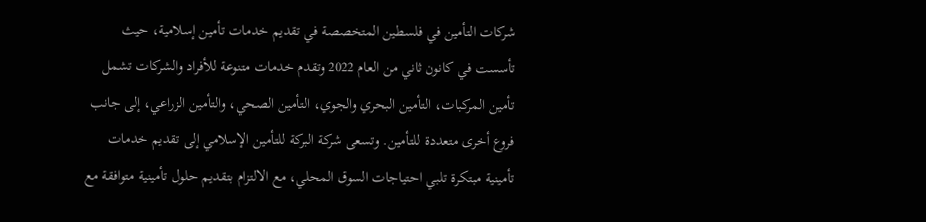شركات التأمين في فلسطين المتخصصة في تقديم خدمات تأمين إسلامية، حيث تأسست في كانون ثاني من العام 2022 وتقدم خدمات متنوعة للأفراد والشركات تشمل تأمين المركبات، التأمين البحري والجوي، التأمين الصحي، والتأمين الزراعي، إلى جانب فروع أخرى متعددة للتأمين. وتسعى شركة البركة للتأمين الإسلامي إلى تقديم خدمات تأمينية مبتكرة تلبي احتياجات السوق المحلي، مع الالتزام بتقديم حلول تأمينية متوافقة مع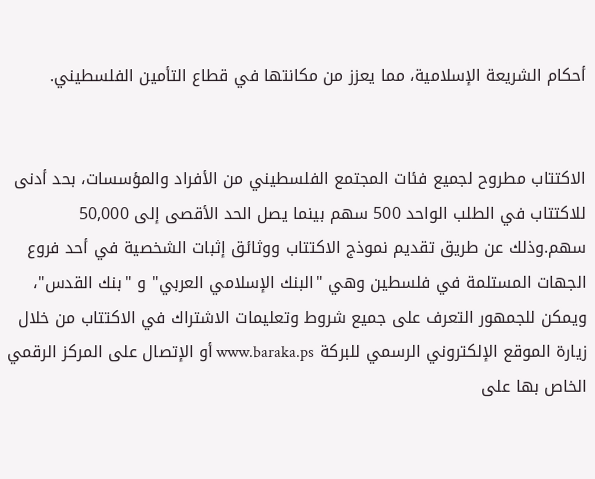أحكام الشريعة الإسلامية، مما يعزز من مكانتها في قطاع التأمين الفلسطيني.


الاكتتاب مطروح لجميع فئات المجتمع الفلسطيني من الأفراد والمؤسسات، بحد أدنى للاكتتاب في الطلب الواحد 500 سهم بينما يصل الحد الأقصى إلى 50,000  سهم.وذلك عن طريق تقديم نموذج الاكتتاب ووثائق إثبات الشخصية في أحد فروع الجهات المستلمة في فلسطين وهي "البنك الإسلامي العربي" و "بنك القدس"، ويمكن للجمهور التعرف على جميع شروط وتعليمات الاشتراك في الاكتتاب من خلال زيارة الموقع الإلكتروني الرسمي للبركة www.baraka.ps أو الإتصال على المركز الرقمي الخاص بها على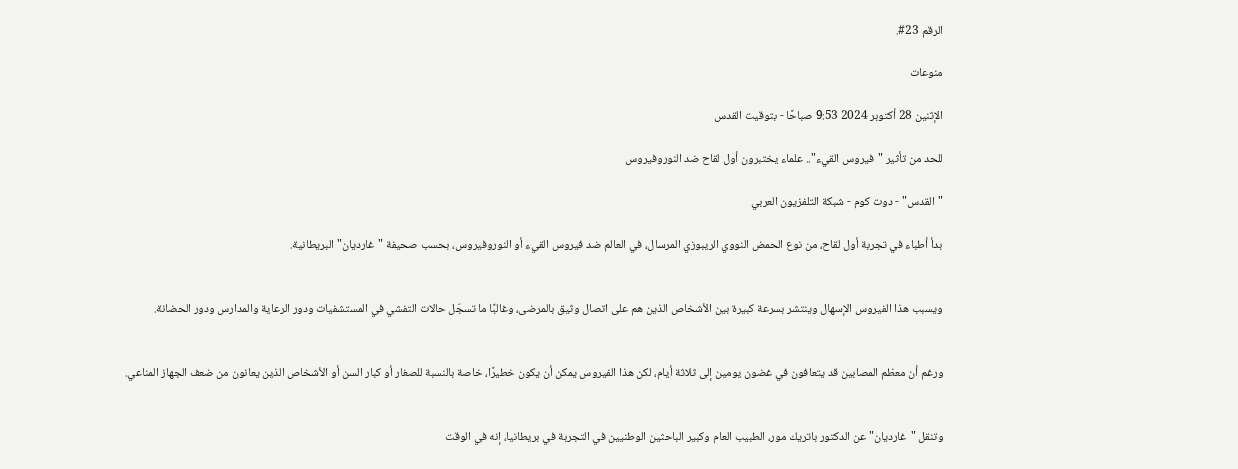الرقم 23#.

منوعات

الإثنين 28 أكتوبر 2024 9:53 صباحًا - بتوقيت القدس

للحد من تأثير "فيروس القيء".. علماء يختبرون أول لقاح ضد النوروفيروس

"القدس" - دوت كوم - شبكة التلفزيون العربي

بدأ أطباء في تجربة أول لقاح، من نوع الحمض النووي الريبوزي المرسال، في العالم ضد فيروس القيء أو النوروفيروس، بحسب صحيفة "غارديان" البريطانية.


ويسبب هذا الفيروس الإسهال وينتشر بسرعة كبيرة بين الأشخاص الذين هم على اتصال وثيق بالمرضى، وغالبًا ما تسجّل حالات التفشي في المستشفيات ودور الرعاية والمدارس ودور الحضانة.


ورغم أن معظم المصابين قد يتعافون في غضون يومين إلى ثلاثة أيام، لكن هذا الفيروس يمكن أن يكون خطيرًا، خاصة بالنسبة للصغار أو كبار السن أو الأشخاص الذين يعانون من ضعف الجهاز المناعي.


وتنقل "غارديان" عن الدكتور باتريك مور، الطبيب العام وكبير الباحثين الوطنيين في التجربة في بريطانيا، إنه في الوقت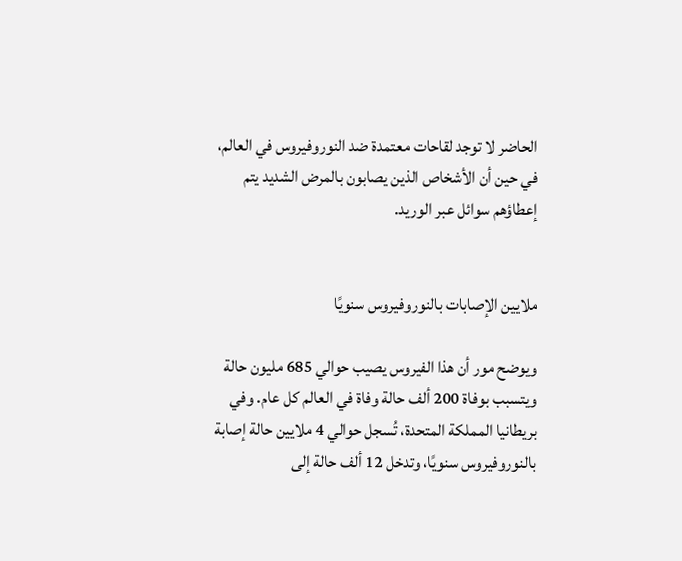الحاضر لا توجد لقاحات معتمدة ضد النوروفيروس في العالم، في حين أن الأشخاص الذين يصابون بالمرض الشديد يتم إعطاؤهم سوائل عبر الوريد.


ملايين الإصابات بالنوروفيروس سنويًا

ويوضح مور أن هذا الفيروس يصيب حوالي 685 مليون حالة ويتسبب بوفاة 200 ألف حالة وفاة في العالم كل عام. وفي بريطانيا المملكة المتحدة، تُسجل حوالي 4 ملايين حالة إصابة بالنوروفيروس سنويًا، وتدخل 12 ألف حالة إلى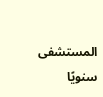المستشفى سنويًا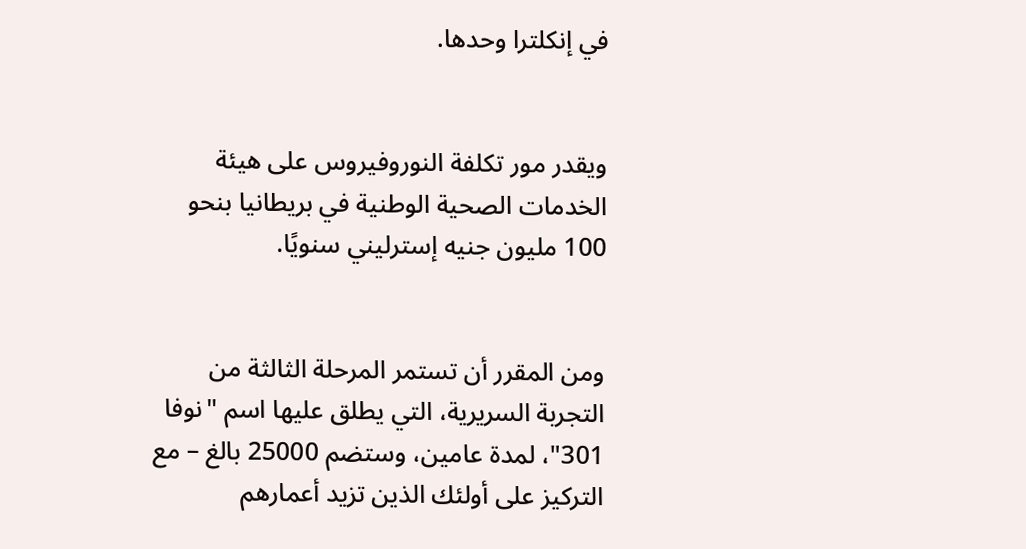في إنكلترا وحدها.


ويقدر مور تكلفة النوروفيروس على هيئة الخدمات الصحية الوطنية في بريطانيا بنحو 100 مليون جنيه إسترليني سنويًا.


ومن المقرر أن تستمر المرحلة الثالثة من التجربة السريرية، التي يطلق عليها اسم "نوفا 301"، لمدة عامين، وستضم 25000 بالغ – مع التركيز على أولئك الذين تزيد أعمارهم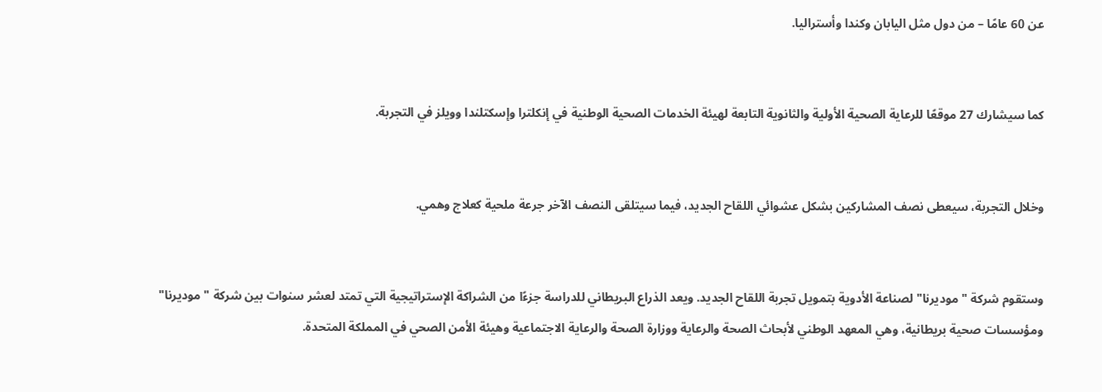عن 60 عامًا – من دول مثل اليابان وكندا وأستراليا.


كما سيشارك 27 موقعًا للرعاية الصحية الأولية والثانوية التابعة لهيئة الخدمات الصحية الوطنية في إنكلترا وإسكتلندا وويلز في التجربة.


وخلال التجربة، سيعطى نصف المشاركين بشكل عشوائي اللقاح الجديد، فيما سيتلقى النصف الآخر جرعة ملحية كعلاج وهمي.


وستقوم شركة "موديرنا" لصناعة الأدوية بتمويل تجربة اللقاح الجديد. ويعد الذراع البريطاني للدراسة جزءًا من الشراكة الإستراتيجية التي تمتد لعشر سنوات بين شركة "موديرنا" ومؤسسات صحية بريطانية، وهي المعهد الوطني لأبحاث الصحة والرعاية ووزارة الصحة والرعاية الاجتماعية وهيئة الأمن الصحي في المملكة المتحدة.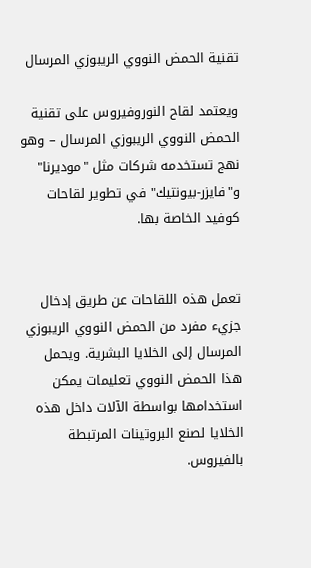تقنية الحمض النووي الريبوزي المرسال

ويعتمد لقاح النوروفيروس على تقنية الحمض النووي الريبوزي المرسال – وهو نهج تستخدمه شركات مثل "موديرنا" و"فايزر-بيونتيك" في تطوير لقاحات كوفيد الخاصة بها.


تعمل هذه اللقاحات عن طريق إدخال جزيء مفرد من الحمض النووي الريبوزي المرسال إلى الخلايا البشرية. ويحمل هذا الحمض النووي تعليمات يمكن استخدامها بواسطة الآلات داخل هذه الخلايا لصنع البروتينات المرتبطة بالفيروس.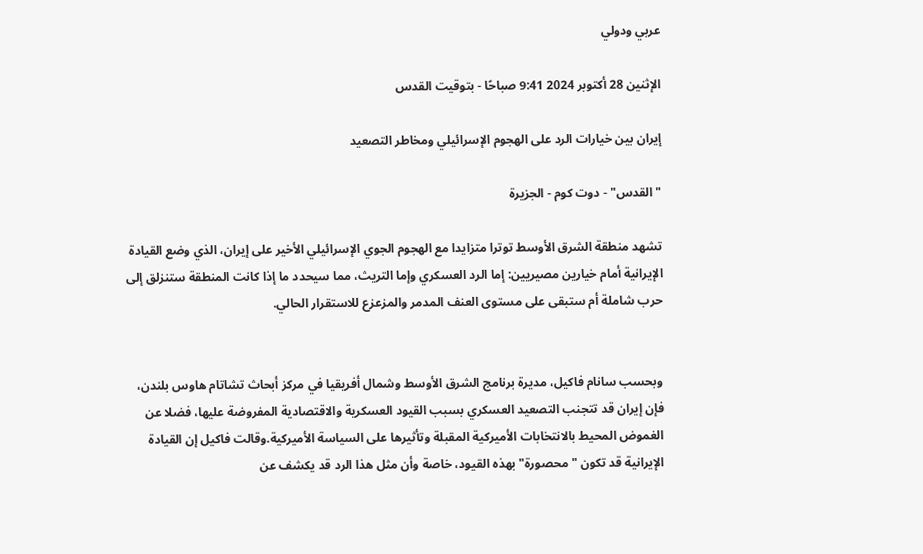عربي ودولي

الإثنين 28 أكتوبر 2024 9:41 صباحًا - بتوقيت القدس

إيران بين خيارات الرد على الهجوم الإسرائيلي ومخاطر التصعيد

"القدس" - دوت كوم - الجزيرة

تشهد منطقة الشرق الأوسط توترا متزايدا مع الهجوم الجوي الإسرائيلي الأخير على إيران، الذي وضع القيادة الإيرانية أمام خيارين مصيريين: إما الرد العسكري وإما التريث، مما سيحدد ما إذا كانت المنطقة ستنزلق إلى حرب شاملة أم ستبقى على مستوى العنف المدمر والمزعزع للاستقرار الحالي.


وبحسب سانام فاكيل، مديرة برنامج الشرق الأوسط وشمال أفريقيا في مركز أبحاث تشاتام هاوس بلندن، فإن إيران قد تتجنب التصعيد العسكري بسبب القيود العسكرية والاقتصادية المفروضة عليها، فضلا عن الغموض المحيط بالانتخابات الأميركية المقبلة وتأثيرها على السياسة الأميركية.وقالت فاكيل إن القيادة الإيرانية قد تكون "محصورة" بهذه القيود، خاصة وأن مثل هذا الرد قد يكشف عن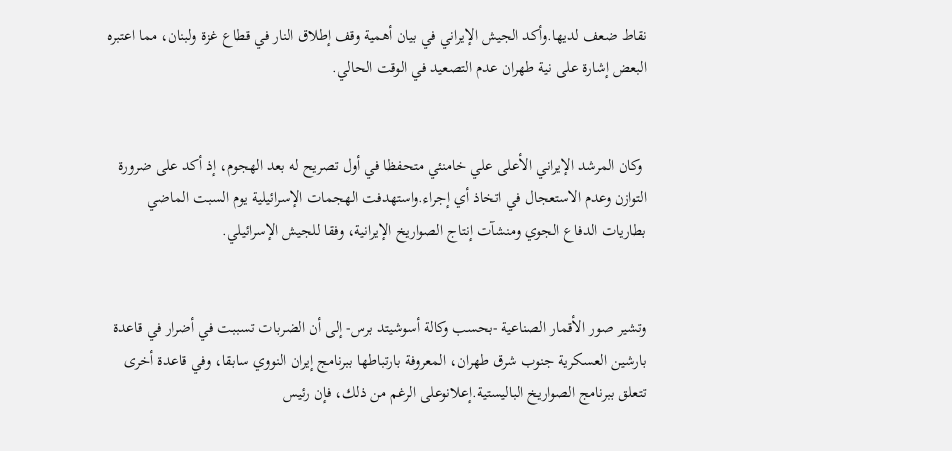نقاط ضعف لديها.وأكد الجيش الإيراني في بيان أهمية وقف إطلاق النار في قطاع غزة ولبنان، مما اعتبره البعض إشارة على نية طهران عدم التصعيد في الوقت الحالي.


 وكان المرشد الإيراني الأعلى علي خامنئي متحفظا في أول تصريح له بعد الهجوم، إذ أكد على ضرورة التوازن وعدم الاستعجال في اتخاذ أي إجراء.واستهدفت الهجمات الإسرائيلية يوم السبت الماضي بطاريات الدفاع الجوي ومنشآت إنتاج الصواريخ الإيرانية، وفقا للجيش الإسرائيلي.


وتشير صور الأقمار الصناعية -بحسب وكالة أسوشيتد برس- إلى أن الضربات تسببت في أضرار في قاعدة بارشين العسكرية جنوب شرق طهران، المعروفة بارتباطها ببرنامج إيران النووي سابقا، وفي قاعدة أخرى تتعلق ببرنامج الصواريخ الباليستية.إعلانوعلى الرغم من ذلك، فإن رئيس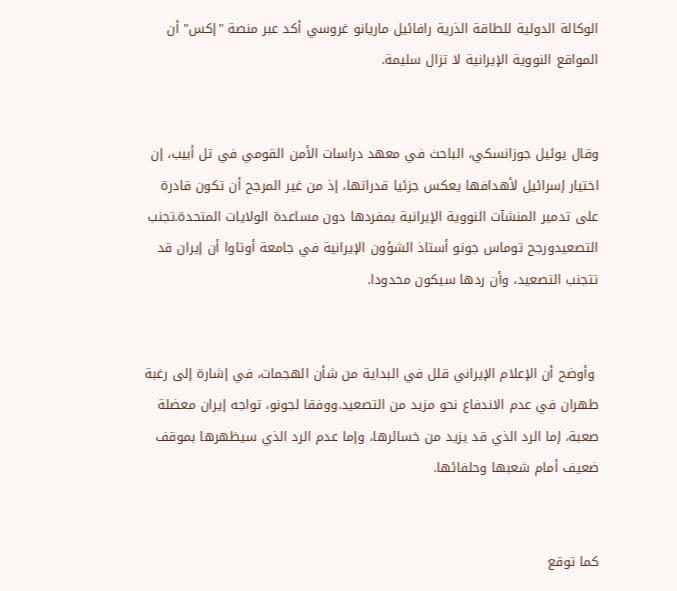الوكالة الدولية للطاقة الذرية رافائيل ماريانو غروسي أكد عبر منصة "إكس" أن المواقع النووية الإيرانية لا تزال سليمة.


وقال يوئيل جوزانسكي، الباحث في معهد دراسات الأمن القومي في تل أبيب، إن اختيار إسرائيل لأهدافها يعكس جزئيا قدراتها، إذ من غير المرجح أن تكون قادرة على تدمير المنشآت النووية الإيرانية بمفردها دون مساعدة الولايات المتحدة.تجنب التصعيدورجح توماس جونو أستاذ الشؤون الإيرانية في جامعة أوتاوا أن إيران قد تتجنب التصعيد، وأن ردها سيكون محدودا.


 وأوضح أن الإعلام الإيراني قلل في البداية من شأن الهجمات، في إشارة إلى رغبة طهران في عدم الاندفاع نحو مزيد من التصعيد.ووفقا لجونو، تواجه إيران معضلة صعبة، إما الرد الذي قد يزيد من خسائرها، وإما عدم الرد الذي سيظهرها بموقف ضعيف أمام شعبها وحلفائها.


كما توقع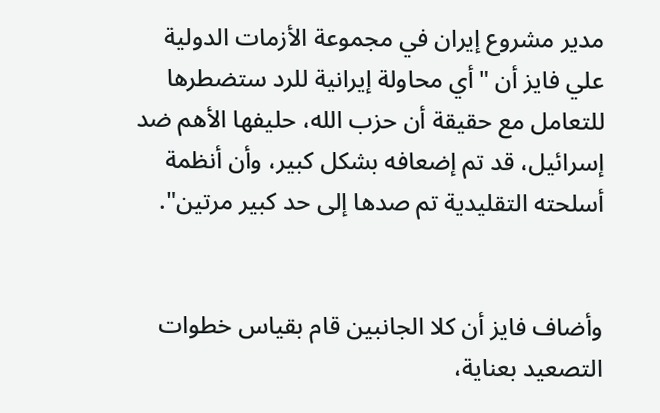مدير مشروع إيران في مجموعة الأزمات الدولية علي فايز أن "أي محاولة إيرانية للرد ستضطرها للتعامل مع حقيقة أن حزب الله، حليفها الأهم ضد إسرائيل، قد تم إضعافه بشكل كبير، وأن أنظمة أسلحته التقليدية تم صدها إلى حد كبير مرتين".


وأضاف فايز أن كلا الجانبين قام بقياس خطوات التصعيد بعناية،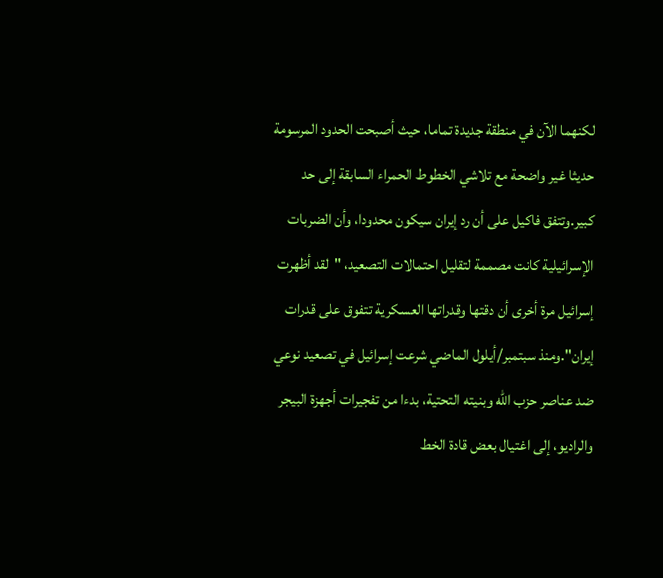لكنهما الآن في منطقة جديدة تماما، حيث أصبحت الحدود المرسومة حديثا غير واضحة مع تلاشي الخطوط الحمراء السابقة إلى حد كبير.وتتفق فاكيل على أن رد إيران سيكون محدودا، وأن الضربات الإسرائيلية كانت مصممة لتقليل احتمالات التصعيد، "لقد أظهرت إسرائيل مرة أخرى أن دقتها وقدراتها العسكرية تتفوق على قدرات إيران".ومنذ سبتمبر/أيلول الماضي شرعت إسرائيل في تصعيد نوعي ضد عناصر حزب الله وبنيته التحتية، بدءا من تفجيرات أجهزة البيجر والراديو، إلى اغتيال بعض قادة الخط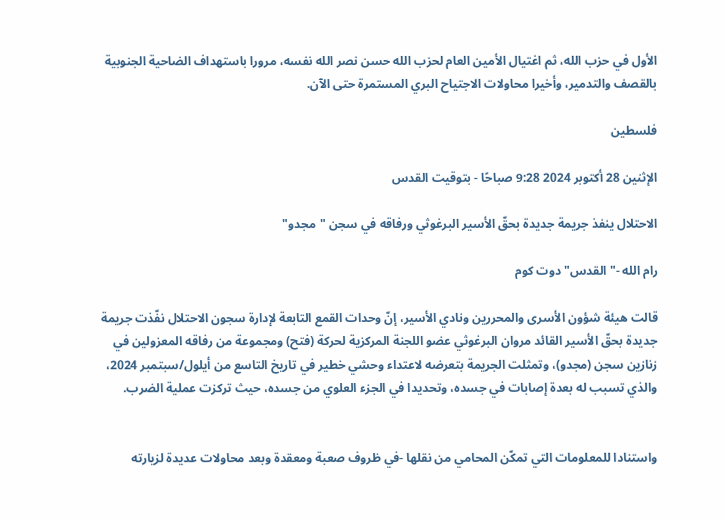الأول في حزب الله، ثم اغتيال الأمين العام لحزب الله حسن نصر الله نفسه، مرورا باستهداف الضاحية الجنوبية بالقصف والتدمير، وأخيرا محاولات الاجتياح البري المستمرة حتى الآن.

فلسطين

الإثنين 28 أكتوبر 2024 9:28 صباحًا - بتوقيت القدس

الاحتلال ينفذ جريمة جديدة بحقّ الأسير البرغوثي ورفاقه في سجن "مجدو"

رام الله -"القدس" دوت كوم

قالت هيئة شؤون الأسرى والمحررين ونادي الأسير، إنّ وحدات القمع التابعة لإدارة سجون الاحتلال نفّذت جريمة جديدة بحقّ الأسير القائد مروان البرغوثي عضو اللجنة المركزية لحركة (فتح) ومجموعة من رفاقه المعزولين في زنازين سجن (مجدو)، وتمثلت الجريمة بتعرضه لاعتداء وحشي خطير في تاريخ التاسع من أيلول/سبتمبر 2024، والذي تسبب له بعدة إصابات في جسده، وتحديدا في الجزء العلوي من جسده، حيث تركزت عملية الضرب.


واستنادا للمعلومات التي تمكّن المحامي من نقلها -في ظروف صعبة ومعقدة وبعد محاولات عديدة لزيارته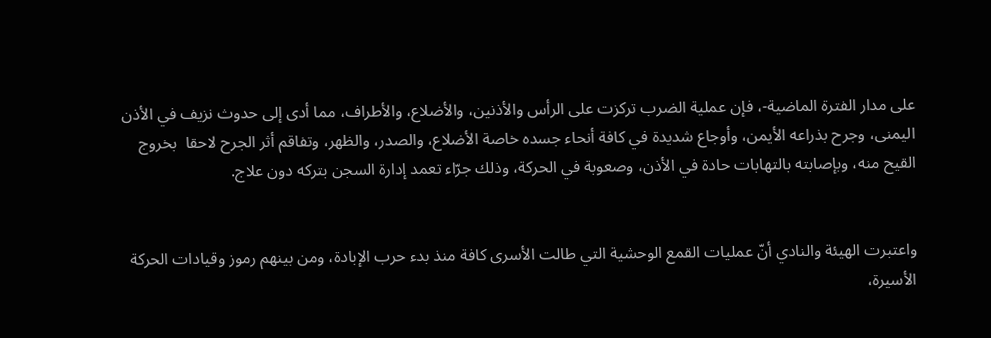على مدار الفترة الماضية-، فإن عملية الضرب تركزت على الرأس والأذنين، والأضلاع، والأطراف، مما أدى إلى حدوث نزيف في الأذن اليمنى، وجرح بذراعه الأيمن، وأوجاع شديدة في كافة أنحاء جسده خاصة الأضلاع، والصدر، والظهر، وتفاقم أثر الجرح لاحقا  بخروج القيح منه، وبإصابته بالتهابات حادة في الأذن، وصعوبة في الحركة، وذلك جرّاء تعمد إدارة السجن بتركه دون علاج.


واعتبرت الهيئة والنادي أنّ عمليات القمع الوحشية التي طالت الأسرى كافة منذ بدء حرب الإبادة، ومن بينهم رموز وقيادات الحركة الأسيرة،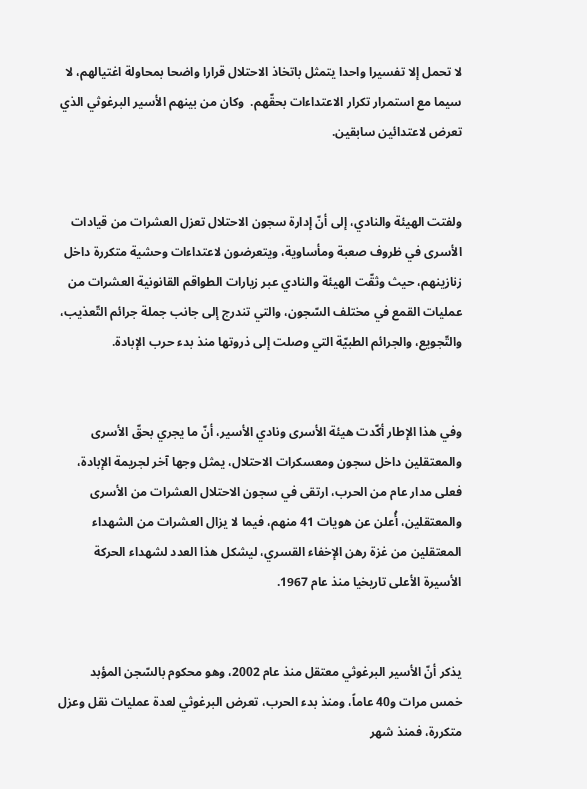لا تحمل إلا تفسيرا واحدا يتمثل باتخاذ الاحتلال قرارا واضحا بمحاولة اغتيالهم، لا سيما مع استمرار تكرار الاعتداءات بحقّهم.  وكان من بينهم الأسير البرغوثي الذي تعرض لاعتدائين سابقين.


ولفتت الهيئة والنادي، إلى أنّ إدارة سجون الاحتلال تعزل العشرات من قيادات الأسرى في ظروف صعبة ومأساوية، ويتعرضون لاعتداءات وحشية متكررة داخل زنازينهم، حيث وثقّت الهيئة والنادي عبر زيارات الطواقم القانونية العشرات من عمليات القمع في مختلف السّجون، والتي تندرج إلى جانب جملة جرائم التّعذيب، والتّجويع، والجرائم الطبيّة التي وصلت إلى ذروتها منذ بدء حرب الإبادة.


وفي هذا الإطار أكّدت هيئة الأسرى ونادي الأسير، أنّ ما يجري بحقّ الأسرى والمعتقلين داخل سجون ومعسكرات الاحتلال، يمثل وجها آخر لجريمة الإبادة، فعلى مدار عام من الحرب، ارتقى في سجون الاحتلال العشرات من الأسرى والمعتقلين، أُعلن عن هويات 41 منهم، فيما لا يزال العشرات من الشهداء المعتقلين من غزة رهن الإخفاء القسري، ليشكل هذا العدد لشهداء الحركة الأسيرة الأعلى تاريخيا منذ عام 1967.


يذكر أنّ الأسير البرغوثي معتقل منذ عام 2002، وهو محكوم بالسّجن المؤبد خمس مرات و40 عاماً، ومنذ بدء الحرب، تعرض البرغوثي لعدة عمليات نقل وعزل متكررة، فمنذ شهر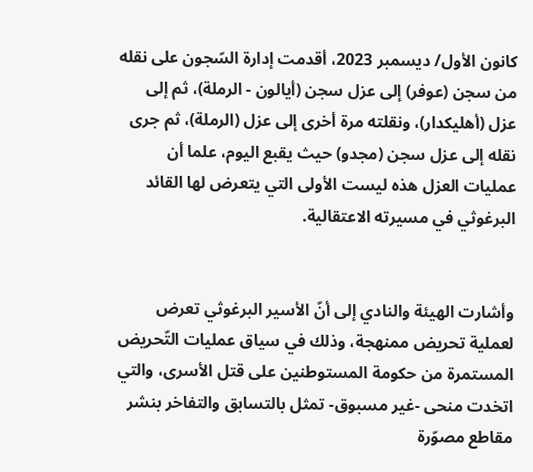كانون الأول/ ديسمبر 2023، أقدمت إدارة السّجون على نقله من سجن (عوفر) إلى عزل سجن (أيالون - الرملة)، ثم إلى عزل (أهليكدار)، ونقلته مرة أخرى إلى عزل (الرملة)، ثم جرى نقله إلى عزل سجن (مجدو) حيث يقبع اليوم، علما أن عمليات العزل هذه ليست الأولى التي يتعرض لها القائد البرغوثي في مسيرته الاعتقالية.


وأشارت الهيئة والنادي إلى أنّ الأسير البرغوثي تعرض لعملية تحريض ممنهجة، وذلك في سياق عمليات التّحريض المستمرة من حكومة المستوطنين على قتل الأسرى، والتي اتخدت منحى -غير مسبوق- تمثل بالتسابق والتفاخر بنشر مقاطع مصوّرة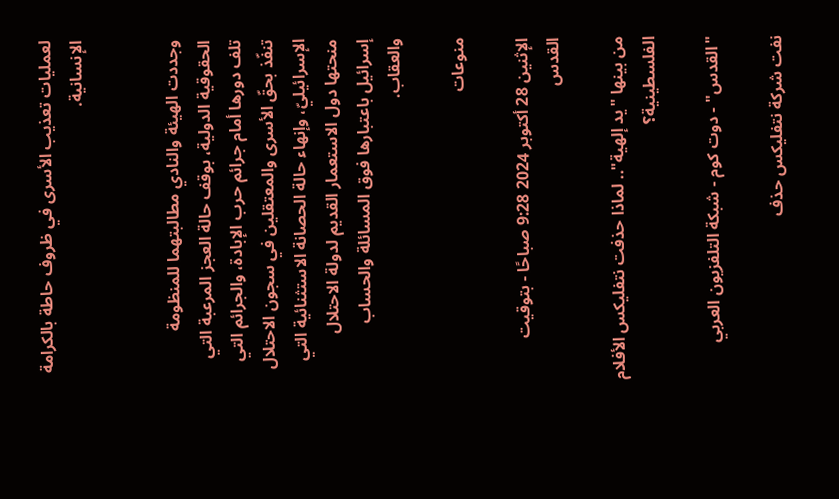لعمليات تعذيب الأسرى في ظروف حاطة بالكرامة الإنسانية.


وجددت الهيئة والنادي مطالبتهما للمنظومة الحقوقية الدولية، بوقف حالة العجز المرعبة التي تلف دورها أمام جرائم حرب الإبادة، والجرائم التي تنفّذ بحقّ الأسرى والمعتقلين في سجون الاحتلال الإسرائيليّ، وإنهاء حالة الحصانة الاستثنائية التي منحتها دول الاستعمار القديم لدولة الاحتلال إسرائيل باعتبارها فوق المسائلة والحساب والعقاب.

منوعات

الإثنين 28 أكتوبر 2024 9:28 صباحًا - بتوقيت القدس

من بينها "يد إلهية".. لماذا حذفت نتفليكس الأفلام الفلسطينية؟

"القدس" - دوت كوم - شبكة التلفزيون العربي

نفت شركة نتفليكس حذف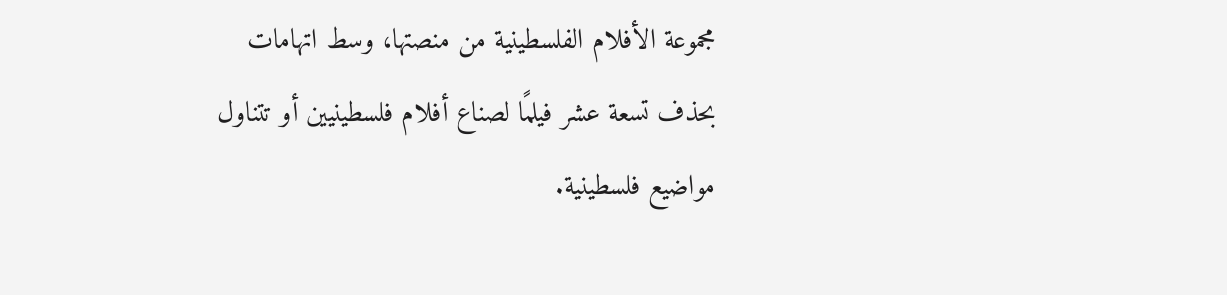مجموعة الأفلام الفلسطينية من منصتها، وسط اتهامات بحذف تسعة عشر فيلمًا لصناع أفلام فلسطينيين أو تتناول مواضيع فلسطينية.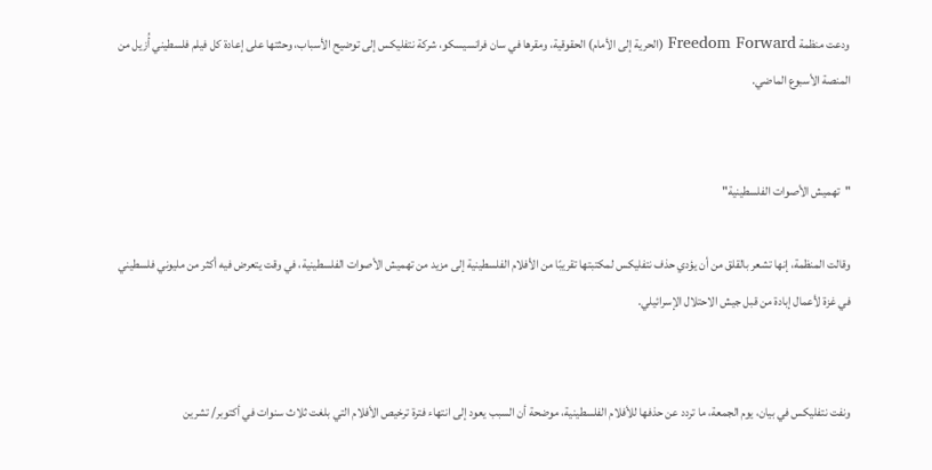ودعت منظمة Freedom Forward (الحرية إلى الأمام) الحقوقية، ومقرها في سان فرانسيسكو، شركة نتفليكس إلى توضيح الأسباب، وحثتها على إعادة كل فيلم فلسطيني أُزيل من المنصة الأسبوع الماضي.


"تهميش الأصوات الفلسطينية"

وقالت المنظمة، إنها تشعر بالقلق من أن يؤدي حذف نتفليكس لمكتبتها تقريبًا من الأفلام الفلسطينية إلى مزيد من تهميش الأصوات الفلسطينية، في وقت يتعرض فيه أكثر من مليوني فلسطيني في غزة لأعمال إبادة من قبل جيش الاحتلال الإسرائيلي.


ونفت نتفليكس في بيان، يوم الجمعة، ما تردد عن حذفها للأفلام الفلسطينية، موضحة أن السبب يعود إلى انتهاء فترة ترخيص الأفلام التي بلغت ثلاث سنوات في أكتوبر/ تشرين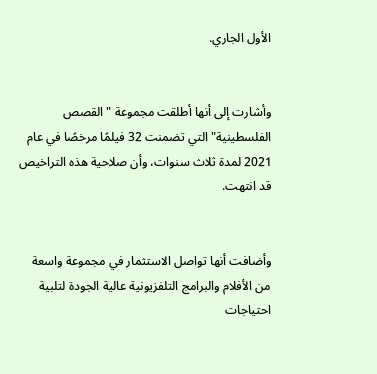الأول الجاري.


وأشارت إلى أنها أطلقت مجموعة "القصص الفلسطينية" التي تضمنت 32 فيلمًا مرخصًا في عام 2021 لمدة ثلاث سنوات، وأن صلاحية هذه التراخيص قد انتهت.


وأضافت أنها تواصل الاستثمار في مجموعة واسعة من الأفلام والبرامج التلفزيونية عالية الجودة لتلبية احتياجات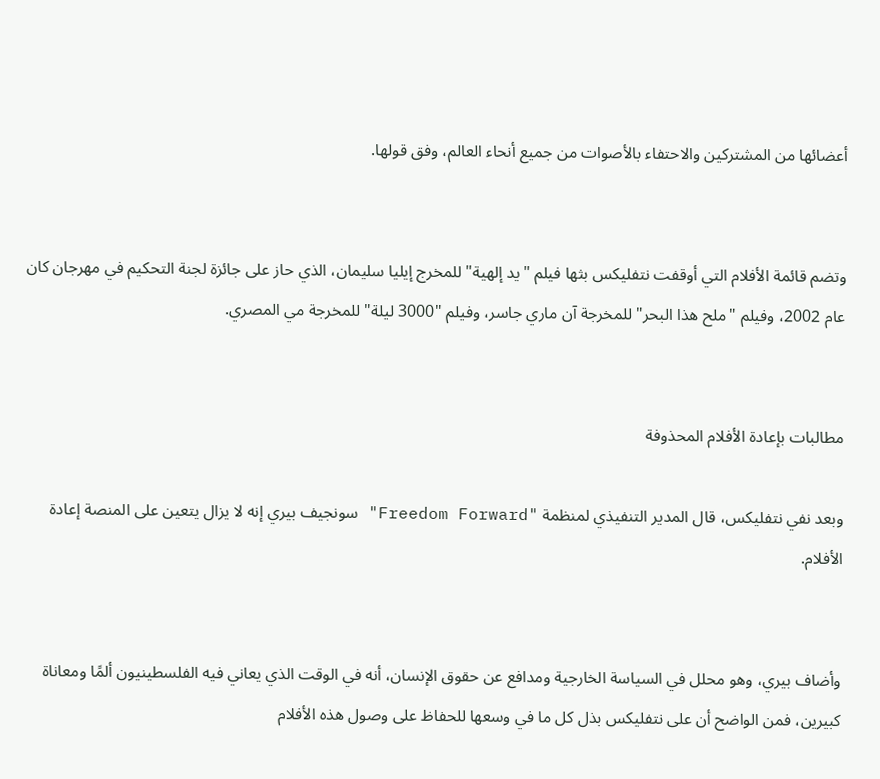أعضائها من المشتركين والاحتفاء بالأصوات من جميع أنحاء العالم، وفق قولها.


وتضم قائمة الأفلام التي أوقفت نتفليكس بثها فيلم "يد إلهية" للمخرج إيليا سليمان، الذي حاز على جائزة لجنة التحكيم في مهرجان كان عام 2002، وفيلم "ملح هذا البحر" للمخرجة آن ماري جاسر، وفيلم "3000 ليلة" للمخرجة مي المصري.


مطالبات بإعادة الأفلام المحذوفة

وبعد نفي نتفليكس، قال المدير التنفيذي لمنظمة "Freedom Forward" سونجيف بيري إنه لا يزال يتعين على المنصة إعادة الأفلام.


وأضاف بيري، وهو محلل في السياسة الخارجية ومدافع عن حقوق الإنسان، أنه في الوقت الذي يعاني فيه الفلسطينيون ألمًا ومعاناة كبيرين، فمن الواضح أن على نتفليكس بذل كل ما في وسعها للحفاظ على وصول هذه الأفلام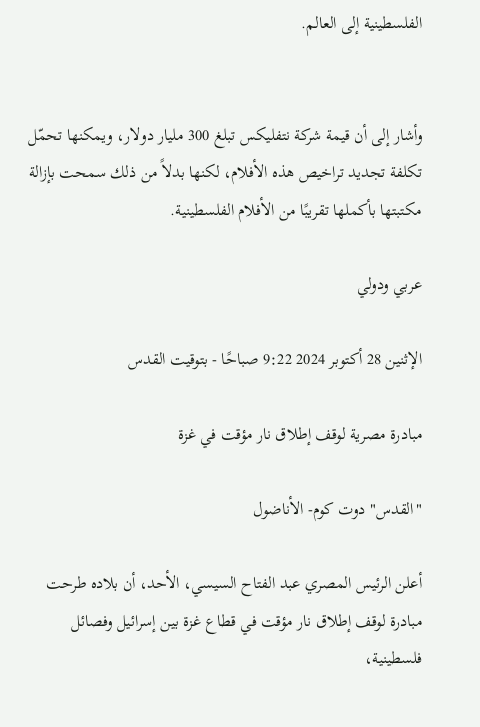الفلسطينية إلى العالم.


وأشار إلى أن قيمة شركة نتفليكس تبلغ 300 مليار دولار، ويمكنها تحمّل تكلفة تجديد تراخيص هذه الأفلام، لكنها بدلاً من ذلك سمحت بإزالة مكتبتها بأكملها تقريبًا من الأفلام الفلسطينية.

عربي ودولي

الإثنين 28 أكتوبر 2024 9:22 صباحًا - بتوقيت القدس

مبادرة مصرية لوقف إطلاق نار مؤقت في غزة

"القدس" دوت كوم- الأناضول

أعلن الرئيس المصري عبد الفتاح السيسي، الأحد، أن بلاده طرحت مبادرة لوقف إطلاق نار مؤقت في قطاع غزة بين إسرائيل وفصائل فلسطينية،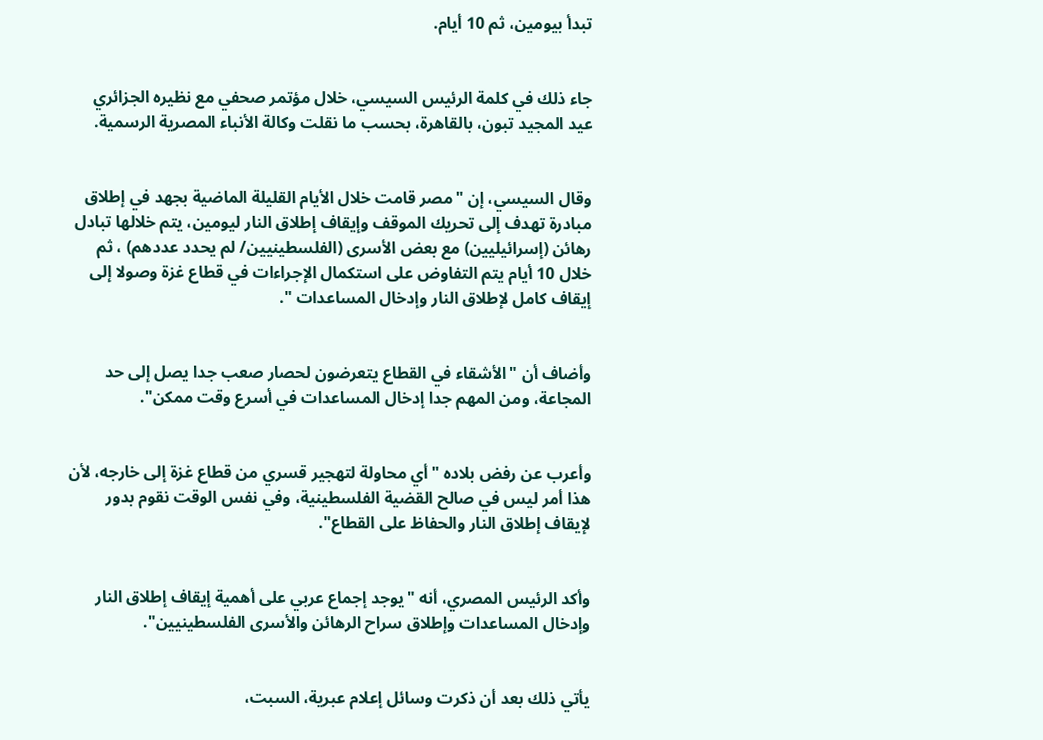تبدأ بيومين، ثم 10 أيام.


جاء ذلك في كلمة الرئيس السيسي، خلال مؤتمر صحفي مع نظيره الجزائري عيد المجيد تبون، بالقاهرة، بحسب ما نقلت وكالة الأنباء المصرية الرسمية.


وقال السيسي، إن "مصر قامت خلال الأيام القليلة الماضية بجهد في إطلاق مبادرة تهدف إلى تحريك الموقف وإيقاف إطلاق النار ليومين، يتم خلالها تبادل رهائن (إسرائيليين) مع بعض الأسرى (الفلسطينيين/ لم يحدد عددهم) ، ثم خلال 10 أيام يتم التفاوض على استكمال الإجراءات في قطاع غزة وصولا إلى إيقاف كامل لإطلاق النار وإدخال المساعدات ".


وأضاف أن "الأشقاء في القطاع يتعرضون لحصار صعب جدا يصل إلى حد المجاعة، ومن المهم جدا إدخال المساعدات في أسرع وقت ممكن".


وأعرب عن رفض بلاده "أي محاولة لتهجير قسري من قطاع غزة إلى خارجه، لأن هذا أمر ليس في صالح القضية الفلسطينية، وفي نفس الوقت نقوم بدور لإيقاف إطلاق النار والحفاظ على القطاع".


وأكد الرئيس المصري، أنه "يوجد إجماع عربي على أهمية إيقاف إطلاق النار وإدخال المساعدات وإطلاق سراح الرهائن والأسرى الفلسطينيين".


يأتي ذلك بعد أن ذكرت وسائل إعلام عبرية، السبت،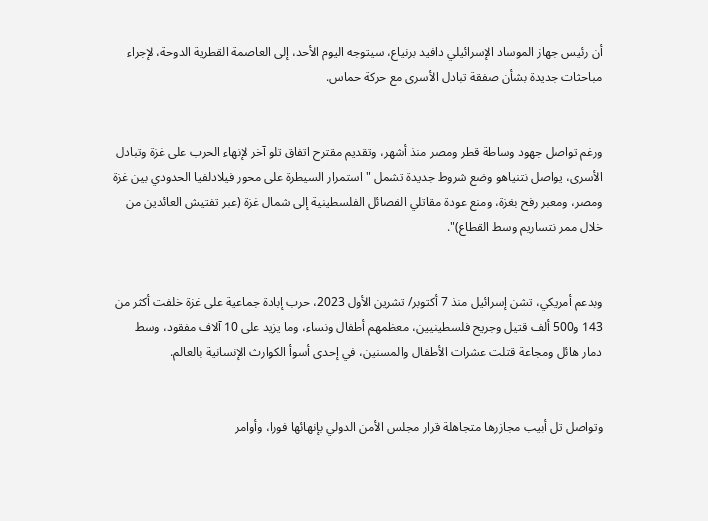أن رئيس جهاز الموساد الإسرائيلي دافيد برنياع، سيتوجه اليوم الأحد، إلى العاصمة القطرية الدوحة، لإجراء مباحثات جديدة بشأن صفقة تبادل الأسرى مع حركة حماس.


ورغم تواصل جهود وساطة قطر ومصر منذ أشهر، وتقديم مقترح اتفاق تلو آخر لإنهاء الحرب على غزة وتبادل الأسرى، يواصل نتنياهو وضع شروط جديدة تشمل "استمرار السيطرة على محور فيلادلفيا الحدودي بين غزة ومصر، ومعبر رفح بغزة، ومنع عودة مقاتلي الفصائل الفلسطينية إلى شمال غزة (عبر تفتيش العائدين من خلال ممر نتساريم وسط القطاع)".


وبدعم أمريكي، تشن إسرائيل منذ 7 أكتوبر/ تشرين الأول 2023، حرب إبادة جماعية على غزة خلفت أكثر من 143 و500 ألف قتيل وجريح فلسطينيين، معظمهم أطفال ونساء، وما يزيد على 10 آلاف مفقود، وسط دمار هائل ومجاعة قتلت عشرات الأطفال والمسنين، في إحدى أسوأ الكوارث الإنسانية بالعالم.


وتواصل تل أبيب مجازرها متجاهلة قرار مجلس الأمن الدولي بإنهائها فورا، وأوامر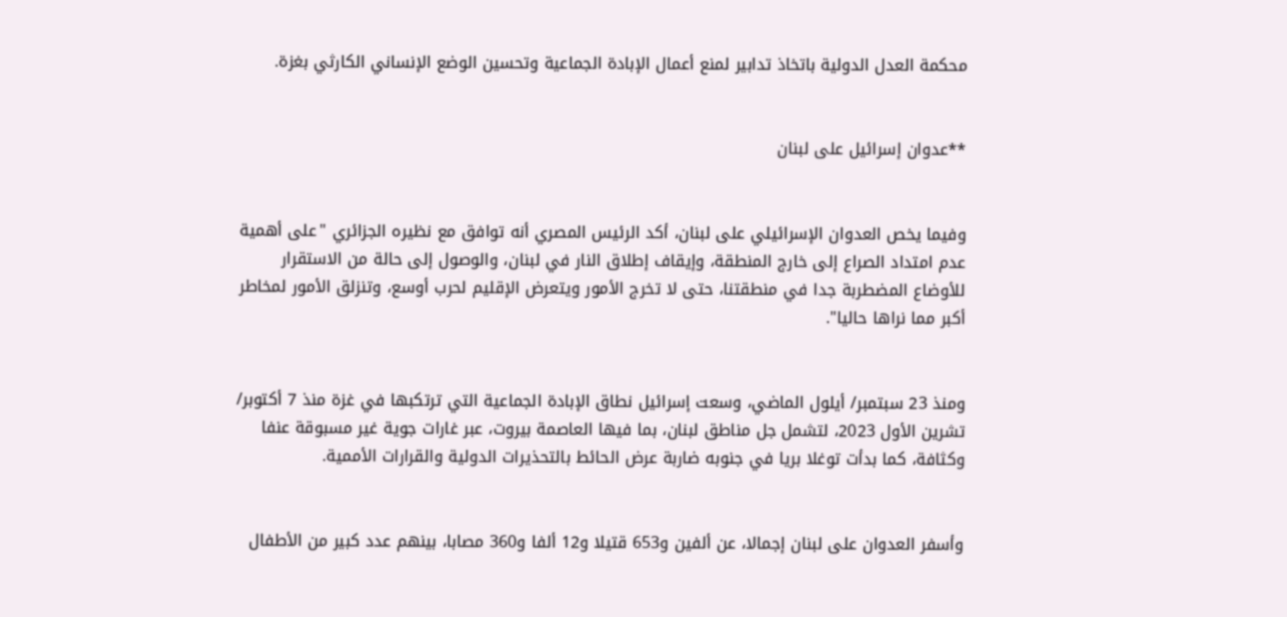محكمة العدل الدولية باتخاذ تدابير لمنع أعمال الإبادة الجماعية وتحسين الوضع الإنساني الكارثي بغزة.


**عدوان إسرائيل على لبنان


وفيما يخص العدوان الإسرائيلي على لبنان، أكد الرئيس المصري أنه توافق مع نظيره الجزائري "على أهمية عدم امتداد الصراع إلى خارج المنطقة، وإيقاف إطلاق النار في لبنان، والوصول إلى حالة من الاستقرار للأوضاع المضطربة جدا في منطقتنا، حتى لا تخرج الأمور ويتعرض الإقليم لحرب أوسع، وتنزلق الأمور لمخاطر أكبر مما نراها حاليا".


ومنذ 23 سبتمبر/ أيلول الماضي، وسعت إسرائيل نطاق الإبادة الجماعية التي ترتكبها في غزة منذ 7 أكتوبر/ تشرين الأول 2023، لتشمل جل مناطق لبنان، بما فيها العاصمة بيروت، عبر غارات جوية غير مسبوقة عنفا وكثافة، كما بدأت توغلا بريا في جنوبه ضاربة عرض الحائط بالتحذيرات الدولية والقرارات الأممية.


وأسفر العدوان على لبنان إجمالا، عن ألفين و653 قتيلا و12 ألفا و360 مصابا، بينهم عدد كبير من الأطفال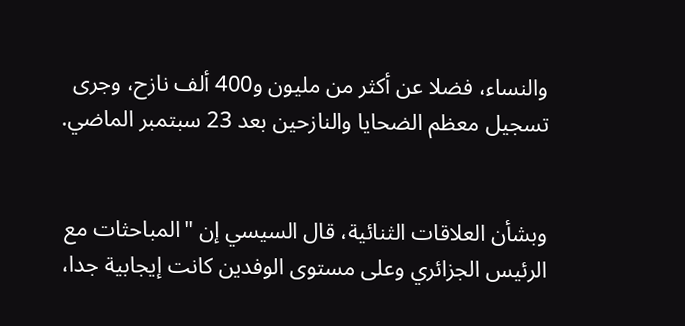والنساء، فضلا عن أكثر من مليون و400 ألف نازح، وجرى تسجيل معظم الضحايا والنازحين بعد 23 سبتمبر الماضي.


وبشأن العلاقات الثنائية، قال السيسي إن "المباحثات مع الرئيس الجزائري وعلى مستوى الوفدين كانت إيجابية جدا،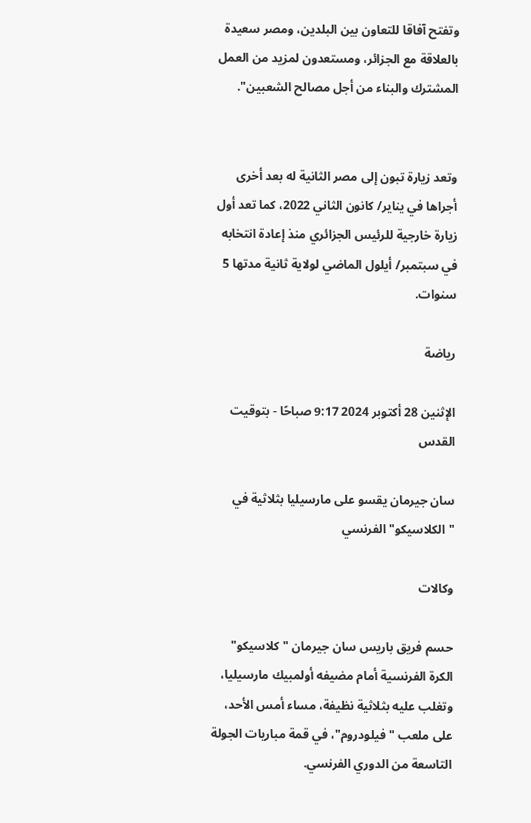وتفتح آفاقا للتعاون بين البلدين، ومصر سعيدة بالعلاقة مع الجزائر، ومستعدون لمزيد من العمل المشترك والبناء من أجل مصالح الشعبين".


وتعد زيارة تبون إلى مصر الثانية له بعد أخرى أجراها في يناير/ كانون الثاني 2022، كما تعد أول زيارة خارجية للرئيس الجزائري منذ إعادة انتخابه في سبتمبر/ أيلول الماضي لولاية ثانية مدتها 5 سنوات.

رياضة

الإثنين 28 أكتوبر 2024 9:17 صباحًا - بتوقيت القدس

سان جيرمان يقسو على مارسيليا بثلاثية في "الكلاسيكو" الفرنسي

وكالات

حسم فريق باريس سان جيرمان "كلاسيكو" الكرة الفرنسية أمام مضيفه أولمبيك مارسيليا، وتغلب عليه بثلاثية نظيفة، مساء أمس الأحد، على ملعب "فيلودروم"، في قمة مباريات الجولة التاسعة من الدوري الفرنسي.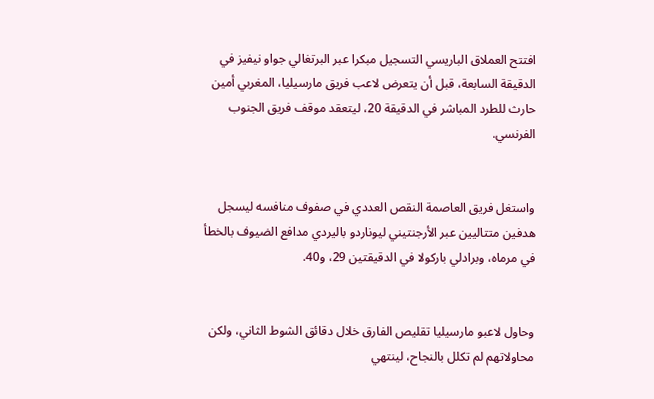افتتح العملاق الباريسي التسجيل مبكرا عبر البرتغالي جواو نيفيز في الدقيقة السابعة، قبل أن يتعرض لاعب فريق مارسيليا، المغربي أمين حارث للطرد المباشر في الدقيقة 20، ليتعقد موقف فريق الجنوب الفرنسي.


واستغل فريق العاصمة النقص العددي في صفوف منافسه ليسجل هدفين متتاليين عبر الأرجنتيني ليوناردو باليردي مدافع الضيوف بالخطأ في مرماه، وبرادلي باركولا في الدقيقتين 29، و40.


وحاول لاعبو مارسيليا تقليص الفارق خلال دقائق الشوط الثاني، ولكن محاولاتهم لم تكلل بالنجاح، لينتهي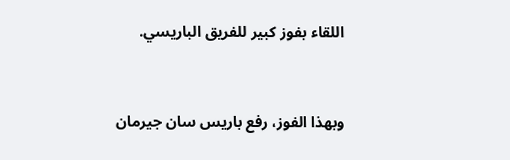اللقاء بفوز كبير للفريق الباريسي.


وبهذا الفوز، رفع باريس سان جيرمان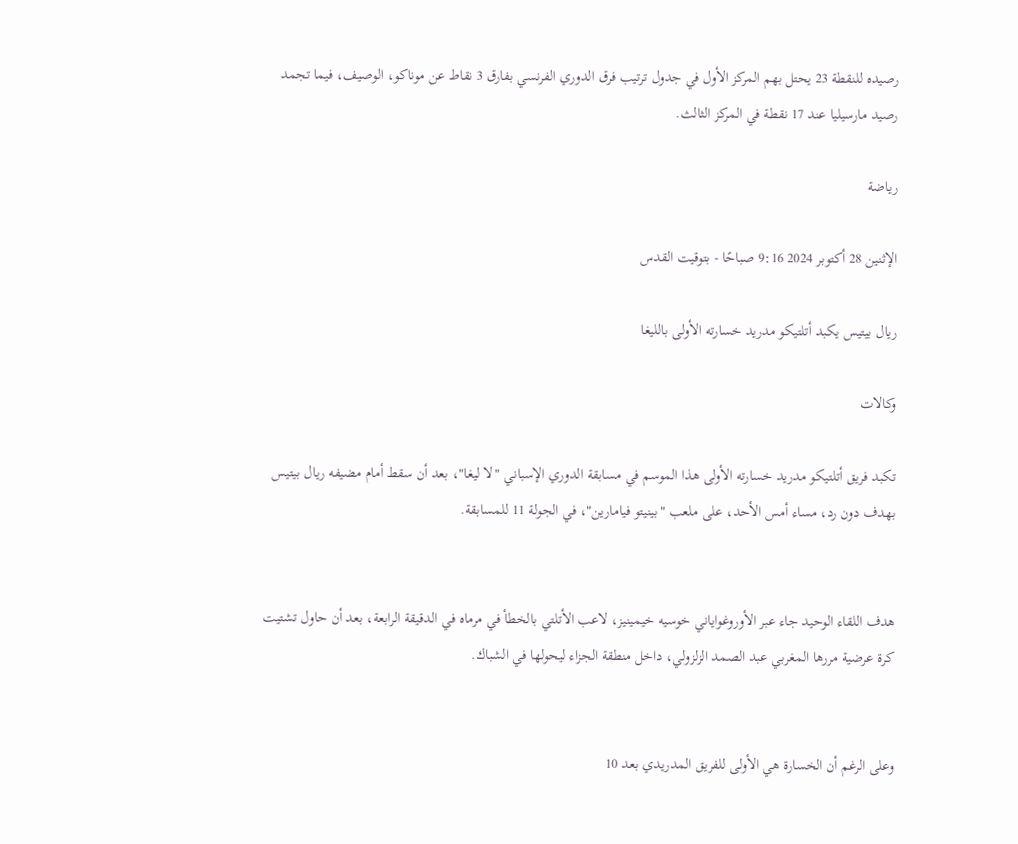رصيده للنقطة 23 يحتل بهم المركز الأول في جدول ترتيب فرق الدوري الفرنسي بفارق 3 نقاط عن موناكو، الوصيف، فيما تجمد رصيد مارسيليا عند 17 نقطة في المركز الثالث.

رياضة

الإثنين 28 أكتوبر 2024 9:16 صباحًا - بتوقيت القدس

ريال بيتيس يكبد أتلتيكو مدريد خسارته الأولى بالليغا

وكالات

تكبد فريق أتلتيكو مدريد خسارته الأولى هذا الموسم في مسابقة الدوري الإسباني "لا ليغا"، بعد أن سقط أمام مضيفه ريال بيتيس بهدف دون رد، مساء أمس الأحد، على ملعب "بينيتو فيامارين"، في الجولة 11 للمسابقة.


هدف اللقاء الوحيد جاء عبر الأوروغواياني خوسيه خيمينيز، لاعب الأتلتي بالخطأ في مرماه في الدقيقة الرابعة، بعد أن حاول تشتيت كرة عرضية مررها المغربي عبد الصمد الزلزولي، داخل منطقة الجزاء ليحولها في الشباك.


وعلى الرغم أن الخسارة هي الأولى للفريق المدريدي بعد 10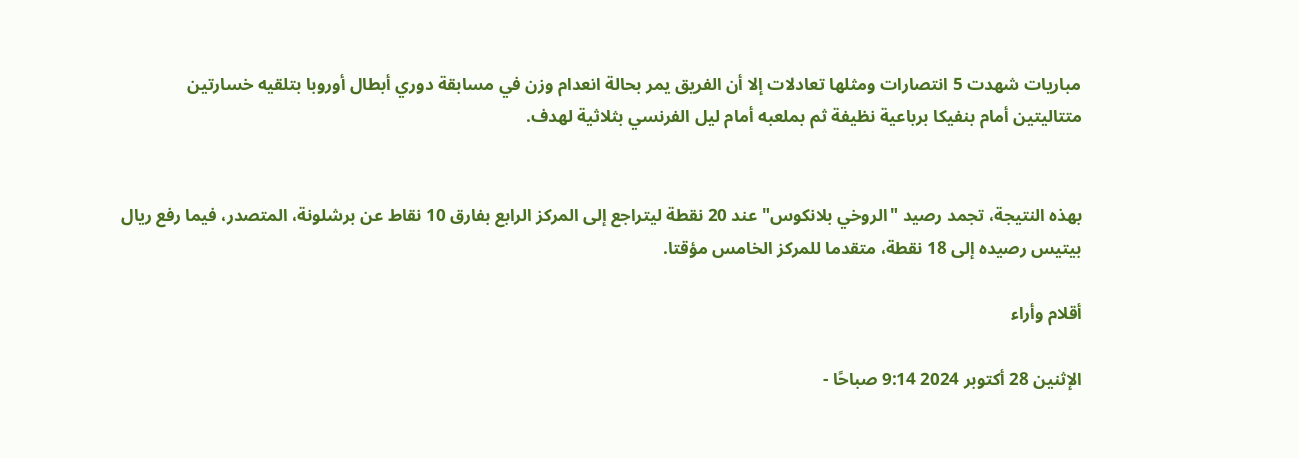مباريات شهدت 5 انتصارات ومثلها تعادلات إلا أن الفريق يمر بحالة انعدام وزن في مسابقة دوري أبطال أوروبا بتلقيه خسارتين متتاليتين أمام بنفيكا برباعية نظيفة ثم بملعبه أمام ليل الفرنسي بثلاثية لهدف.


بهذه النتيجة، تجمد رصيد "الروخي بلانكوس" عند 20 نقطة ليتراجع إلى المركز الرابع بفارق 10 نقاط عن برشلونة، المتصدر، فيما رفع ريال بيتيس رصيده إلى 18 نقطة، متقدما للمركز الخامس مؤقتا.

أقلام وأراء

الإثنين 28 أكتوبر 2024 9:14 صباحًا -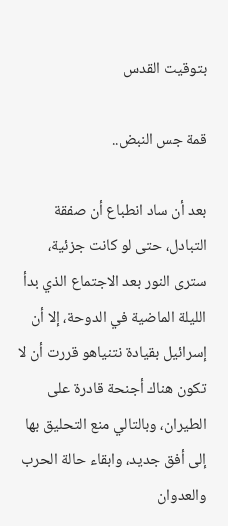بتوقيت القدس

قمة جس النبض..

بعد أن ساد انطباع أن صفقة التبادل، حتى لو كانت جزئية، سترى النور بعد الاجتماع الذي بدأ الليلة الماضية في الدوحة، إلا أن إسرائيل بقيادة نتنياهو قررت أن لا تكون هناك أجنحة قادرة على الطيران، وبالتالي منع التحليق بها إلى أفق جديد، وابقاء حالة الحرب والعدوان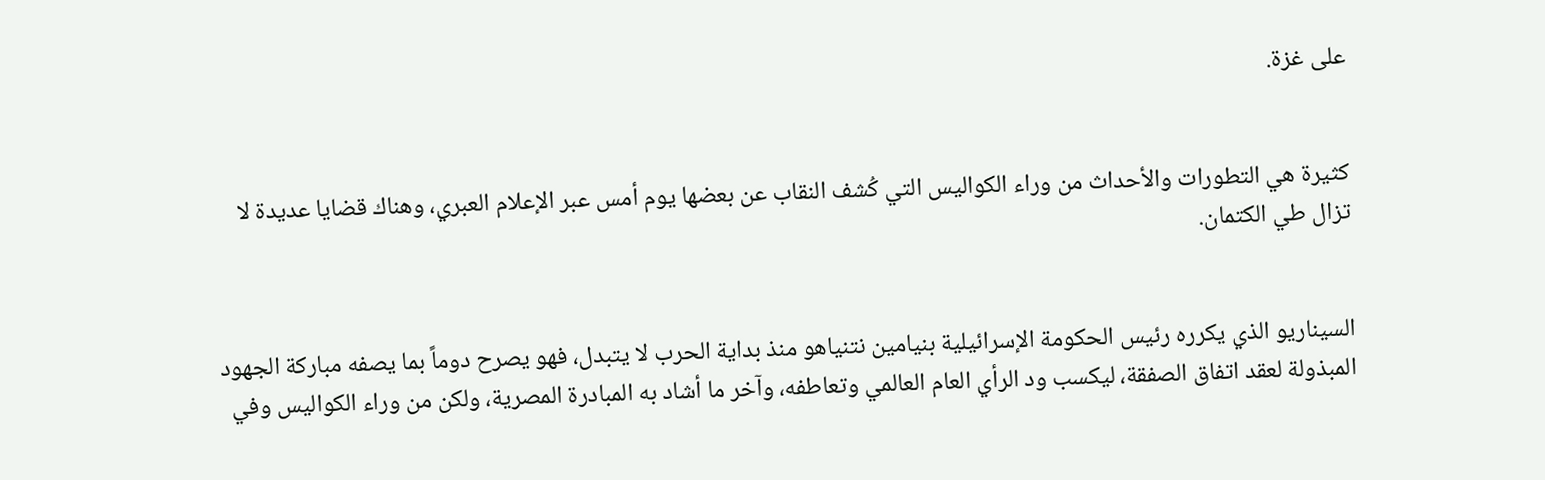على غزة.


كثيرة هي التطورات والأحداث من وراء الكواليس التي كُشف النقاب عن بعضها يوم أمس عبر الإعلام العبري، وهناك قضايا عديدة لا تزال طي الكتمان.


السيناريو الذي يكرره رئيس الحكومة الإسرائيلية بنيامين نتنياهو منذ بداية الحرب لا يتبدل، فهو يصرح دوماً بما يصفه مباركة الجهود المبذولة لعقد اتفاق الصفقة، ليكسب ود الرأي العام العالمي وتعاطفه، وآخر ما أشاد به المبادرة المصرية، ولكن من وراء الكواليس وفي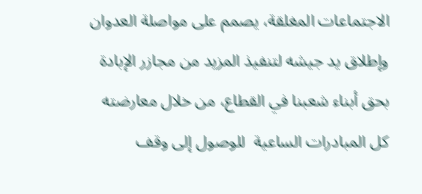الاجتماعات المغلقة، يصمم على مواصلة العدوان وإطلاق يد جيشه لتنفيذ المزيد من مجازر الإبادة بحق أبناء شعبنا في القطاع، من خلال معارضته كل المبادرات الساعية  للوصول إلى وقف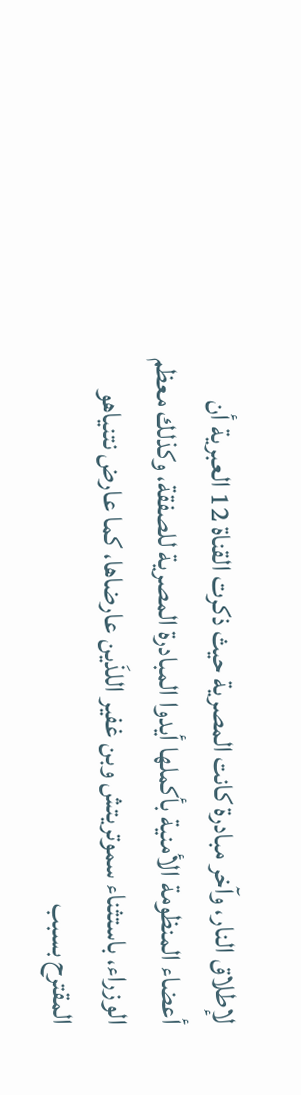لإطلاق النار، وآخر مبادرة كانت المصرية حيث ذكرت القناة 12 العبرية أن أعضاء المنظومة الأمنية بأكملها أيدوا المبادرة المصرية للصفقة، وكذلك معظم الوزراء، باستثناء سموتريتش وبن غفير اللذَين عارضاها، كما عارض نتنياهو المقترح بسبب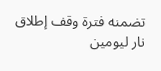تضمنه فترة وقف إطلاق نار ليومين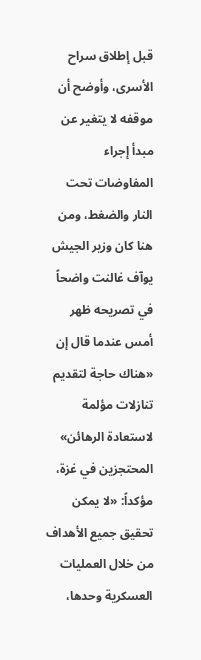قبل إطلاق سراح الأسرى، وأوضح أن موقفه لا يتغير عن مبدأ إجراء المفاوضات تحت النار والضغط، ومن هنا كان وزير الجيش يوآف غالنت واضحاً في تصريحه ظهر أمس عندما قال إن «هناك حاجة لتقديم تنازلات مؤلمة لاستعادة الرهائن» المحتجزين في غزة، مؤكداً: «لا يمكن تحقيق جميع الأهداف من خلال العمليات العسكرية وحدها،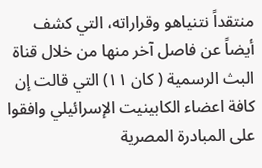منتقداً نتنياهو وقراراته، التي كشف أيضاً عن فاصل آخر منها من خلال قناة البث الرسمية ( كان ١١) التي قالت إن كافة اعضاء الكابينيت الإسرائيلي وافقوا على المبادرة المصرية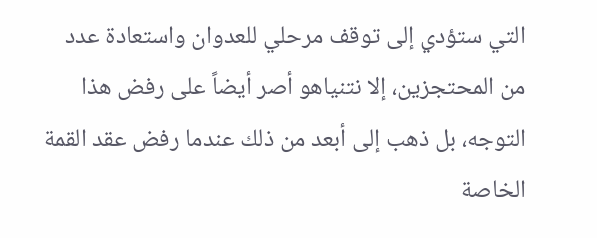التي ستؤدي إلى توقف مرحلي للعدوان واستعادة عدد من المحتجزين، إلا نتنياهو أصر أيضاً على رفض هذا التوجه، بل ذهب إلى أبعد من ذلك عندما رفض عقد القمة الخاصة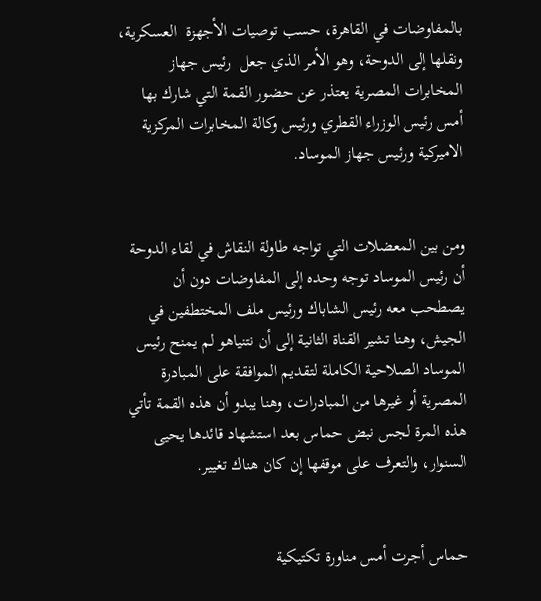بالمفاوضات في القاهرة، حسب توصيات الأجهزة  العسكرية، ونقلها إلى الدوحة، وهو الأمر الذي جعل  رئيس جهاز المخابرات المصرية يعتذر عن حضور القمة التي شارك بها أمس رئيس الوزراء القطري ورئيس وكالة المخابرات المركزية الاميركية ورئيس جهاز الموساد.


ومن بين المعضلات التي تواجه طاولة النقاش في لقاء الدوحة أن رئيس الموساد توجه وحده إلى المفاوضات دون أن يصطحب معه رئيس الشاباك ورئيس ملف المختطفين في الجيش، وهنا تشير القناة الثانية إلى أن نتنياهو لم يمنح رئيس الموساد الصلاحية الكاملة لتقديم الموافقة على المبادرة المصرية أو غيرها من المبادرات، وهنا يبدو أن هذه القمة تأتي هذه المرة لجس نبض حماس بعد استشهاد قائدها يحيى السنوار، والتعرف على موقفها إن كان هناك تغيير.


حماس أجرت أمس مناورة تكتيكية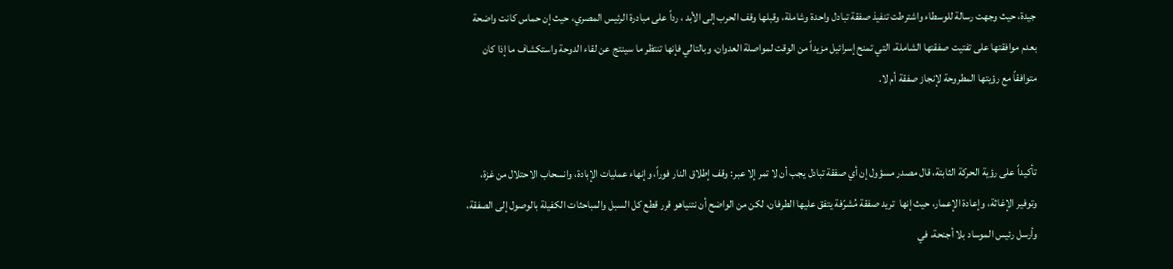جيدة، حيث وجهت رسالة للوسطاء واشترطت تنفيذ صفقة تبادل واحدة وشاملة، وقبلها وقف الحرب إلى الأبد ، رداً على مبادرة الرئيس المصري، حيث إن حماس كانت واضحة بعدم موافقتها على تفتيت صفقتها الشاملة، التي تمنح إسرائيل مزيداً من الوقت لمواصلة العدوان، وبالتالي فإنها تنتظر ما سينتج عن لقاء الدوحة واستكشاف ما إذا كان متوافقاً مع رؤيتها المطروحة لإنجاز صفقة أم لا.


تأكيداً على رؤية الحركة الثابتة، قال مصدر مسؤول إن أي صفقة تبادل يجب أن لا تمر إلا عبر: وقف إطلاق النار فوراً، وإنهاء عمليات الإبادة، وانسحاب الاحتلال من غزة، وتوفير الإغاثة، وإعادة الإعمار، حيث إنها  تريد صفقة مُشرّفة يتفق عليها الطرفان، لكن من الواضح أن نتنياهو قرر قطع كل السبل والمباحثات الكفيلة بالوصول إلى الصفقة، وأرسل رئيس الموساد بلا أجنحة، في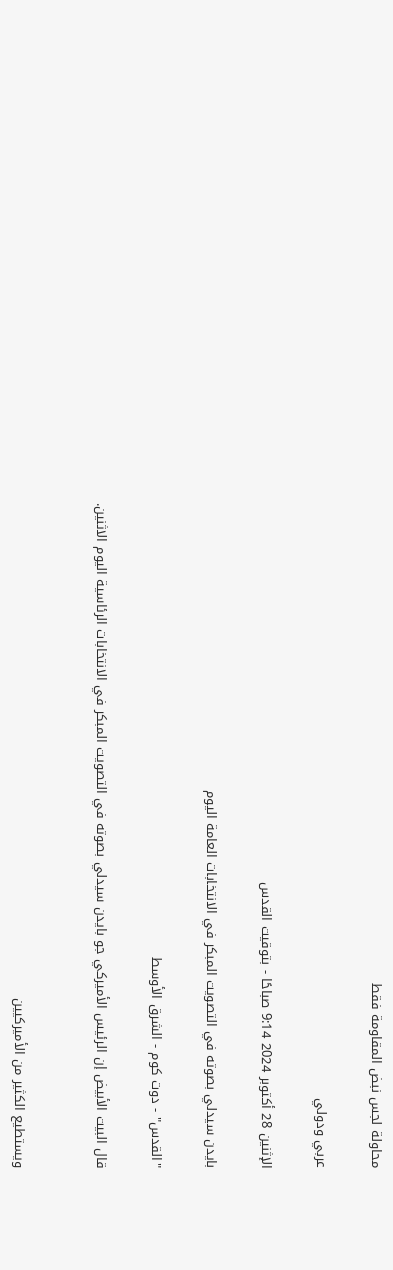محاولة لجس نبض المقاومة فقط

عربي ودولي

الإثنين 28 أكتوبر 2024 9:14 صباحًا - بتوقيت القدس

بايدن سيدلي بصوته في التصويت المبكر في الانتخابات العامة اليوم

"القدس" - دوت كوم - الشرق الأوسط

قال البيت الأبيض إن الرئيس الأميركي جو بايدن سيدلي بصوته في التصويت المبكر في الانتخابات الرئاسية اليوم الاثنين.


ويستطيع الكثير من الأميركيين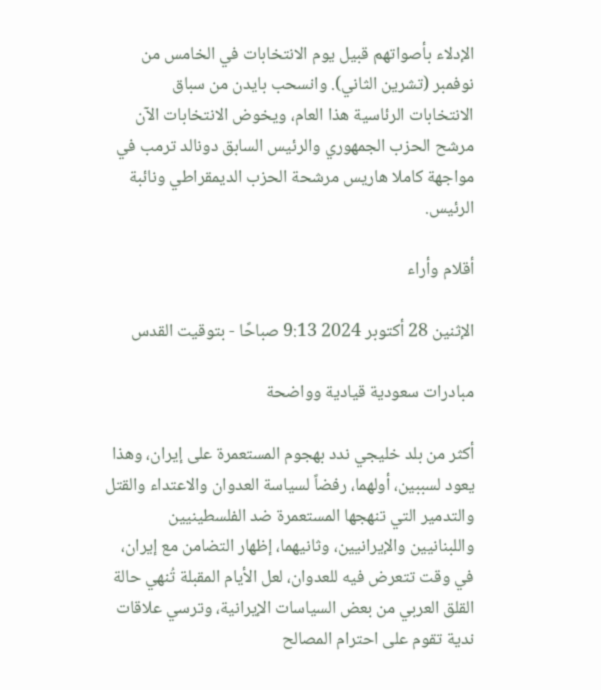الإدلاء بأصواتهم قبيل يوم الانتخابات في الخامس من نوفمبر (تشرين الثاني). وانسحب بايدن من سباق الانتخابات الرئاسية هذا العام، ويخوض الانتخابات الآن مرشح الحزب الجمهوري والرئيس السابق دونالد ترمب في مواجهة كاملا هاريس مرشحة الحزب الديمقراطي ونائبة الرئيس.

أقلام وأراء

الإثنين 28 أكتوبر 2024 9:13 صباحًا - بتوقيت القدس

مبادرات سعودية قيادية وواضحة

أكثر من بلد خليجي ندد بهجوم المستعمرة على إيران، وهذا يعود لسببين، أولهما، رفضاً لسياسة العدوان والاعتداء والقتل والتدمير التي تنهجها المستعمرة ضد الفلسطينيين واللبنانيين والإيرانيين، وثانيهما، إظهار التضامن مع إيران، في وقت تتعرض فيه للعدوان، لعل الأيام المقبلة تُنهي حالة القلق العربي من بعض السياسات الإيرانية، وترسي علاقات ندية تقوم على احترام المصالح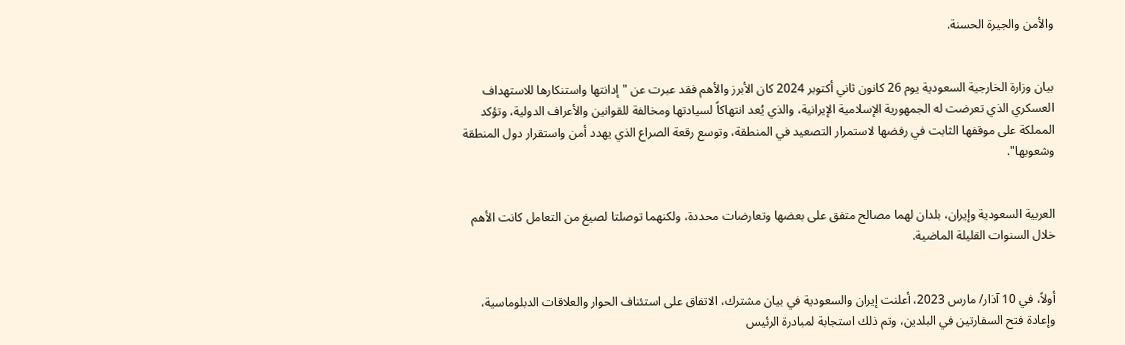والأمن والجيرة الحسنة.


بيان وزارة الخارجية السعودية يوم 26 كانون ثاني أكتوبر 2024 كان الأبرز والأهم فقد عبرت عن "إدانتها واستنكارها للاستهداف العسكري الذي تعرضت له الجمهورية الإسلامية الإيرانية، والذي يُعد انتهاكاً لسيادتها ومخالفة للقوانين والأعراف الدولية، وتؤكد المملكة على موقفها الثابت في رفضها لاستمرار التصعيد في المنطقة، وتوسع رقعة الصراع الذي يهدد أمن واستقرار دول المنطقة وشعوبها".


العربية السعودية وإيران، بلدان لهما مصالح متفق على بعضها وتعارضات محددة، ولكنهما توصلتا لصيغ من التعامل كانت الأهم خلال السنوات القليلة الماضية.


أولاً، في 10 آذار/ مارس 2023، أعلنت إيران والسعودية في بيان مشترك، الاتفاق على استئناف الحوار والعلاقات الدبلوماسية، وإعادة فتح السفارتين في البلدين، وتم ذلك استجابة لمبادرة الرئيس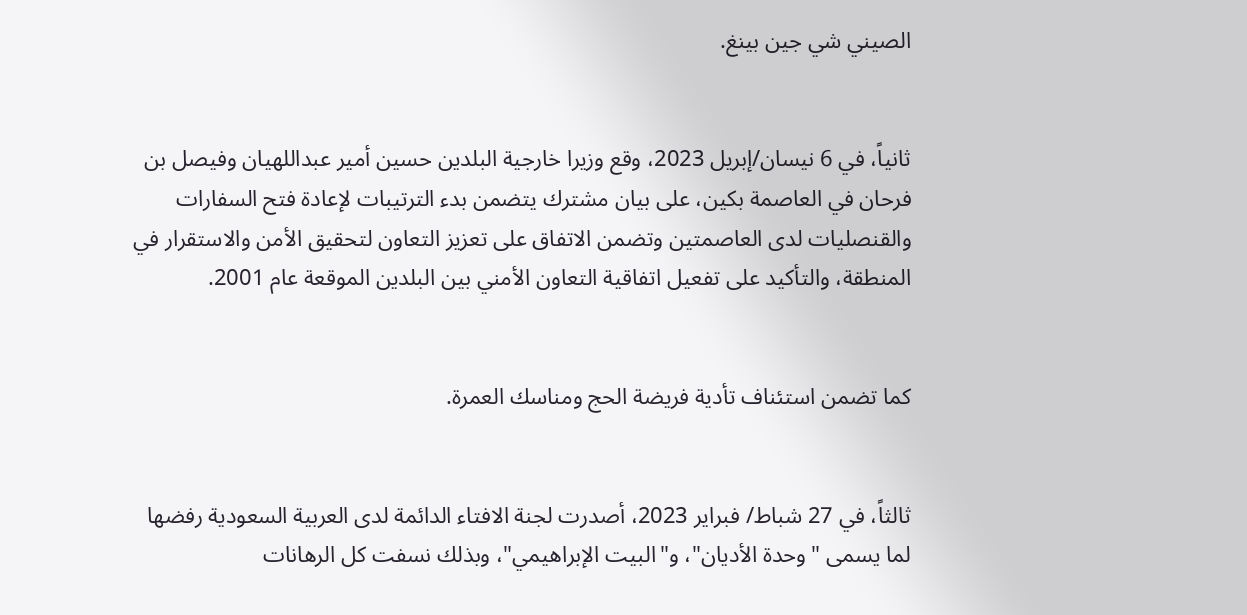الصيني شي جين بينغ.


ثانياً، في 6 نيسان/إبريل 2023، وقع وزيرا خارجية البلدين حسين أمير عبداللهيان وفيصل بن فرحان في العاصمة بكين، على بيان مشترك يتضمن بدء الترتيبات لإعادة فتح السفارات والقنصليات لدى العاصمتين وتضمن الاتفاق على تعزيز التعاون لتحقيق الأمن والاستقرار في المنطقة، والتأكيد على تفعيل اتفاقية التعاون الأمني بين البلدين الموقعة عام 2001.


كما تضمن استئناف تأدية فريضة الحج ومناسك العمرة.


ثالثاً، في 27 شباط/ فبراير 2023، أصدرت لجنة الافتاء الدائمة لدى العربية السعودية رفضها لما يسمى "وحدة الأديان"، و"البيت الإبراهيمي"، وبذلك نسفت كل الرهانات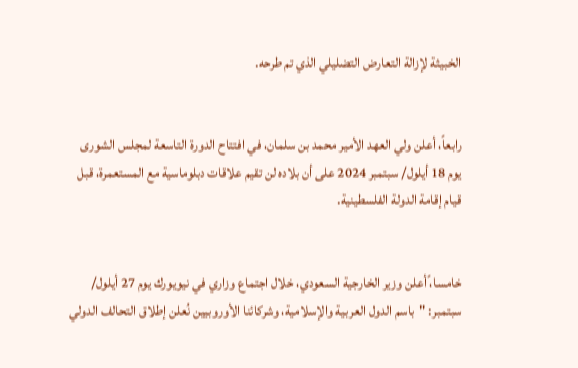الخبيثة لإزالة التعارض التضليلي الذي تم طرحه.


رابعاً، أعلن ولي العهد الأمير محمد بن سلمان، في افتتاح الدورة التاسعة لمجلس الشورى يوم 18 أيلول/ سبتمبر 2024 على أن بلاده لن تقيم علاقات دبلوماسية مع المستعمرة، قبل قيام إقامة الدولة الفلسطينية.


خامسا،ً أعلن وزير الخارجية السعودي، خلال اجتماع وزاري في نيويورك يوم 27 أيلول/ سبتمبر: "باسم الدول العربية والإسلامية، وشركائنا الأوروبيين نُعلن إطلاق التحالف الدولي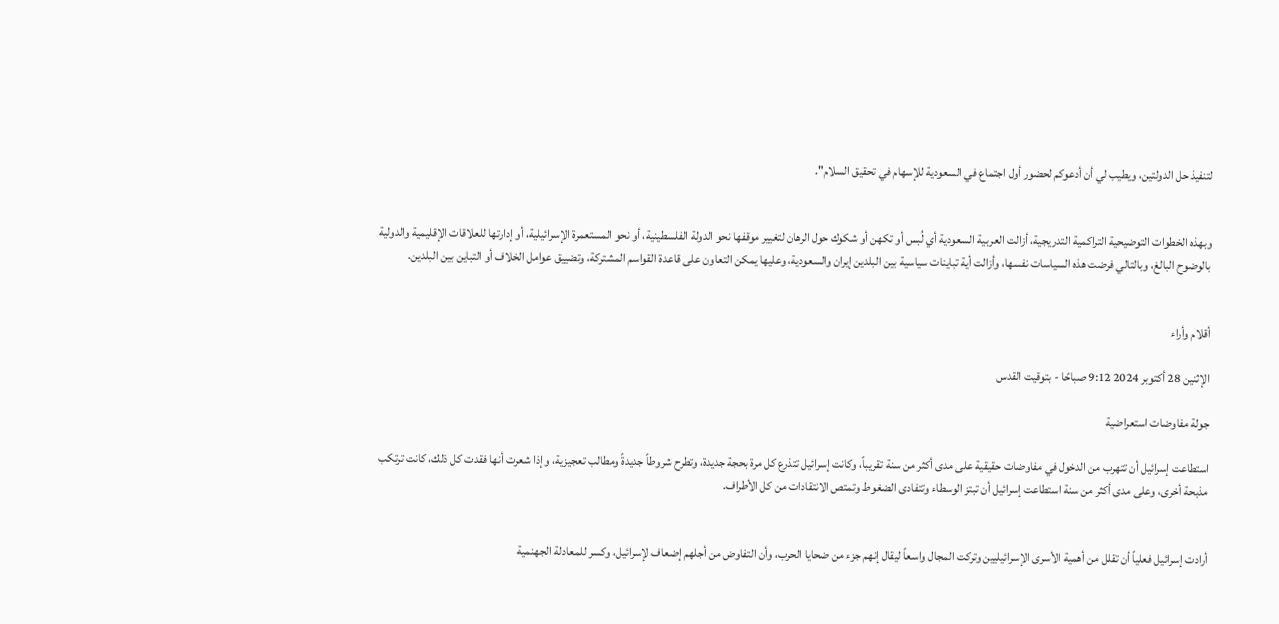لتنفيذ حل الدولتين، ويطيب لي أن أدعوكم لحضور أول اجتماع في السعودية للإسهام في تحقيق السلام".


وبهذه الخطوات التوضيحية التراكمية التدريجية، أزالت العربية السعودية أي لُبس أو تكهن أو شكوك حول الرهان لتغيير موقفها نحو الدولة الفلسطينية، أو نحو المستعمرة الإسرائيلية، أو إدارتها للعلاقات الإقليمية والدولية بالوضوح البالغ، وبالتالي فرضت هذه السياسات نفسها، وأزالت أية تباينات سياسية بين البلدين إيران والسعودية، وعليها يمكن التعاون على قاعدة القواسم المشتركة، وتضييق عوامل الخلاف أو التباين بين البلدين.


أقلام وأراء

الإثنين 28 أكتوبر 2024 9:12 صباحًا - بتوقيت القدس

جولة مفاوضات استعراضية

استطاعت إسرائيل أن تتهرب من الدخول في مفاوضات حقيقية على مدى أكثر من سنة تقريباً، وكانت إسرائيل تتذرع كل مرة بحجة جديدة، وتطرح شروطاً جديدةً ومطالب تعجيزية، وإذا شعرت أنها فقدت كل ذلك، كانت ترتكب مذبحة أخرى، وعلى مدى أكثر من سنة استطاعت إسرائيل أن تبتز الوسطاء وتتفادى الضغوط وتمتص الانتقادات من كل الأطراف.


أرادت إسرائيل فعلياً أن تقلل من أهمية الأسرى الإسرائيليين وتركت المجال واسعاً ليقال إنهم جزء من ضحايا الحرب، وأن التفاوض من أجلهم إضعاف لإسرائيل، وكسر للمعادلة الجهنمية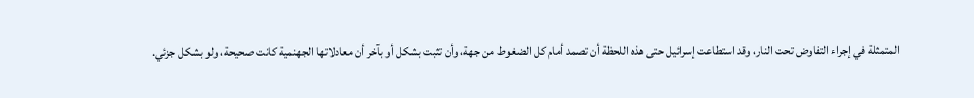المتمثلة في إجراء التفاوض تحت النار، وقد استطاعت إسرائيل حتى هذه اللحظة أن تصمد أمام كل الضغوط من جهة، وأن تثبت بشكل أو بآخر أن معادلاتها الجهنمية كانت صحيحة، ولو بشكل جزئي.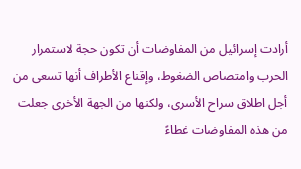أرادت إسرائيل من المفاوضات أن تكون حجة لاستمرار الحرب وامتصاص الضغوط، وإقناع الأطراف أنها تسعى من أجل اطلاق سراح الأسرى، ولكنها من الجهة الأخرى جعلت من هذه المفاوضات غطاءً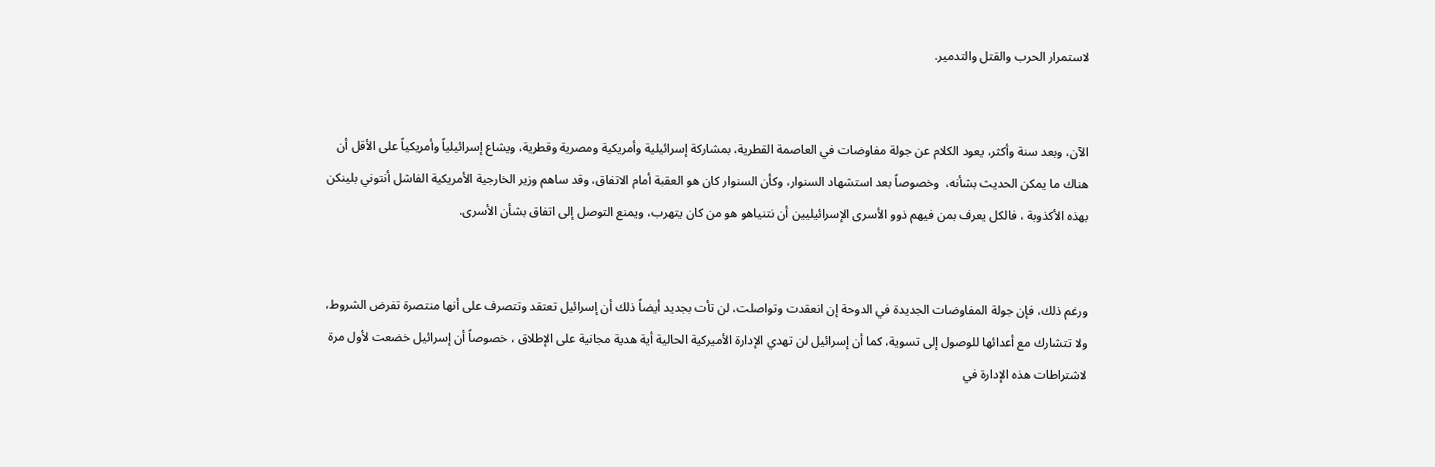لاستمرار الحرب والقتل والتدمير.


الآن، وبعد سنة وأكثر، يعود الكلام عن جولة مفاوضات في العاصمة القطرية، بمشاركة إسرائيلية وأمريكية ومصرية وقطرية، ويشاع إسرائيلياً وأمريكياً على الأقل أن هناك ما يمكن الحديث بشأنه،  وخصوصاً بعد استشهاد السنوار، وكأن السنوار كان هو العقبة أمام الاتفاق، وقد ساهم وزير الخارجية الأمريكية الفاشل أنتوني بلينكن بهذه الأكذوبة ، فالكل يعرف بمن فيهم ذوو الأسرى الإسرائيليين أن نتنياهو هو من كان يتهرب، ويمنع التوصل إلى اتفاق بشأن الأسرى.


ورغم ذلك، فإن جولة المفاوضات الجديدة في الدوحة إن انعقدت وتواصلت، لن تأت بجديد أيضاً ذلك أن إسرائيل تعتقد وتتصرف على أنها منتصرة تفرض الشروط، ولا تتشارك مع أعدائها للوصول إلى تسوية، كما أن إسرائيل لن تهدي الإدارة الأميركية الحالية أية هدية مجانية على الإطلاق ، خصوصاً أن إسرائيل خضعت لأول مرة لاشتراطات هذه الإدارة في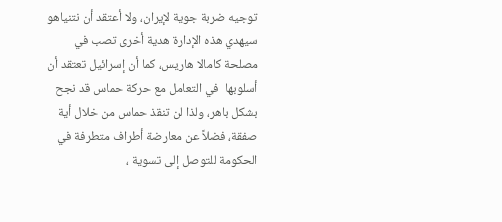توجيه ضربة جوية لإيران، ولا أعتقد أن نتنياهو سيهدي هذه الإدارة هدية أخرى تصب في مصلحة كامالا هاريس، كما أن إسرائيل تعتقد أن أسلوبها  في التعامل مع حركة حماس قد نجح بشكل باهر، ولذا لن تنقذ حماس من خلال أية صفقة، فضلاً عن معارضة أطراف متطرفة في الحكومة للتوصل إلى تسوية ،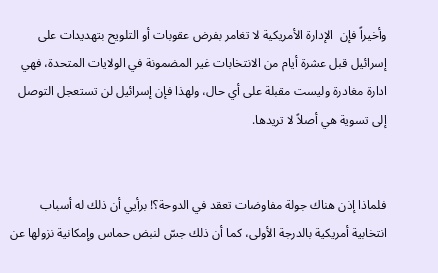وأخيراً فإن  الإدارة الأمريكية لا تغامر بفرض عقوبات أو التلويح بتهديدات على إسرائيل قبل عشرة أيام من الانتخابات غير المضمونة في الولايات المتحدة، فهي ادارة مغادرة وليست مقبلة على أي حال، ولهذا فإن إسرائيل لن تستعجل التوصل إلى تسوية هي أصلاً لا تريدها.


فلماذا إذن هناك جولة مفاوضات تعقد في الدوحة؟! برأيي أن ذلك له أسباب انتخابية أمريكية بالدرجة الأولى، كما أن ذلك جسّ لنبض حماس وإمكانية نزولها عن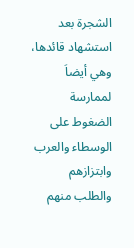الشجرة بعد استشهاد قائدها، وهي أيضاَ لممارسة الضغوط على الوسطاء والعرب وابتزازهم والطلب منهم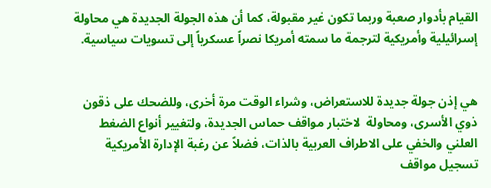القيام بأدوار صعبة وربما تكون غير مقبولة، كما أن هذه الجولة الجديدة هي محاولة إسرائيلية وأمريكية لترجمة ما سمته أمريكا نصراً عسكرياً إلى تسويات سياسية.


هي إذن جولة جديدة للاستعراض، وشراء الوقت مرة أخرى، وللضحك على ذقون ذوي الأسرى، ومحاولة  لاختبار مواقف حماس الجديدة، ولتغيير أنواع الضغط العلني والخفي على الاطراف العربية بالذات، فضلاً عن رغبة الإدارة الأمريكية تسجيل مواقف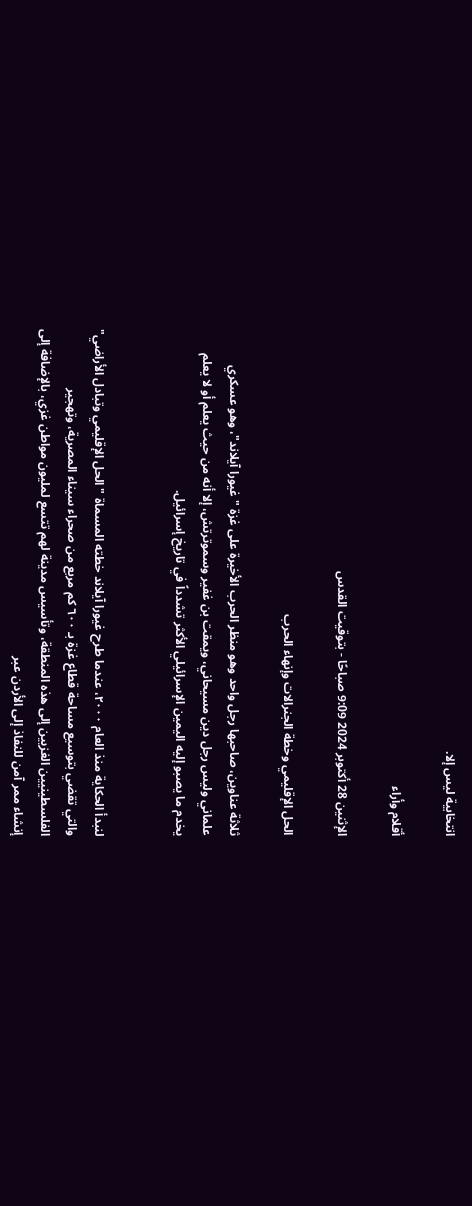انتخابية ليس إلا.

أقلام وأراء

الإثنين 28 أكتوبر 2024 9:09 صباحًا - بتوقيت القدس

الحل الإقليمي وخطة الجنرالات وإنهاء الحرب

ثلاثة عناوين، صاحبها رجل واحد وهو منظر الحرب الأخيرة على غزة "غيورا آيلاند"، وهو عسكري علماني وليس رجل دين مسيحاني، ويمقت بن غفير وسموترتش، إلا أنه من حيث يعلم أو لا يعلم يخدم ما يصبو إليه اليمين الإسرائيلي الأكثر تشدداً في تاريخ إسرائيل.


لنبدأ الحكاية منذ العام ٢٠٠٠، عندما طرح غيورا آيلاند خطته المسماة "الحل الإقليمي وتبادل الأراضي" والتي تقضي بتوسيع مساحة قطاع غزة بـ ٦٠٠ كم مربع من صحراء سيناء المصرية، وتهجير الفلسطينيين الغزيين إلى هذه المنطقة، وتأسيس مدينة لهم تتسع لمليون مواطن غزي، بالإضافة إلى إنشاء ممر آمن للنفاذ إلى الأردن عبر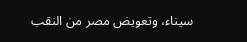سيناء، وتعويض مصر من النقب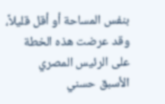بنفس المساحة أو أقل قليلاً، وقد عرضت هذه الخطة على الرئيس المصري الأسبق حسني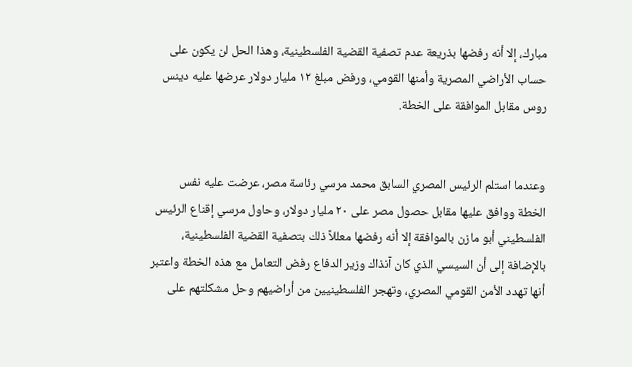مبارك، إلا أنه رفضها بذريعة عدم تصفية القضية الفلسطينية، وهذا الحل لن يكون على حساب الأراضي المصرية وأمنها القومي، ورفض مبلغ ١٢ مليار دولار عرضها عليه دينس روس مقابل الموافقة على الخطة.


وعندما استلم الرئيس المصري السابق محمد مرسي رئاسة مصر، عرضت عليه نفس الخطة ووافق عليها مقابل حصول مصر على ٢٠ مليار دولار، وحاول مرسي إقناع الرئيس الفلسطيني أبو مازن بالموافقة إلا أنه رفضها معللاً ذلك بتصفية القضية الفلسطينية، بالإضافة إلى أن السيسي الذي كان آنذاك وزير الدفاع رفض التعامل مع هذه الخطة واعتبر أنها تهدد الأمن القومي المصري، وتهجر الفلسطينيين من أراضيهم وحل مشكلتهم على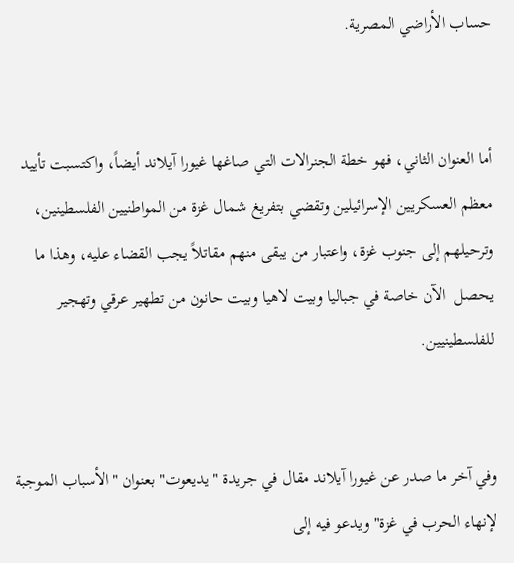حساب الأراضي المصرية.


أما العنوان الثاني، فهو خطة الجنرالات التي صاغها غيورا آيلاند أيضاً، واكتسبت تأييد معظم العسكريين الإسرائيلين وتقضي بتفريغ شمال غزة من المواطنيين الفلسطينين، وترحيلهم إلى جنوب غزة، واعتبار من يبقى منهم مقاتلاً يجب القضاء عليه، وهذا ما يحصل  الآن خاصة في جباليا وبيت لاهيا وبيت حانون من تطهير عرقي وتهجير للفلسطينيين.


وفي آخر ما صدر عن غيورا آيلاند مقال في جريدة "يديعوت" بعنوان "الأسباب الموجبة لإنهاء الحرب في غزة" ويدعو فيه إلى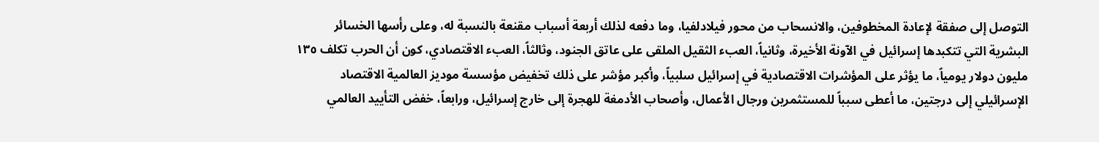التوصل إلى صفقة لإعادة المخطوفين، والانسحاب من محور فيلادلفيا، وما دفعه لذلك أربعة أسباب مقنعة بالنسبة له، وعلى رأسها الخسائر البشرية التي تتكبدها إسرائيل في الآونة الأخيرة، وثانياً، العبء الثقيل الملقى على عاتق الجنود، وثالثاً، العبء الاقتصادي، كون أن الحرب تكلف ١٣٥ مليون دولار يومياً، ما يؤثر على المؤشرات الاقتصادية في إسرائيل سلبياً، وأكبر مؤشر على ذلك تخفيض مؤسسة موديز العالمية الاقتصاد الإسرائيلي إلى درجتين، ما أعطى سبباً للمستثمرين ورجال الأعمال، وأصحاب الأدمغة للهجرة إلى خارج إسرائيل، ورابعاً، خفض التأييد العالمي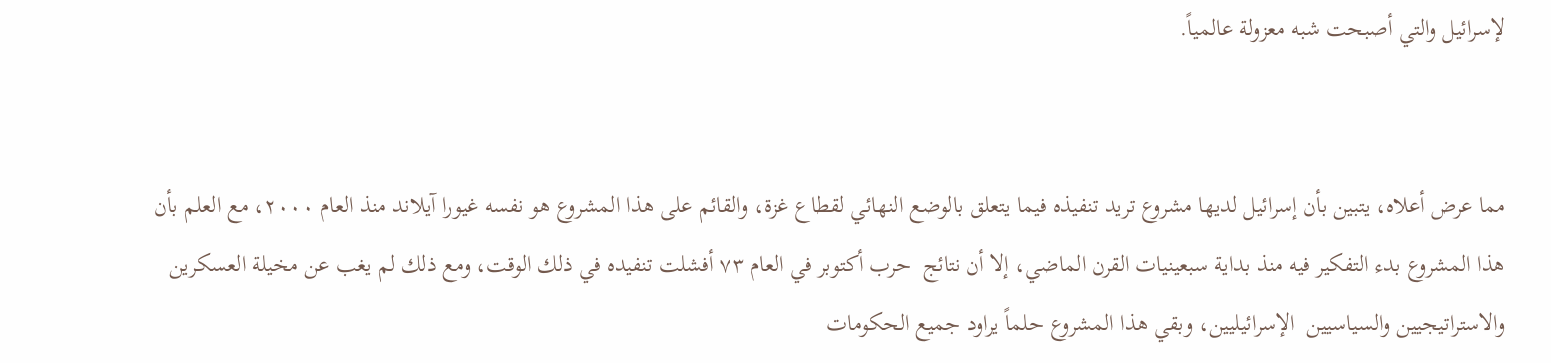لإسرائيل والتي أصبحت شبه معزولة عالمياً.


مما عرض أعلاه، يتبين بأن إسرائيل لديها مشروع تريد تنفيذه فيما يتعلق بالوضع النهائي لقطاع غزة، والقائم على هذا المشروع هو نفسه غيورا آيلاند منذ العام ٢٠٠٠، مع العلم بأن هذا المشروع بدء التفكير فيه منذ بداية سبعينيات القرن الماضي، إلا أن نتائج  حرب أكتوبر في العام ٧٣ أفشلت تنفيده في ذلك الوقت، ومع ذلك لم يغب عن مخيلة العسكرين والاستراتيجيين والسياسيين  الإسرائيليين، وبقي هذا المشروع حلماً يراود جميع الحكومات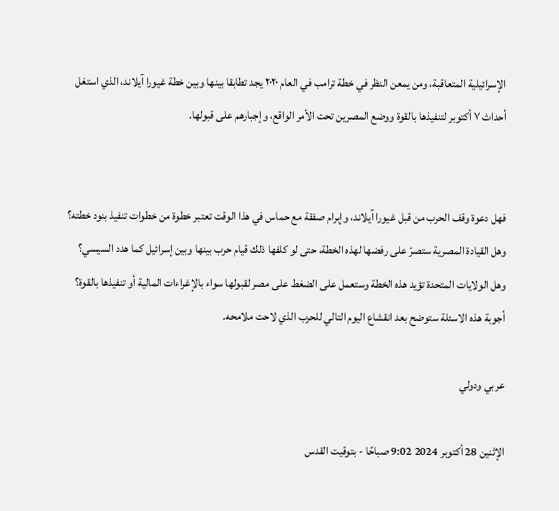الإسرائيلية المتعاقبة، ومن يمعن النظر في خطة ترامب في العام ٢٠٢٠ يجد تطابقا بينها وبين خطة غيورا آيلاند، الذي استغل أحداث ٧ أكتوبر لتنفيذها بالقوة ووضع المصرين تحت الأمر الواقع، وإجبارهم على قبولها.


فهل دعوة وقف الحرب من قبل غيورا آيلاند، وإبرام صفقة مع حماس في هذا الوقت تعتبر خطوة من خطوات تنفيذ بنود خطته؟ وهل القيادة المصرية ستصرّ على رفضها لهذه الخطة، حتى لو كلفها ذلك قيام حرب بينها وبين إسرائيل كما هدد السيسي؟ وهل الولايات المتحدة تؤيد هذه الخطة وستعمل على الضغط على مصر لقبولها سواء بالإغراءات المالية أو تنفيذها بالقوة؟ أجوبة هذه الاسئلة ستوضح بعد انقشاع اليوم التالي للحرب الذي لاحت ملامحه.

عربي ودولي

الإثنين 28 أكتوبر 2024 9:02 صباحًا - بتوقيت القدس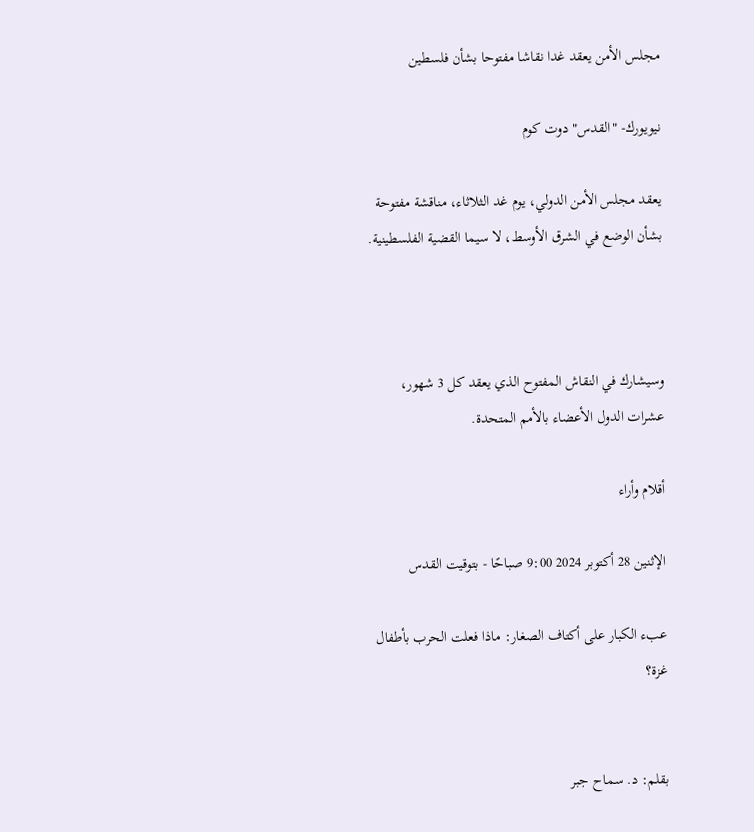مجلس الأمن يعقد غدا نقاشا مفتوحا بشأن فلسطين

نيويورك- "القدس" دوت كوم

يعقد مجلس الأمن الدولي، يوم غد الثلاثاء، مناقشة مفتوحة بشأن الوضع في الشرق الأوسط، لا سيما القضية الفلسطينية.



وسيشارك في النقاش المفتوح الذي يعقد كل 3 شهور، عشرات الدول الأعضاء بالأمم المتحدة.

أقلام وأراء

الإثنين 28 أكتوبر 2024 9:00 صباحًا - بتوقيت القدس

عبء الكبار على أكتاف الصغار: ماذا فعلت الحرب بأطفال غزة؟


بقلم: د. سماح جبر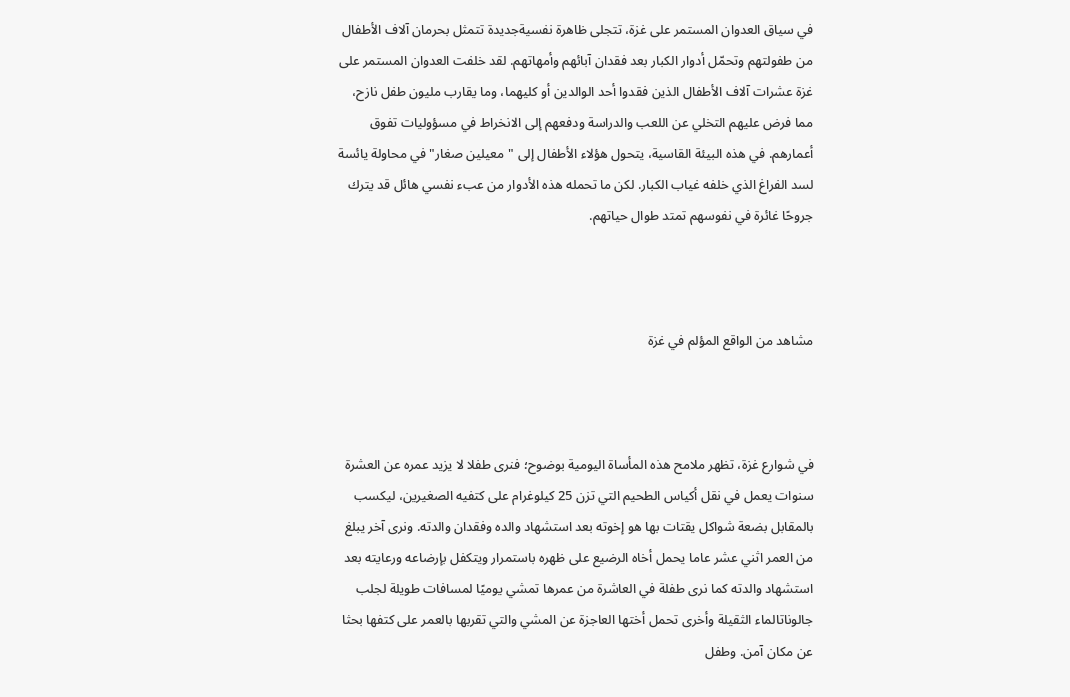في سياق العدوان المستمر على غزة، تتجلى ظاهرة نفسيةجديدة تتمثل بحرمان آلاف الأطفال من طفولتهم وتحمّل أدوار الكبار بعد فقدان آبائهم وأمهاتهم. لقد خلفت العدوان المستمر على غزة عشرات آلاف الأطفال الذين فقدوا أحد الوالدين أو كليهما، وما يقارب مليون طفل نازح، مما فرض عليهم التخلي عن اللعب والدراسة ودفعهم إلى الانخراط في مسؤوليات تفوق أعمارهم. في هذه البيئة القاسية، يتحول هؤلاء الأطفال إلى "معيلين صغار" في محاولة يائسة لسد الفراغ الذي خلفه غياب الكبار. لكن ما تحمله هذه الأدوار من عبء نفسي هائل قد يترك جروحًا غائرة في نفوسهم تمتد طوال حياتهم.



مشاهد من الواقع المؤلم في غزة



في شوارع غزة، تظهر ملامح هذه المأساة اليومية بوضوح؛ فنرى طفلا لا يزيد عمره عن العشرة سنوات يعمل في نقل أكياس الطحيم التي تزن 25 كيلوغرام على كتفيه الصغيرين، ليكسب بالمقابل بضعة شواكل يقتات بها هو إخوته بعد استشهاد والده وفقدان والدته. ونرى آخر يبلغ من العمر اثني عشر عاما يحمل أخاه الرضيع على ظهره باستمرار ويتكفل بإرضاعه ورعايته بعد استشهاد والدته كما نرى طفلة في العاشرة من عمرها تمشي يوميًا لمسافات طويلة لجلب جالوناتالماء الثقيلة وأخرى تحمل أختها العاجزة عن المشي والتي تقربها بالعمر على كتفها بحثا عن مكان آمن. وطفل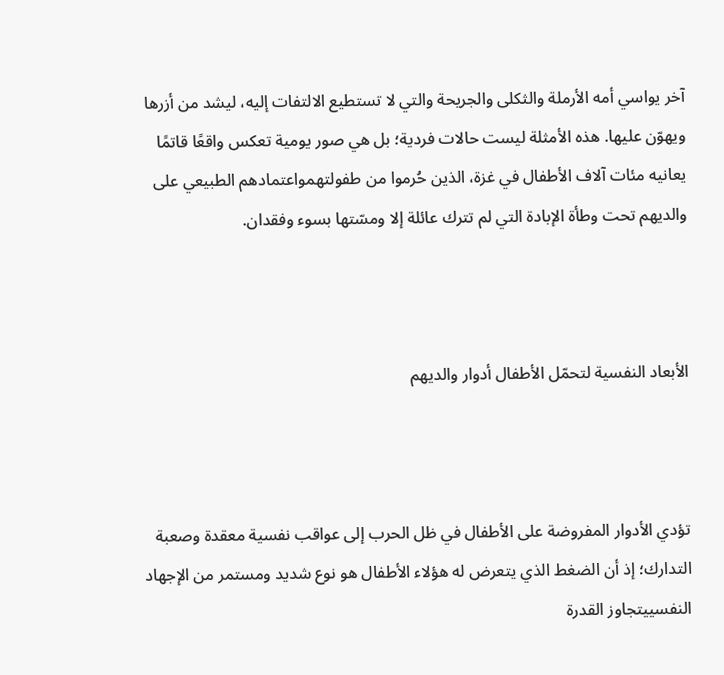آخر يواسي أمه الأرملة والثكلى والجريحة والتي لا تستطيع الالتفات إليه، ليشد من أزرها ويهوّن عليها. هذه الأمثلة ليست حالات فردية؛ بل هي صور يومية تعكس واقعًا قاتمًا يعانيه مئات آلاف الأطفال في غزة، الذين حُرموا من طفولتهمواعتمادهم الطبيعي على والديهم تحت وطأة الإبادة التي لم تترك عائلة إلا ومسّتها بسوء وفقدان.



الأبعاد النفسية لتحمّل الأطفال أدوار والديهم



تؤدي الأدوار المفروضة على الأطفال في ظل الحرب إلى عواقب نفسية معقدة وصعبة التدارك؛ إذ أن الضغط الذي يتعرض له هؤلاء الأطفال هو نوع شديد ومستمر من الإجهاد النفسييتجاوز القدرة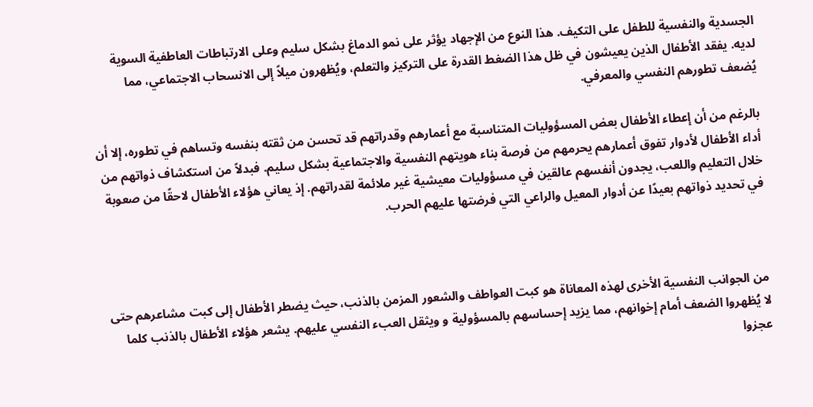الجسدية والنفسية للطفل على التكيف. هذا النوع من الإجهاد يؤثر على نمو الدماغ بشكل سليم وعلى الارتباطات العاطفية السوية لديه. يفقد الأطفال الذين يعيشون في ظل هذا الضغط القدرة على التركيز والتعلم، ويُظهرون ميلاً إلى الانسحاب الاجتماعي، مما يُضعف تطورهم النفسي والمعرفي.

بالرغم من أن إعطاء الأطفال بعض المسؤوليات المتناسبة مع أعمارهم وقدراتهم قد تحسن من ثقته بنفسه وتساهم في تطوره، إلا أن أداء الأطفال لأدوار تفوق أعمارهم يحرمهم من فرصة بناء هويتهم النفسية والاجتماعية بشكل سليم. فبدلاً من استكشاف ذواتهم من خلال التعليم واللعب، يجدون أنفسهم عالقين في مسؤوليات معيشية غير ملائمة لقدراتهم. إذ يعاني هؤلاء الأطفال لاحقًا من صعوبة في تحديد ذواتهم بعيدًا عن أدوار المعيل والراعي التي فرضتها عليهم الحرب.



من الجوانب النفسية الأخرى لهذه المعاناة هو كبت العواطف والشعور المزمن بالذنب، حيث يضطر الأطفال إلى كبت مشاعرهم حتى لا يُظهروا الضعف أمام إخوانهم، مما يزيد إحساسهم بالمسؤولية و ويثقل العبء النفسي عليهم. يشعر هؤلاء الأطفال بالذنب كلما عجزوا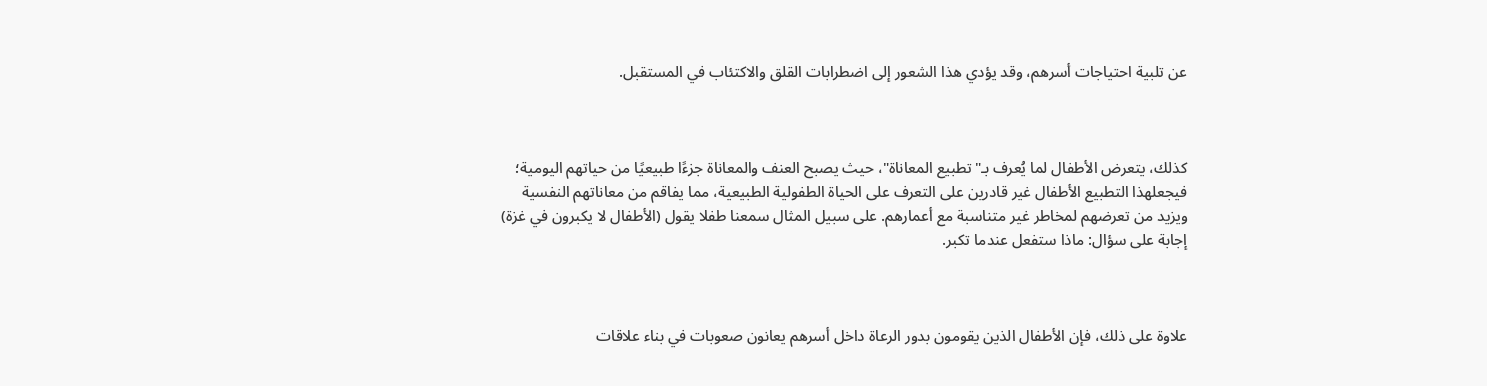عن تلبية احتياجات أسرهم، وقد يؤدي هذا الشعور إلى اضطرابات القلق والاكتئاب في المستقبل.



كذلك، يتعرض الأطفال لما يُعرف بـ"تطبيع المعاناة"، حيث يصبح العنف والمعاناة جزءًا طبيعيًا من حياتهم اليومية؛ فيجعلهذا التطبيع الأطفال غير قادرين على التعرف على الحياة الطفولية الطبيعية، مما يفاقم من معاناتهم النفسية ويزيد من تعرضهم لمخاطر غير متناسبة مع أعمارهم. على سبيل المثال سمعنا طفلا يقول (الأطفال لا يكبرون في غزة) إجابة على سؤال: ماذا ستفعل عندما تكبر.



علاوة على ذلك، فإن الأطفال الذين يقومون بدور الرعاة داخل أسرهم يعانون صعوبات في بناء علاقات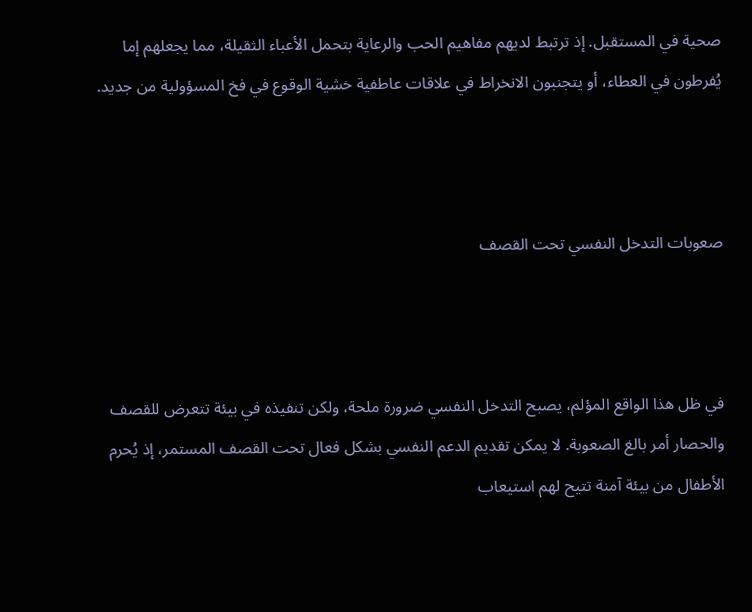صحية في المستقبل. إذ ترتبط لديهم مفاهيم الحب والرعاية بتحمل الأعباء الثقيلة، مما يجعلهم إما يُفرطون في العطاء، أو يتجنبون الانخراط في علاقات عاطفية خشية الوقوع في فخ المسؤولية من جديد.



صعوبات التدخل النفسي تحت القصف



في ظل هذا الواقع المؤلم، يصبح التدخل النفسي ضرورة ملحة، ولكن تنفيذه في بيئة تتعرض للقصف والحصار أمر بالغ الصعوبة. لا يمكن تقديم الدعم النفسي بشكل فعال تحت القصف المستمر، إذ يُحرم الأطفال من بيئة آمنة تتيح لهم استيعاب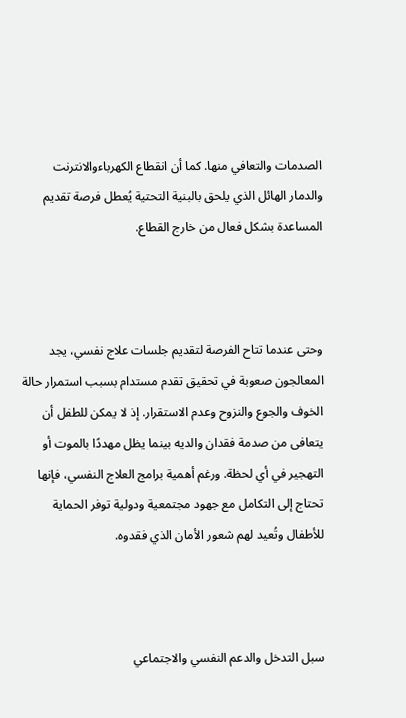الصدمات والتعافي منها. كما أن انقطاع الكهرباءوالانترنت والدمار الهائل الذي يلحق بالبنية التحتية يُعطل فرصة تقديم المساعدة بشكل فعال من خارج القطاع.



وحتى عندما تتاح الفرصة لتقديم جلسات علاج نفسي، يجد المعالجون صعوبة في تحقيق تقدم مستدام بسبب استمرار حالة الخوف والجوع والنزوح وعدم الاستقرار. إذ لا يمكن للطفل أن يتعافى من صدمة فقدان والديه بينما يظل مهددًا بالموت أو التهجير في أي لحظة. ورغم أهمية برامج العلاج النفسي، فإنها تحتاج إلى التكامل مع جهود مجتمعية ودولية توفر الحماية للأطفال وتُعيد لهم شعور الأمان الذي فقدوه.



سبل التدخل والدعم النفسي والاجتماعي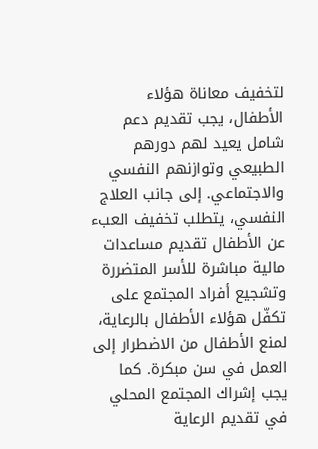لتخفيف معاناة هؤلاء الأطفال، يجب تقديم دعم شامل يعيد لهم دورهم الطبيعي وتوازنهم النفسي والاجتماعي. إلى جانب العلاج النفسي، يتطلب تخفيف العبء عن الأطفال تقديم مساعدات مالية مباشرة للأسر المتضررة وتشجيع أفراد المجتمع على تكفّل هؤلاء الأطفال بالرعاية، لمنع الأطفال من الاضطرار إلى العمل في سن مبكرة. كما يجب إشراك المجتمع المحلي في تقديم الرعاية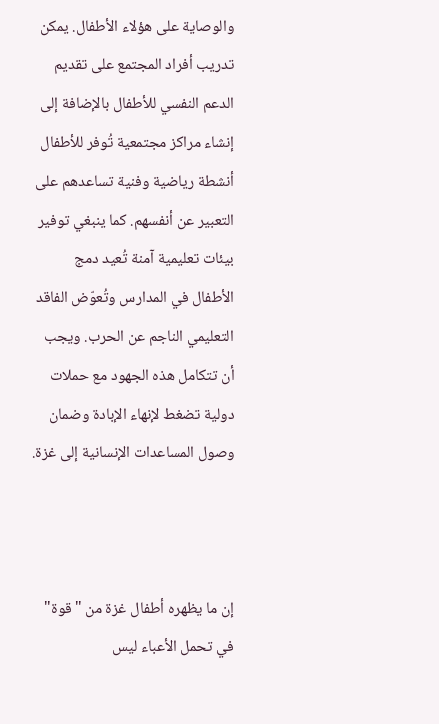والوصاية على هؤلاء الأطفال. يمكن تدريب أفراد المجتمع على تقديم الدعم النفسي للأطفال بالإضافة إلى إنشاء مراكز مجتمعية تُوفر للأطفال أنشطة رياضية وفنية تساعدهم على التعبير عن أنفسهم. كما ينبغي توفير بيئات تعليمية آمنة تُعيد دمج الأطفال في المدارس وتُعوّض الفاقد التعليمي الناجم عن الحرب. ويجب أن تتكامل هذه الجهود مع حملات دولية تضغط لإنهاء الإبادة وضمان وصول المساعدات الإنسانية إلى غزة.



إن ما يظهره أطفال غزة من "قوة" في تحمل الأعباء ليس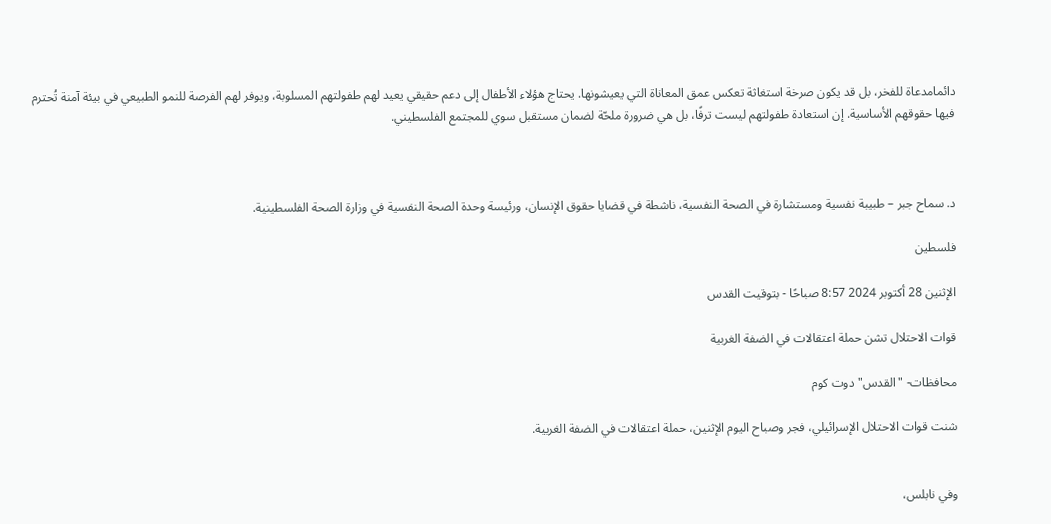دائمامدعاة للفخر، بل قد يكون صرخة استغاثة تعكس عمق المعاناة التي يعيشونها. يحتاج هؤلاء الأطفال إلى دعم حقيقي يعيد لهم طفولتهم المسلوبة، ويوفر لهم الفرصة للنمو الطبيعي في بيئة آمنة تُحترم فيها حقوقهم الأساسية. إن استعادة طفولتهم ليست ترفًا، بل هي ضرورة ملحّة لضمان مستقبل سوي للمجتمع الفلسطيني.



د. سماح جبر – طبيبة نفسية ومستشارة في الصحة النفسية، ناشطة في قضايا حقوق الإنسان، ورئيسة وحدة الصحة النفسية في وزارة الصحة الفلسطينية.

فلسطين

الإثنين 28 أكتوبر 2024 8:57 صباحًا - بتوقيت القدس

قوات الاحتلال تشن حملة اعتقالات في الضفة الغربية

محافظات- "القدس" دوت كوم

شنت قوات الاحتلال الإسرائيلي، فجر وصباح اليوم الإثنين، حملة اعتقالات في الضفة الغربية.


وفي نابلس،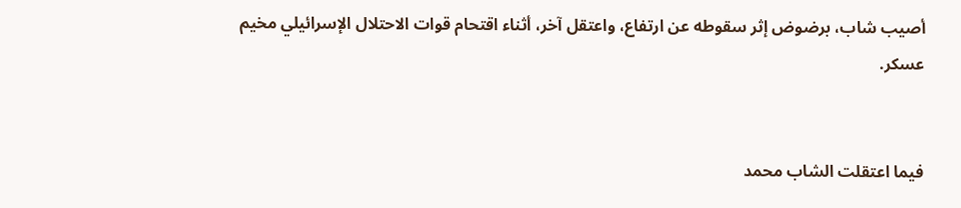أصيب شاب، برضوض إثر سقوطه عن ارتفاع، واعتقل آخر، أثناء اقتحام قوات الاحتلال الإسرائيلي مخيم عسكر.


فيما اعتقلت الشاب محمد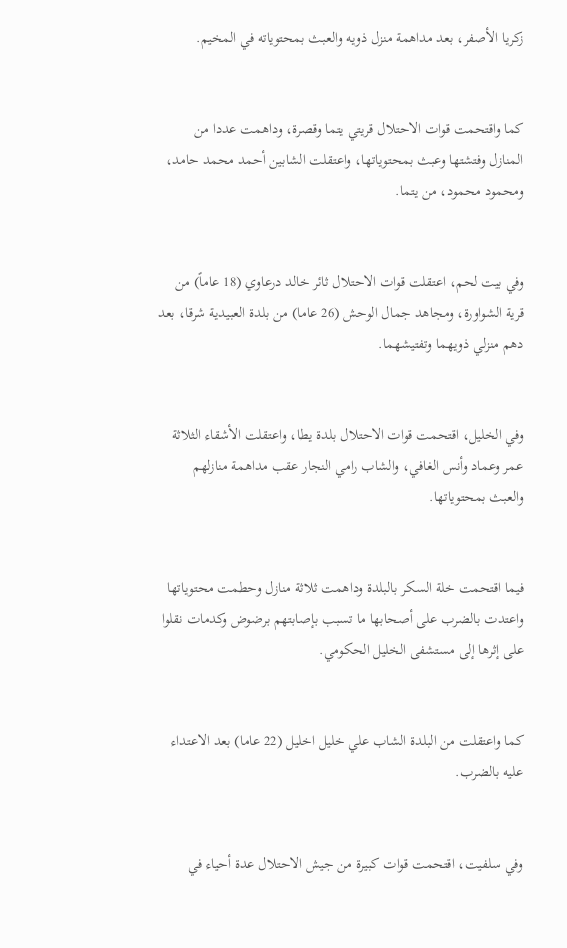زكريا الأصفر، بعد مداهمة منزل ذويه والعبث بمحتوياته في المخيم.


كما واقتحمت قوات الاحتلال قريتي يتما وقصرة، وداهمت عددا من المنازل وفتشتها وعبث بمحتوياتها، واعتقلت الشابين أحمد محمد حامد، ومحمود محمود، من يتما.


وفي بيت لحم، اعتقلت قوات الاحتلال ثائر خالد درعاوي (18 عاماً) من قرية الشواورة، ومجاهد جمال الوحش (26 عاما) من بلدة العبيدية شرقا، بعد دهم منزلي ذويهما وتفتيشهما.


وفي الخليل، اقتحمت قوات الاحتلال بلدة يطا، واعتقلت الأشقاء الثلاثة عمر وعماد وأنس الغافي، والشاب رامي النجار عقب مداهمة منازلهم والعبث بمحتوياتها.


فيما اقتحمت خلة السكر بالبلدة وداهمت ثلاثة منازل وحطمت محتوياتها واعتدت بالضرب على أصحابها ما تسبب بإصابتهم برضوض وكدمات نقلوا على إثرها إلى مستشفى الخليل الحكومي.


كما واعتقلت من البلدة الشاب علي خليل اخليل (22 عاما) بعد الاعتداء عليه بالضرب.


وفي سلفيت، اقتحمت قوات كبيرة من جيش الاحتلال عدة أحياء في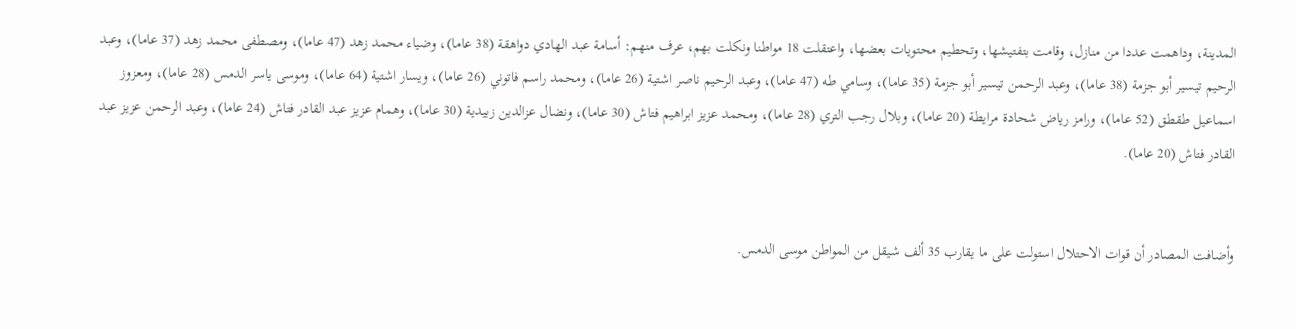المدينة، وداهمت عددا من منازل، وقامت بتفتيشها، وتحطيم محتويات بعضها، واعتقلت 18 مواطنا ونكلت بهم، عرف منهم: أسامة عبد الهادي دواهقة (38 عاما)، وضياء محمد زهد (47 عاما)، ومصطفى محمد زهد (37 عاما)، وعبد الرحيم تيسير أبو جزمة (38 عاما)، وعبد الرحمن تيسير أبو جزمة (35 عاما)، وسامي طه (47 عاما)، وعبد الرحيم ناصر اشتية (26 عاما)، ومحمد راسم فاتوني (26 عاما)، ويسار اشتية (64 عاما)، وموسى ياسر الدمس (28 عاما)، ومعزوز اسماعيل طقطق (52 عاما)، ورامز رياض شحادة مرايطة (20 عاما)، وبلال رجب التري (28 عاما)، ومحمد عزيز ابراهيم فتاش (30 عاما)، ونضال عزالدين زبيدية (30 عاما)، وهمام عزيز عبد القادر فتاش (24 عاما)، وعبد الرحمن عزيز عبد القادر فتاش (20 عاما).


وأضافت المصادر أن قوات الاحتلال استولت على ما يقارب 35 ألف شيقل من المواطن موسى الدمس.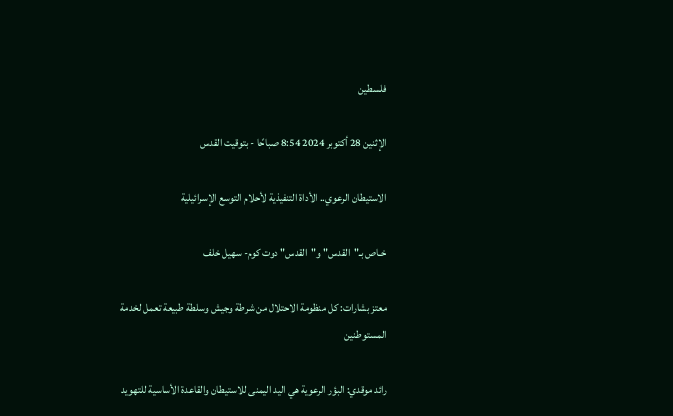فلسطين

الإثنين 28 أكتوبر 2024 8:54 صباحًا - بتوقيت القدس

الاستيطان الرعوي.. الأداة التنفيذية لأحلام التوسع الإسرائيلية

خـاص بـ"القدس" و"القدس" دوت كوم- سهيل خلف

معتز بشارات: كل منظومة الاحتلال من شرطة وجيش وسلطة طبيعة تعمل لخدمة المستوطنين

رائد موقدي: البؤر الرعوية هي اليد اليمنى للاستيطان والقاعدة الأساسية للتهويد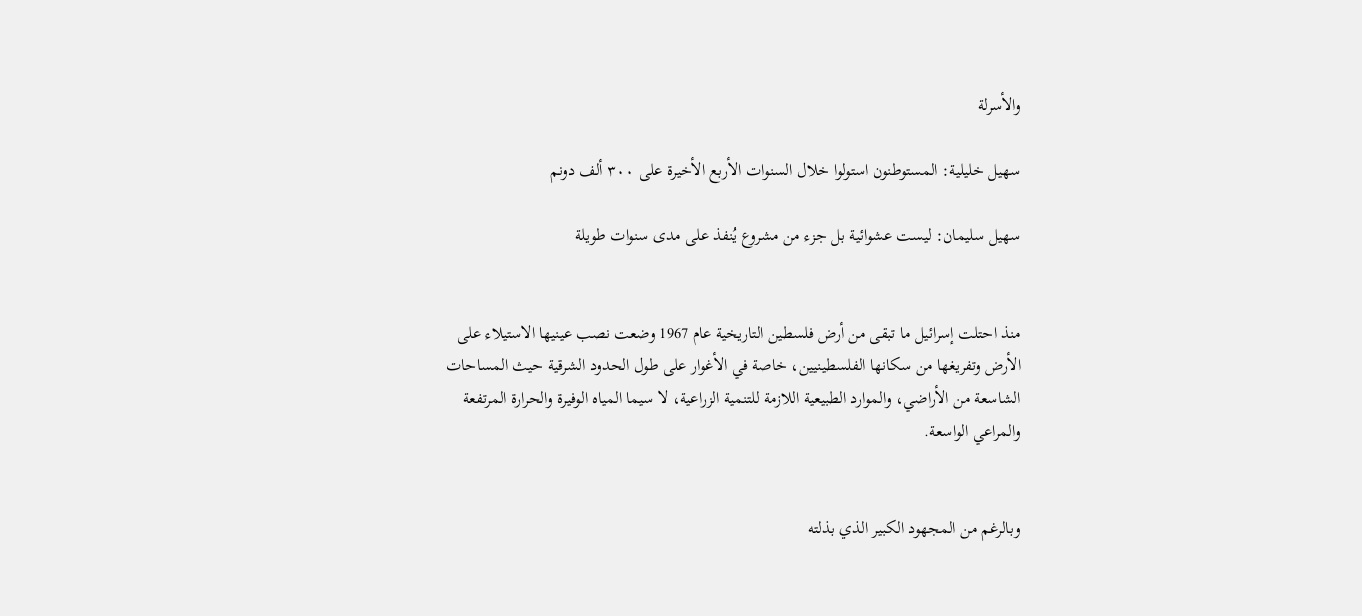والأسرلة

سهيل خليلية: المستوطنون استولوا خلال السنوات الأربع الأخيرة على ٣٠٠ ألف دونم

سهيل سليمان: ليست عشوائية بل جزء من مشروع يُنفذ على مدى سنوات طويلة


منذ احتلت إسرائيل ما تبقى من أرض فلسطين التاريخية عام 1967 وضعت نصب عينيها الاستيلاء على الأرض وتفريغها من سكانها الفلسطينيين، خاصة في الأغوار على طول الحدود الشرقية حيث المساحات الشاسعة من الأراضي، والموارد الطبيعية اللازمة للتنمية الزراعية، لا سيما المياه الوفيرة والحرارة المرتفعة والمراعي الواسعة.


وبالرغم من المجهود الكبير الذي بذلته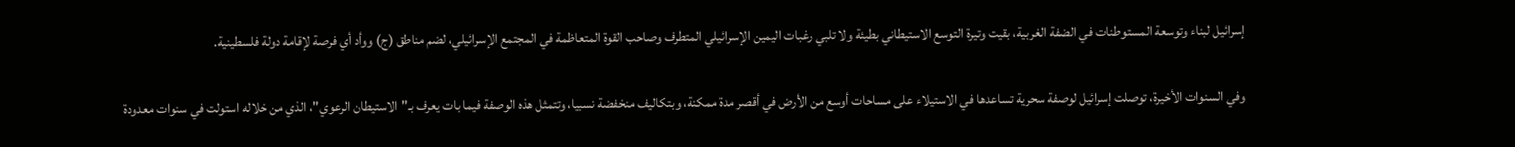إسرائيل لبناء وتوسعة المستوطنات في الضفة الغربية، بقيت وتيرة التوسع الاستيطاني بطيئة ولا تلبي رغبات اليمين الإسرائيلي المتطرف وصاحب القوة المتعاظمة في المجتمع الإسرائيلي، لضم مناطق (ج) ووأد أي فرصة لإقامة دولة فلسطينية.


وفي السنوات الأخيرة، توصلت إسرائيل لوصفة سحرية تساعدها في الاستيلاء على مساحات أوسع من الأرض في أقصر مدة ممكنة، وبتكاليف منخفضة نسبيا، وتتمثل هذه الوصفة فيما بات يعرف بـ"الاستيطان الرعوي"، الذي من خلاله استولت في سنوات معدودة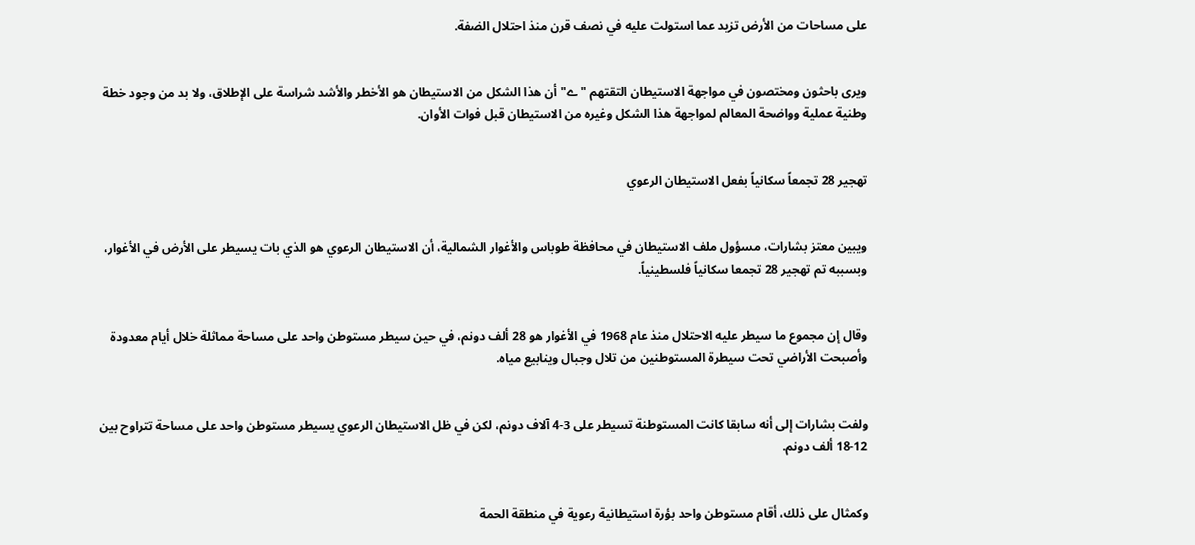على مساحات من الأرض تزيد عما استولت عليه في نصف قرن منذ احتلال الضفة.


ويرى باحثون ومختصون في مواجهة الاستيطان التقتهم "ے" أن هذا الشكل من الاستيطان هو الأخطر والأشد شراسة على الإطلاق، ولا بد من وجود خطة وطنية عملية وواضحة المعالم لمواجهة هذا الشكل وغيره من الاستيطان قبل فوات الأوان.


تهجير 28 تجمعاً سكانياً بفعل الاستيطان الرعوي


ويبين معتز بشارات، مسؤول ملف الاستيطان في محافظة طوباس والأغوار الشمالية، أن الاستيطان الرعوي هو الذي بات يسيطر على الأرض في الأغوار، وبسببه تم تهجير 28 تجمعا سكانياً فلسطينياً.


وقال إن مجموع ما سيطر عليه الاحتلال منذ عام 1968 في الأغوار هو 28 ألف دونم، في حين سيطر مستوطن واحد على مساحة مماثلة خلال أيام معدودة وأصبحت الأراضي تحت سيطرة المستوطنين من تلال وجبال وينابيع مياه.


ولفت بشارات إلى أنه سابقا كانت المستوطنة تسيطر على 3-4 آلاف دونم، لكن في ظل الاستيطان الرعوي يسيطر مستوطن واحد على مساحة تتراوح بين 12-18 ألف دونم.


وكمثال على ذلك، أقام مستوطن واحد بؤرة استيطانية رعوية في منطقة الحمة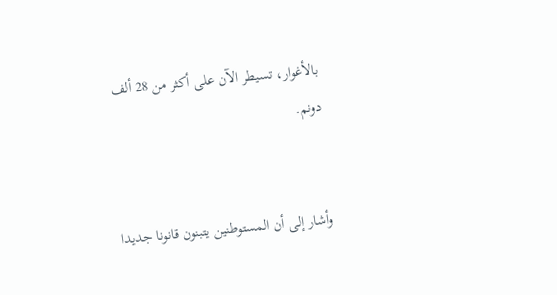بالأغوار، تسيطر الآن على أكثر من 28 ألف دونم.


وأشار إلى أن المستوطنين يتبنون قانونا جديدا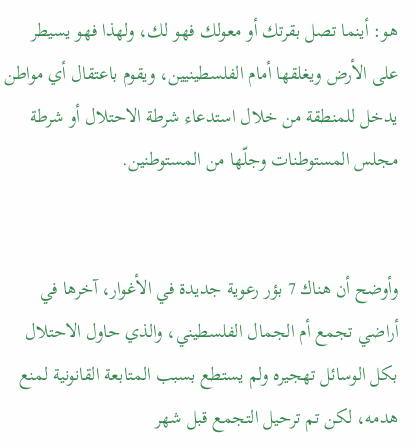هو: أينما تصل بقرتك أو معولك فهو لك، ولهذا فهو يسيطر على الأرض ويغلقها أمام الفلسطينيين، ويقوم باعتقال أي مواطن يدخل للمنطقة من خلال استدعاء شرطة الاحتلال أو شرطة مجلس المستوطنات وجلّها من المستوطنين.


وأوضح أن هناك 7 بؤر رعوية جديدة في الأغوار، آخرها في أراضي تجمع أم الجمال الفلسطيني، والذي حاول الاحتلال بكل الوسائل تهجيره ولم يستطع بسبب المتابعة القانونية لمنع هدمه، لكن تم ترحيل التجمع قبل شهر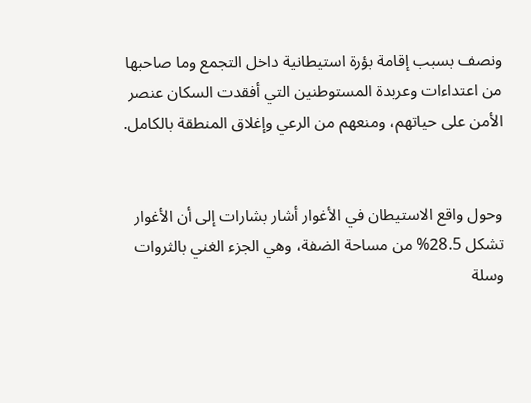ونصف بسبب إقامة بؤرة استيطانية داخل التجمع وما صاحبها من اعتداءات وعربدة المستوطنين التي أفقدت السكان عنصر الأمن على حياتهم، ومنعهم من الرعي وإغلاق المنطقة بالكامل.


وحول واقع الاستيطان في الأغوار أشار بشارات إلى أن الأغوار تشكل 28.5% من مساحة الضفة، وهي الجزء الغني بالثروات وسلة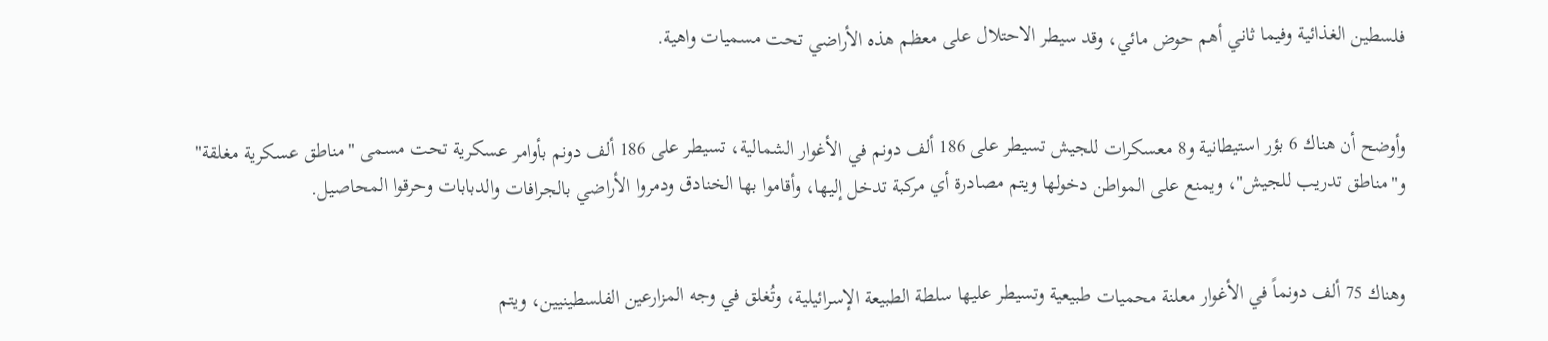فلسطين الغذائية وفيما ثاني أهم حوض مائي، وقد سيطر الاحتلال على معظم هذه الأراضي تحت مسميات واهية.


وأوضح أن هناك 6 بؤر استيطانية و8 معسكرات للجيش تسيطر على 186 ألف دونم في الأغوار الشمالية، تسيطر على 186 ألف دونم بأوامر عسكرية تحت مسمى "مناطق عسكرية مغلقة" و"مناطق تدريب للجيش"، ويمنع على المواطن دخولها ويتم مصادرة أي مركبة تدخل إليها، وأقاموا بها الخنادق ودمروا الأراضي بالجرافات والدبابات وحرقوا المحاصيل.


وهناك 75 ألف دونماً في الأغوار معلنة محميات طبيعية وتسيطر عليها سلطة الطبيعة الإسرائيلية، وتُغلق في وجه المزارعين الفلسطينيين، ويتم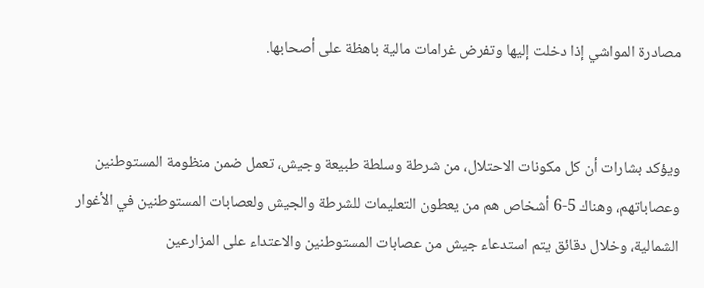مصادرة المواشي إذا دخلت إليها وتفرض غرامات مالية باهظة على أصحابها.


ويؤكد بشارات أن كل مكونات الاحتلال، من شرطة وسلطة طبيعة وجيش، تعمل ضمن منظومة المستوطنين وعصاباتهم، وهناك 5-6 أشخاص هم من يعطون التعليمات للشرطة والجيش ولعصابات المستوطنين في الأغوار الشمالية، وخلال دقائق يتم استدعاء جيش من عصابات المستوطنين والاعتداء على المزارعين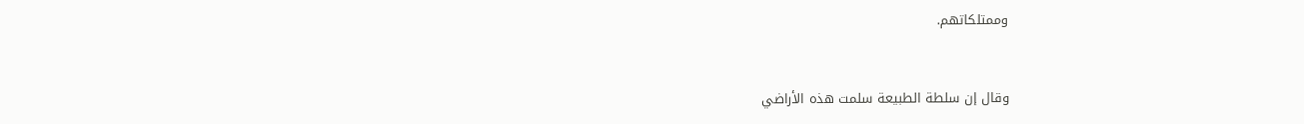وممتلكاتهم.


وقال إن سلطة الطبيعة سلمت هذه الأراضي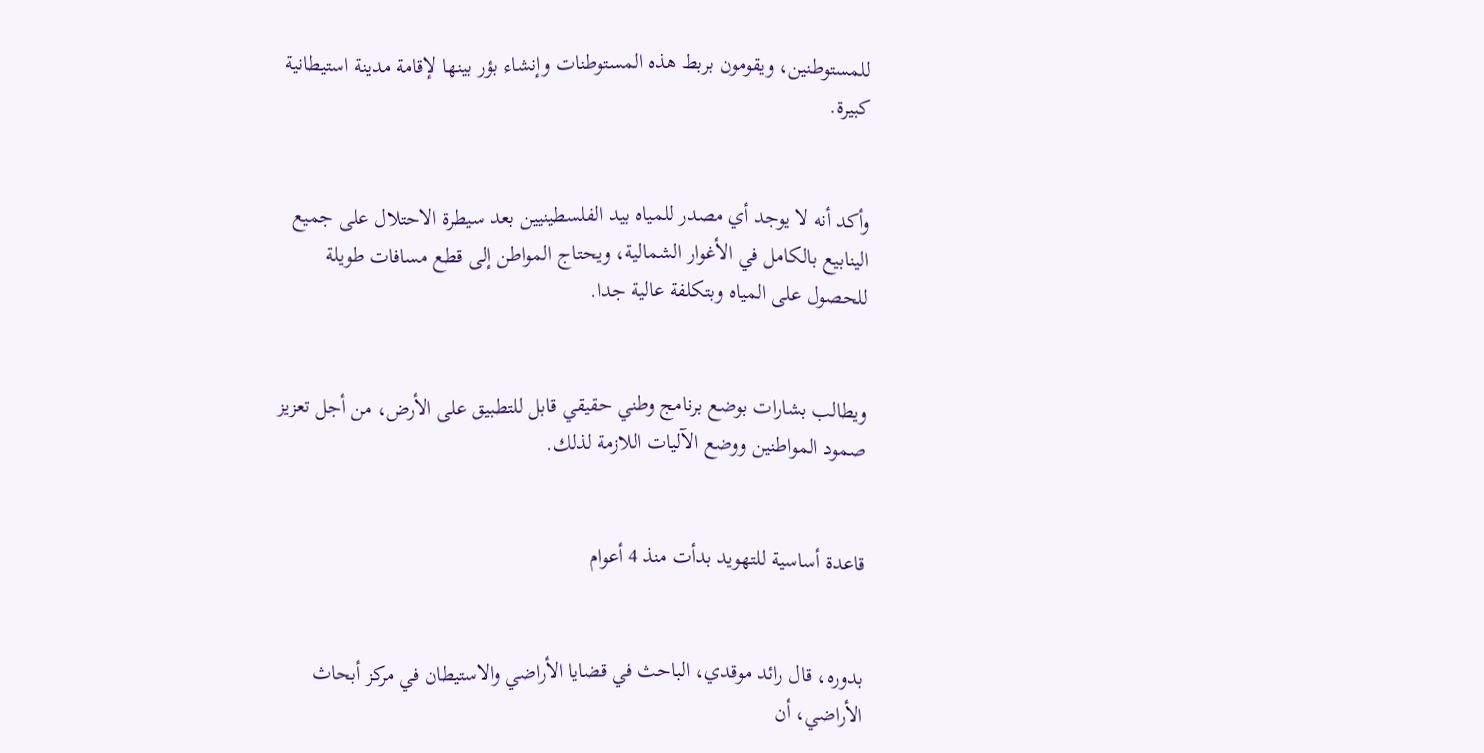للمستوطنين، ويقومون بربط هذه المستوطنات وإنشاء بؤر بينها لإقامة مدينة استيطانية كبيرة.


وأكد أنه لا يوجد أي مصدر للمياه بيد الفلسطينيين بعد سيطرة الاحتلال على جميع الينابيع بالكامل في الأغوار الشمالية، ويحتاج المواطن إلى قطع مسافات طويلة للحصول على المياه وبتكلفة عالية جدا.


ويطالب بشارات بوضع برنامج وطني حقيقي قابل للتطبيق على الأرض، من أجل تعزيز صمود المواطنين ووضع الآليات اللازمة لذلك.


قاعدة أساسية للتهويد بدأت منذ 4 أعوام


بدوره، قال رائد موقدي، الباحث في قضايا الأراضي والاستيطان في مركز أبحاث الأراضي، أن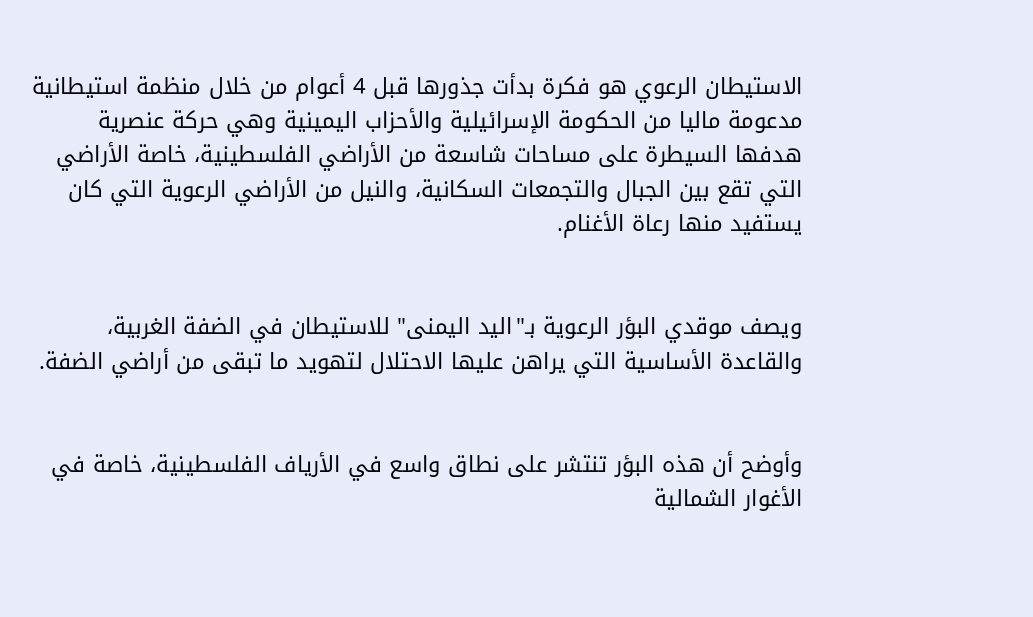الاستيطان الرعوي هو فكرة بدأت جذورها قبل 4 أعوام من خلال منظمة استيطانية مدعومة ماليا من الحكومة الإسرائيلية والأحزاب اليمينية وهي حركة عنصرية هدفها السيطرة على مساحات شاسعة من الأراضي الفلسطينية، خاصة الأراضي التي تقع بين الجبال والتجمعات السكانية، والنيل من الأراضي الرعوية التي كان يستفيد منها رعاة الأغنام.


ويصف موقدي البؤر الرعوية بـ"اليد اليمنى" للاستيطان في الضفة الغربية، والقاعدة الأساسية التي يراهن عليها الاحتلال لتهويد ما تبقى من أراضي الضفة.


وأوضح أن هذه البؤر تنتشر على نطاق واسع في الأرياف الفلسطينية، خاصة في الأغوار الشمالية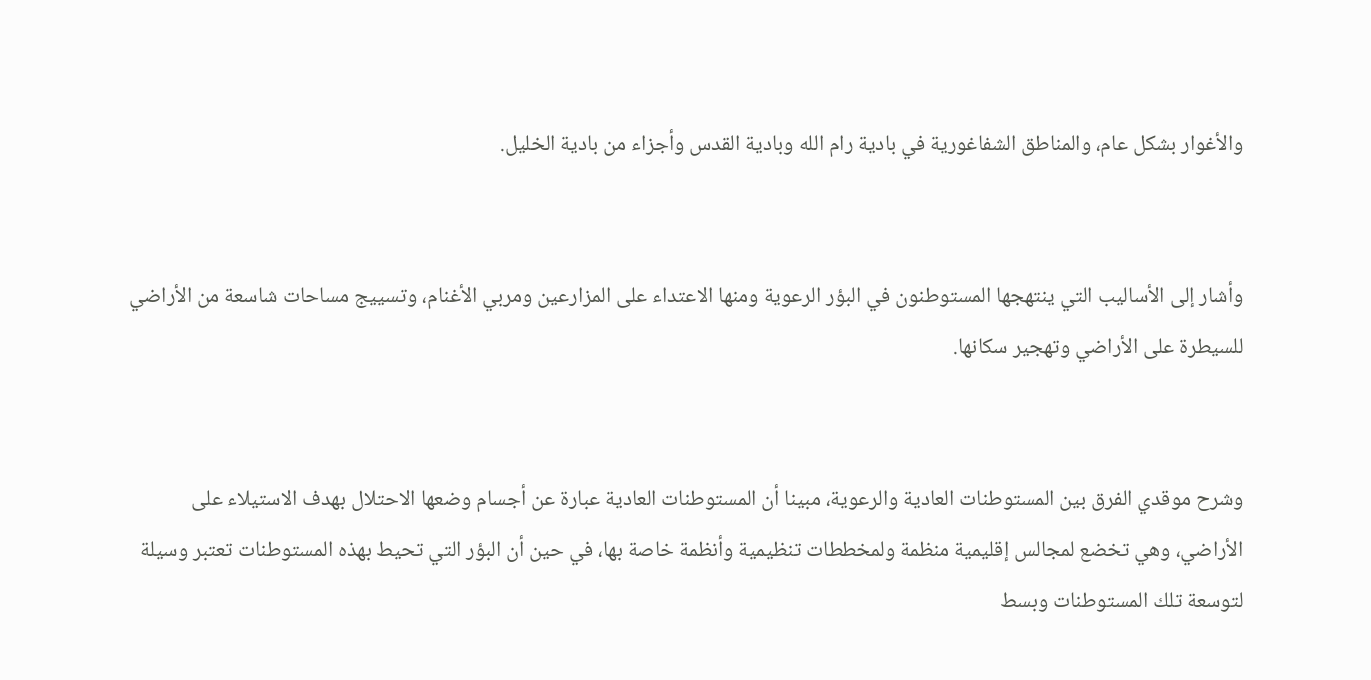والأغوار بشكل عام، والمناطق الشفاغورية في بادية رام الله وبادية القدس وأجزاء من بادية الخليل.


وأشار إلى الأساليب التي ينتهجها المستوطنون في البؤر الرعوية ومنها الاعتداء على المزارعين ومربي الأغنام، وتسييج مساحات شاسعة من الأراضي للسيطرة على الأراضي وتهجير سكانها.


وشرح موقدي الفرق بين المستوطنات العادية والرعوية، مبينا أن المستوطنات العادية عبارة عن أجسام وضعها الاحتلال بهدف الاستيلاء على الأراضي، وهي تخضع لمجالس إقليمية منظمة ولمخططات تنظيمية وأنظمة خاصة بها، في حين أن البؤر التي تحيط بهذه المستوطنات تعتبر وسيلة لتوسعة تلك المستوطنات وبسط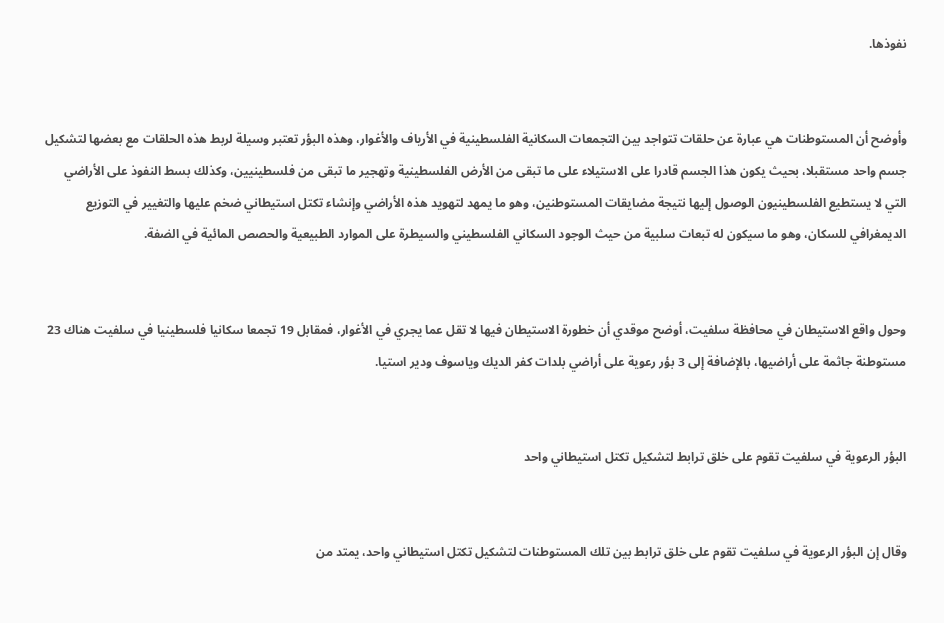نفوذها.


وأوضح أن المستوطنات هي عبارة عن حلقات تتواجد بين التجمعات السكانية الفلسطينية في الأرياف والأغوار، وهذه البؤر تعتبر وسيلة لربط هذه الحلقات مع بعضها لتشكيل جسم واحد مستقبلا، بحيث يكون هذا الجسم قادرا على الاستيلاء على ما تبقى من الأرض الفلسطينية وتهجير ما تبقى من فلسطينيين، وكذلك بسط النفوذ على الأراضي التي لا يستطيع الفلسطينيون الوصول إليها نتيجة مضايقات المستوطنين، وهو ما يمهد لتهويد هذه الأراضي وإنشاء تكتل استيطاني ضخم عليها والتغيير في التوزيع الديمغرافي للسكان، وهو ما سيكون له تبعات سلبية من حيث الوجود السكاني الفلسطيني والسيطرة على الموارد الطبيعية والحصص المائية في الضفة.


وحول واقع الاستيطان في محافظة سلفيت، أوضح موقدي أن خطورة الاستيطان فيها لا تقل عما يجري في الأغوار، فمقابل 19 تجمعا سكانيا فلسطينيا في سلفيت هناك 23 مستوطنة جاثمة على أراضيها، بالإضافة إلى 3 بؤر رعوية على أراضي بلدات كفر الديك وياسوف ودير استيا.


البؤر الرعوية في سلفيت تقوم على خلق ترابط لتشكيل تكتل استيطاني واحد


وقال إن البؤر الرعوية في سلفيت تقوم على خلق ترابط بين تلك المستوطنات لتشكيل تكتل استيطاني واحد، يمتد من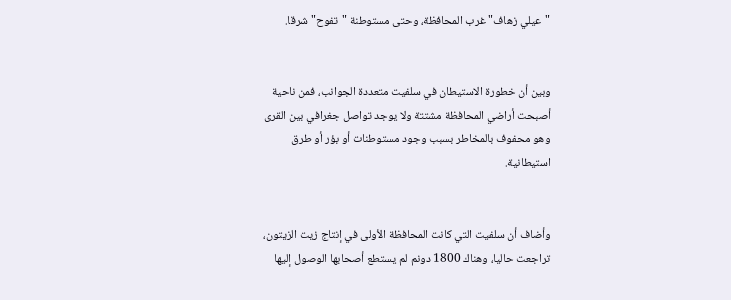"عيلي زهاف" غرب المحافظة، وحتى مستوطنة "تفوح" شرقا.


وبين أن خطورة الاستيطان في سلفيت متعددة الجوانب، فمن ناحية أصبحت أراضي المحافظة مشتتة ولا يوجد تواصل جغرافي بين القرى وهو محفوف بالمخاطر بسبب وجود مستوطنات أو بؤر أو طرق استيطانية.


وأضاف أن سلفيت التي كانت المحافظة الأولى في إنتاج زيت الزيتون، تراجعت حاليا، وهناك 1800 دونم لم يستطع أصحابها الوصول إليها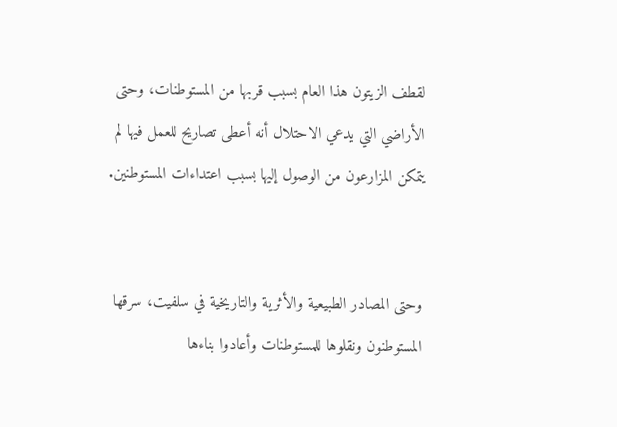لقطف الزيتون هذا العام بسبب قربها من المستوطنات، وحتى الأراضي التي يدعي الاحتلال أنه أعطى تصاريح للعمل فيها لم يتمكن المزارعون من الوصول إليها بسبب اعتداءات المستوطنين.


وحتى المصادر الطبيعية والأثرية والتاريخية في سلفيت، سرقها المستوطنون ونقلوها للمستوطنات وأعادوا بناءها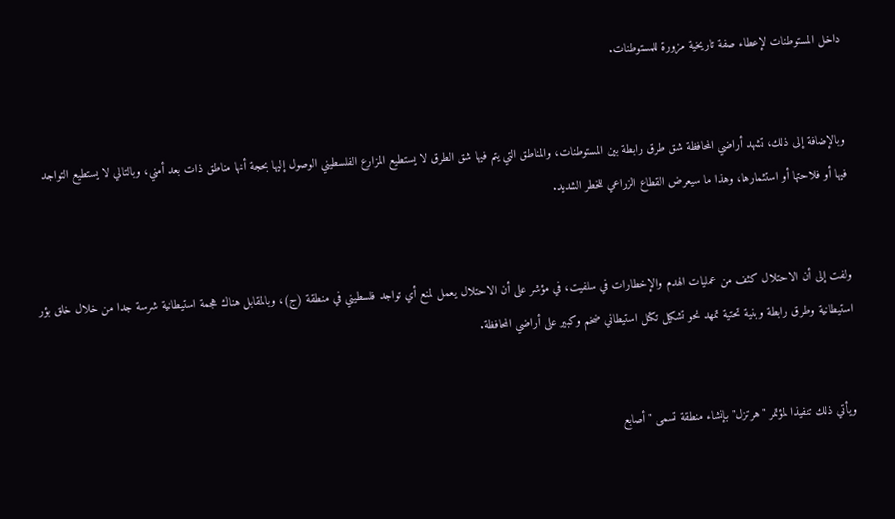داخل المستوطنات لإعطاء صفة تاريخية مزورة للمستوطنات.


وبالإضافة إلى ذلك، تشهد أراضي المحافظة شق طرق رابطة بين المستوطنات، والمناطق التي يتم فيها شق الطرق لا يستطيع المزارع الفلسطيني الوصول إليها بحجة أنها مناطق ذات بعد أمني، وبالتالي لا يستطيع التواجد فيها أو فلاحتها أو استثمارها، وهذا ما سيعرض القطاع الزراعي للخطر الشديد.


ولفت إلى أن الاحتلال كثف من عمليات الهدم والإخطارات في سلفيت، في مؤشر على أن الاحتلال يعمل لمنع أي تواجد فلسطيني في منطقة (ج)، وبالمقابل هناك هجمة استيطانية شرسة جدا من خلال خلق بؤر استيطانية وطرق رابطة وبنية تحتية تمهد نحو تشكيل تكتل استيطاني ضخم وكبير على أراضي المحافظة.


ويأتي ذلك تنفيذا لمؤتمر "هرتزل" بإنشاء منطقة تسمى "أصابع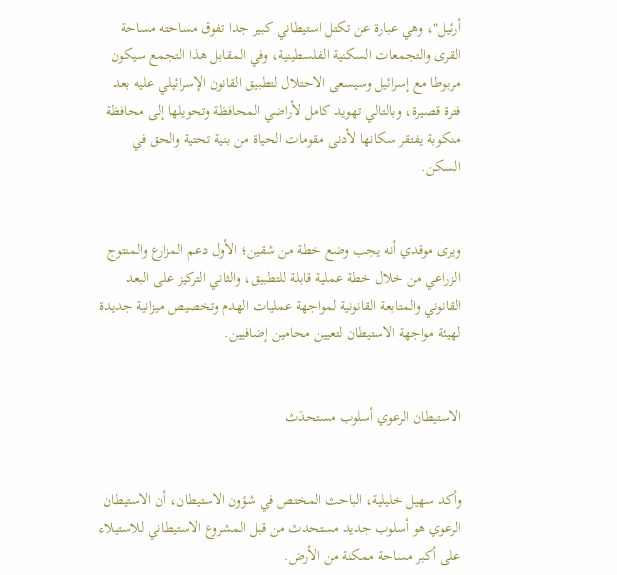أرئيل"، وهي عبارة عن تكتل استيطاني كبير جدا تفوق مساحته مساحة القرى والتجمعات السكنية الفلسطينية، وفي المقابل هذا التجمع سيكون مربوطا مع إسرائيل وسيسعى الاحتلال لتطبيق القانون الإسرائيلي عليه بعد فترة قصيرة، وبالتالي تهويد كامل لأراضي المحافظة وتحويلها إلى محافظة منكوبة يفتقر سكانها لأدنى مقومات الحياة من بنية تحتية والحق في السكن.


ويرى موقدي أنه يجب وضع خطة من شقين؛ الأول دعم المزارع والمنتوج الزراعي من خلال خطة عملية قابلة للتطبيق، والثاني التركيز على البعد القانوني والمتابعة القانونية لمواجهة عمليات الهدم وتخصيص ميزانية جديدة لهيئة مواجهة الاستيطان لتعيين محامين إضافيين.


الاستيطان الرعوي أسلوب مستحدَث


وأكد سهيل خليلية، الباحث المختص في شؤون الاستيطان، أن الاستيطان الرعوي هو أسلوب جديد مستحدث من قبل المشروع الاستيطاني للاستيلاء على أكبر مساحة ممكنة من الأرض.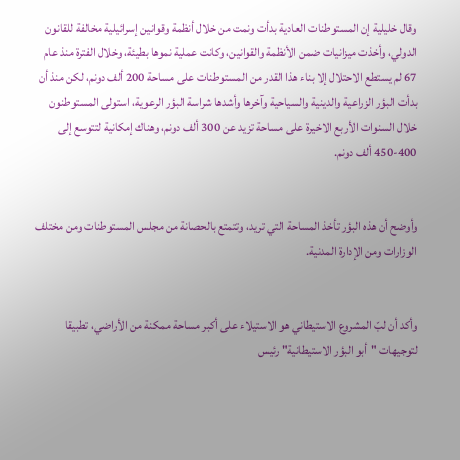وقال خليلية إن المستوطنات العادية بدأت ونمت من خلال أنظمة وقوانين إسرائيلية مخالفة للقانون الدولي، وأخذت ميزانيات ضمن الأنظمة والقوانين، وكانت عملية نموها بطيئة، وخلال الفترة منذ عام 67 لم يستطع الاحتلال إلا بناء هذا القدر من المستوطنات على مساحة 200 ألف دونم، لكن منذ أن بدأت البؤر الزراعية والدينية والسياحية وآخرها وأشدها شراسة البؤر الرعوية، استولى المستوطنون خلال السنوات الأربع الاخيرة على مساحة تزيد عن 300 ألف دونم، وهناك إمكانية لتتوسع إلى 400-450 ألف دونم.


وأوضح أن هذه البؤر تأخذ المساحة التي تريد، وتتمتع بالحصانة من مجلس المستوطنات ومن مختلف الوزارات ومن الإدارة المدنية.


وأكد أن لبّ المشروع الاستيطاني هو الاستيلاء على أكبر مساحة ممكنة من الأراضي، تطبيقا لتوجيهات "أبو البؤر الاستيطانية" رئيس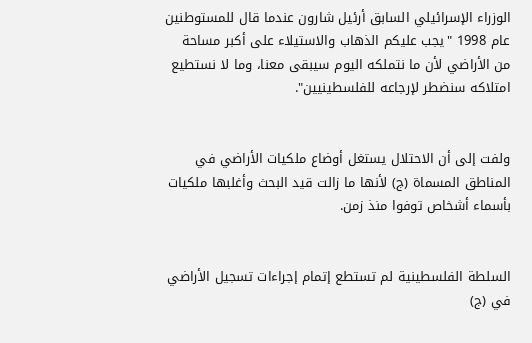الوزراء الإسرائيلي السابق أرئيل شارون عندما قال للمستوطنين عام 1998 "يجب عليكم الذهاب والاستيلاء على أكبر مساحة من الأراضي لأن ما نتملكه اليوم سيبقى معنا، وما لا نستطيع امتلاكه سنضطر لإرجاعه للفلسطينيين".


ولفت إلى أن الاحتلال يستغل أوضاع ملكيات الأراضي في المناطق المسماة (ج) لأنها ما زالت قيد البحث وأغلبها ملكيات بأسماء أشخاص توفوا منذ زمن.


السلطة الفلسطينية لم تستطع إتمام إجراءات تسجيل الأراضي في (ج)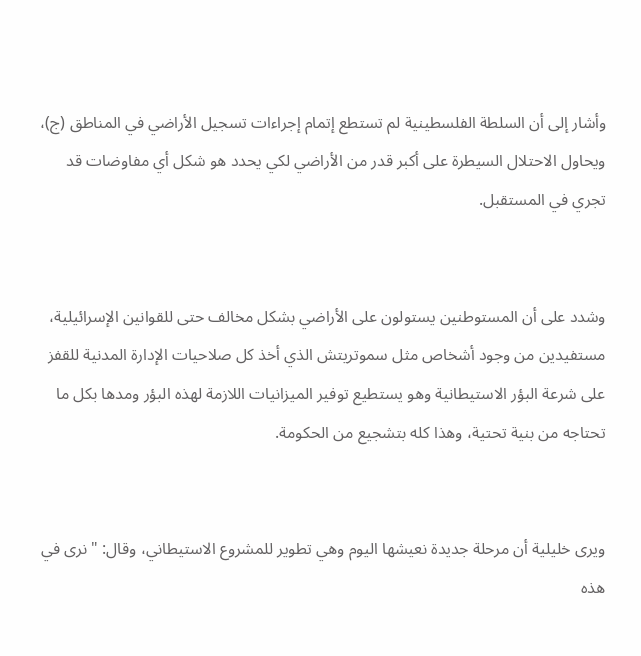وأشار إلى أن السلطة الفلسطينية لم تستطع إتمام إجراءات تسجيل الأراضي في المناطق (ج)، ويحاول الاحتلال السيطرة على أكبر قدر من الأراضي لكي يحدد هو شكل أي مفاوضات قد تجري في المستقبل.


وشدد على أن المستوطنين يستولون على الأراضي بشكل مخالف حتى للقوانين الإسرائيلية، مستفيدين من وجود أشخاص مثل سموتريتش الذي أخذ كل صلاحيات الإدارة المدنية للقفز على شرعة البؤر الاستيطانية وهو يستطيع توفير الميزانيات اللازمة لهذه البؤر ومدها بكل ما تحتاجه من بنية تحتية، وهذا كله بتشجيع من الحكومة.


ويرى خليلية أن مرحلة جديدة نعيشها اليوم وهي تطوير للمشروع الاستيطاني، وقال: "نرى في هذه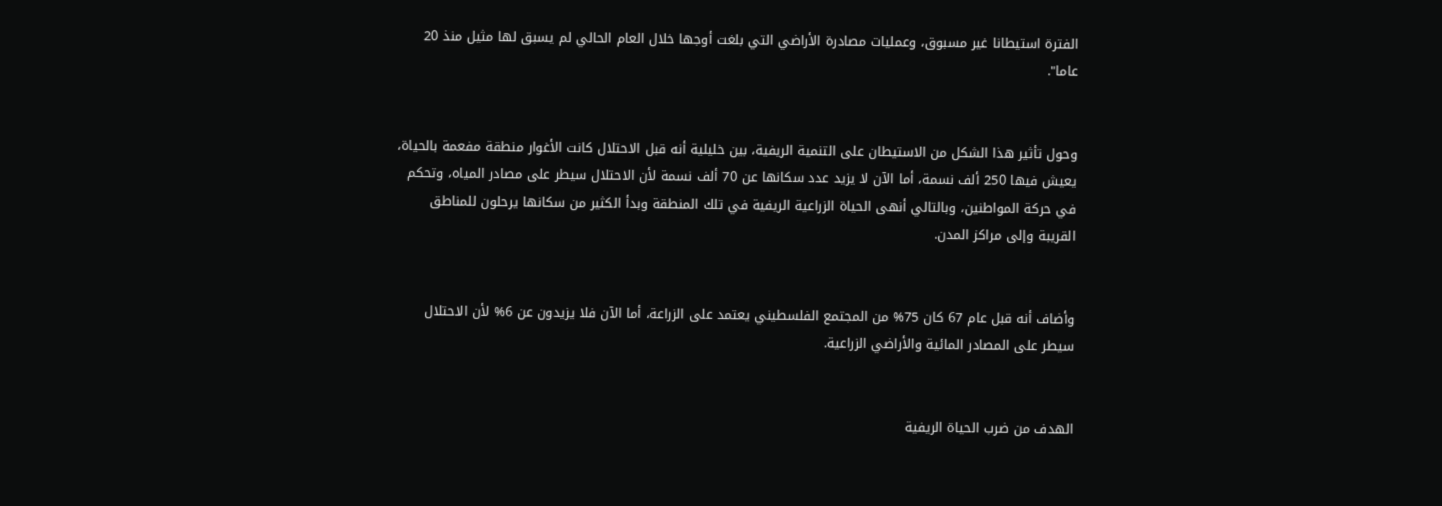الفترة استيطانا غير مسبوق، وعمليات مصادرة الأراضي التي بلغت أوجها خلال العام الحالي لم يسبق لها مثيل منذ 20 عاما".


وحول تأثير هذا الشكل من الاستيطان على التنمية الريفية، بين خليلية أنه قبل الاحتلال كانت الأغوار منطقة مفعمة بالحياة، يعيش فيها 250 ألف نسمة، أما الآن لا يزيد عدد سكانها عن 70 ألف نسمة لأن الاحتلال سيطر على مصادر المياه، وتحكم في حركة المواطنين، وبالتالي أنهى الحياة الزراعية الريفية في تلك المنطقة وبدأ الكثير من سكانها يرحلون للمناطق القريبة وإلى مراكز المدن.


وأضاف أنه قبل عام 67 كان 75% من المجتمع الفلسطيني يعتمد على الزراعة، أما الآن فلا يزيدون عن 6% لأن الاحتلال سيطر على المصادر المائية والأراضي الزراعية.


الهدف من ضرب الحياة الريفية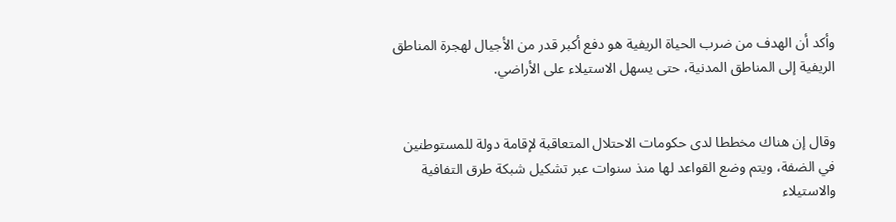وأكد أن الهدف من ضرب الحياة الريفية هو دفع أكبر قدر من الأجيال لهجرة المناطق الريفية إلى المناطق المدنية، حتى يسهل الاستيلاء على الأراضي.


وقال إن هناك مخططا لدى حكومات الاحتلال المتعاقبة لإقامة دولة للمستوطنين في الضفة، ويتم وضع القواعد لها منذ سنوات عبر تشكيل شبكة طرق التفافية والاستيلاء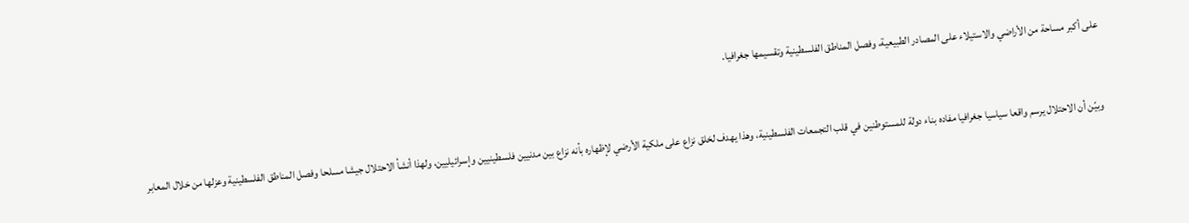على أكبر مساحة من الأراضي والاستيلاء على المصادر الطبيعية، وفصل المناطق الفلسطينية وتقسيمها جغرافيا.


وبيّن أن الاحتلال يرسم واقعا سياسيا جغرافيا مفاده بناء دولة للمستوطنين في قلب التجمعات الفلسطينية، وهذا يهدف لخلق نزاع على ملكية الأرضي لإظهاره بأنه نزاع بين مدنيين فلسطينيين وإسرائيليين، ولهذا أنشأ الاحتلال جيشا مسلحا وفصل المناطق الفلسطينية وعزلها من خلال المعابر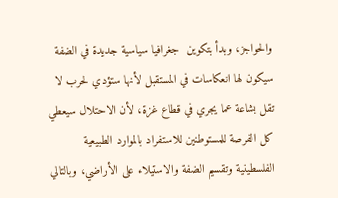والحواجز، وبدأ بتكوين  جغرافيا سياسية جديدة في الضفة سيكون لها انعكاسات في المستقبل لأنها ستؤدي لحرب لا تقل بشاعة عما يجري في قطاع غزة، لأن الاحتلال سيعطي كل الفرصة للمستوطنين للاستفراد بالموارد الطبيعية الفلسطينية وتقسيم الضفة والاستيلاء على الأراضي، وبالتالي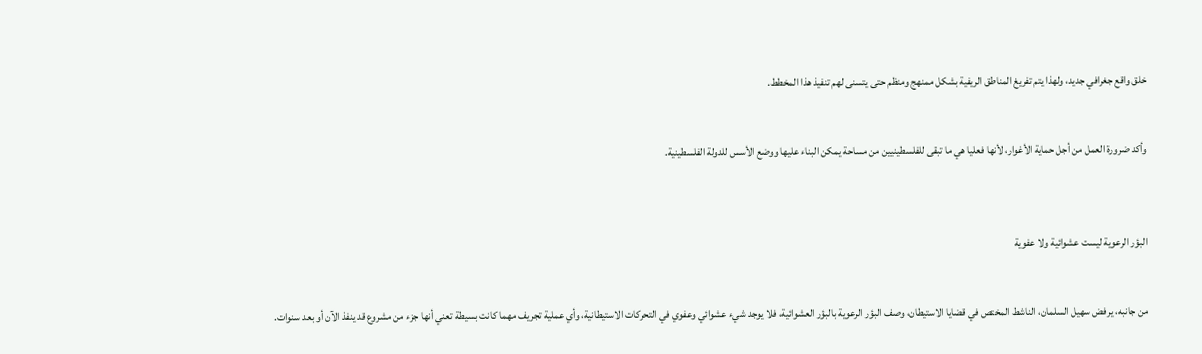خلق واقع جغرافي جديد، ولهذا يتم تفريغ المناطق الريفية بشكل ممنهج ومنظم حتى يتسنى لهم تنفيذ هذا المخطط.


وأكد ضرورة العمل من أجل حماية الأغوار، لأنها فعليا هي ما تبقى للفلسطينيين من مساحة يمكن البناء عليها ووضع الأسس للدولة الفلسطينية.



البؤر الرعوية ليست عشوائية ولا عفوية


من جانبه، يرفض سهيل السلمان، الناشط المختص في قضايا الاستيطان، وصف البؤر الرعوية بالبؤر العشوائية، فلا يوجد شيء عشوائي وعفوي في التحركات الاستيطانية، وأي عملية تجريف مهما كانت بسيطة تعني أنها جزء من مشروع قد ينفذ الآن أو بعد سنوات.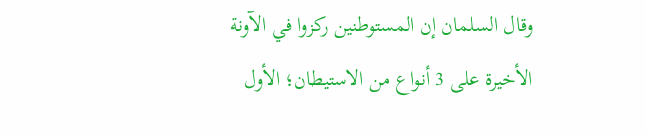وقال السلمان إن المستوطنين ركزوا في الآونة الأخيرة على 3 أنواع من الاستيطان؛ الأول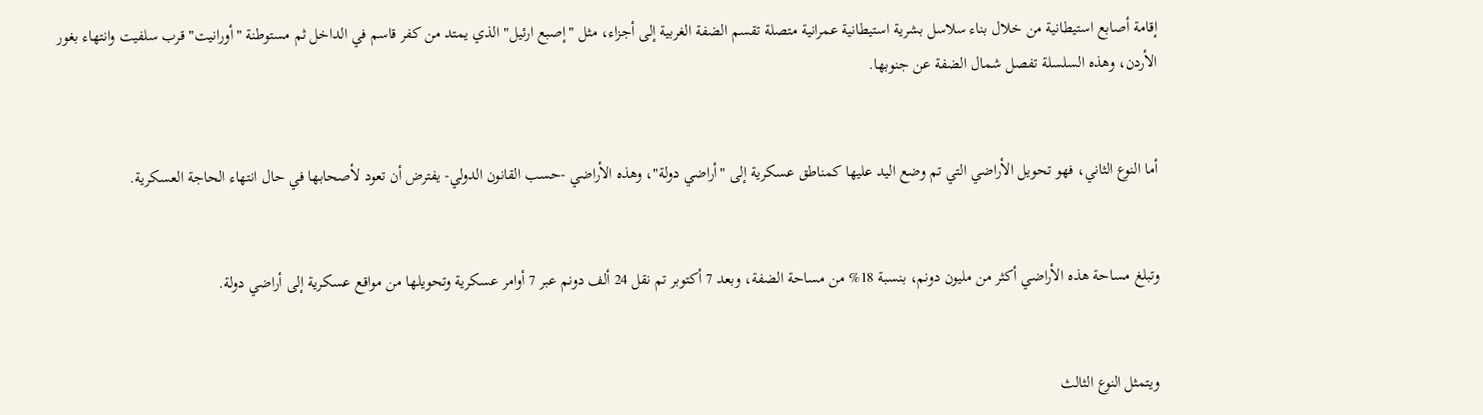إقامة أصابع استيطانية من خلال بناء سلاسل بشرية استيطانية عمرانية متصلة تقسم الضفة الغربية إلى أجزاء، مثل "إصبع ارئيل" الذي يمتد من كفر قاسم في الداخل ثم مستوطنة "أورانيت" قرب سلفيت وانتهاء بغور الأردن، وهذه السلسلة تفصل شمال الضفة عن جنوبها.


أما النوع الثاني، فهو تحويل الأراضي التي تم وضع اليد عليها كمناطق عسكرية إلى "أراضي دولة"، وهذه الأراضي -حسب القانون الدولي- يفترض أن تعود لأصحابها في حال انتهاء الحاجة العسكرية.


وتبلغ مساحة هذه الأراضي أكثر من مليون دونم، بنسبة 18% من مساحة الضفة، وبعد 7 أكتوبر تم نقل 24 ألف دونم عبر 7 أوامر عسكرية وتحويلها من مواقع عسكرية إلى أراضي دولة.


ويتمثل النوع الثالث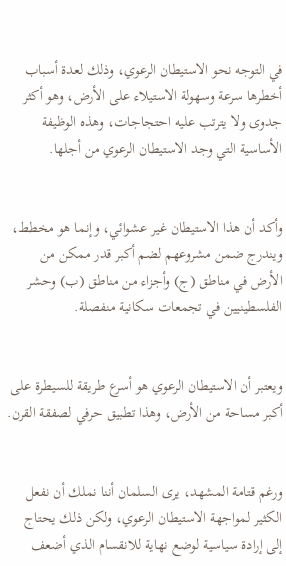في التوجه نحو الاستيطان الرعوي، وذلك لعدة أسباب أخطرها سرعة وسهولة الاستيلاء على الأرض، وهو أكثر جدوى ولا يترتب عليه احتجاجات، وهذه الوظيفة الأساسية التي وجد الاستيطان الرعوي من أجلها.


وأكد أن هذا الاستيطان غير عشوائي، وإنما هو مخطط، ويندرج ضمن مشروعهم لضم أكبر قدر ممكن من الأرض في مناطق (ج) وأجزاء من مناطق (ب) وحشر الفلسطينيين في تجمعات سكانية منفصلة.


ويعتبر أن الاستيطان الرعوي هو أسرع طريقة للسيطرة على أكبر مساحة من الأرض، وهذا تطبيق حرفي لصفقة القرن.


ورغم قتامة المشهد، يرى السلمان أننا نملك أن نفعل الكثير لمواجهة الاستيطان الرعوي، ولكن ذلك يحتاج إلى إرادة سياسية لوضع نهاية للانقسام الذي أضعف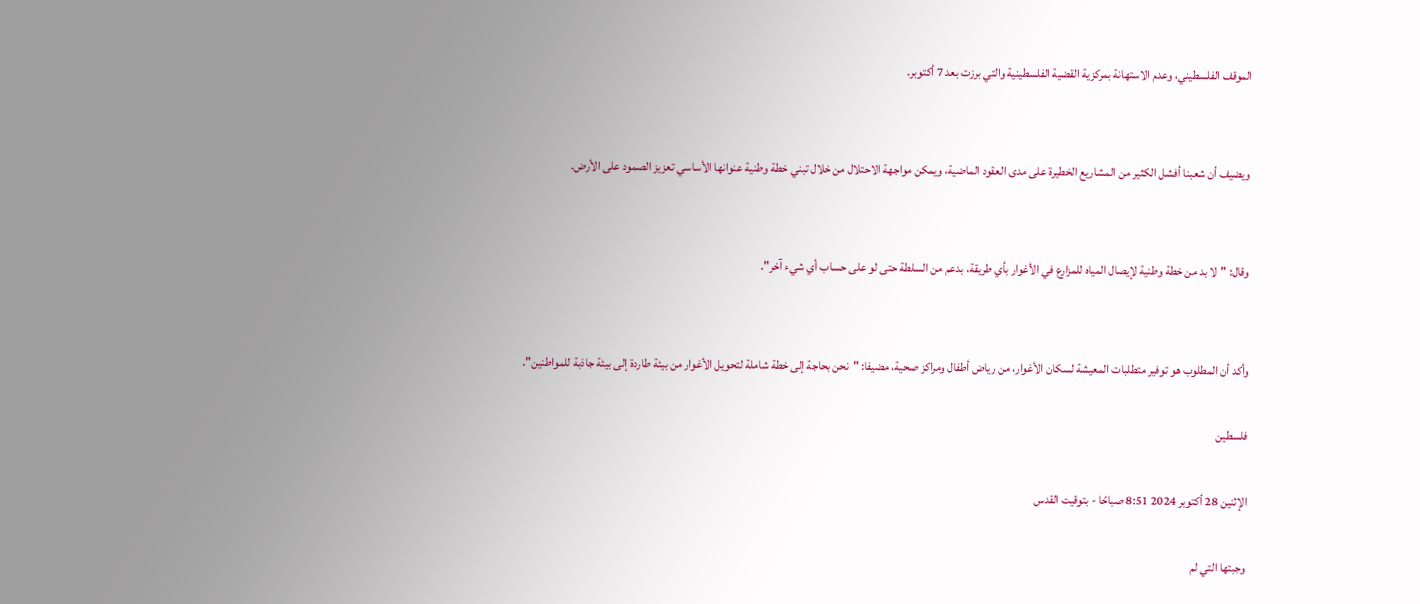الموقف الفلسطيني، وعدم الاستهانة بمركزية القضية الفلسطينية والتي برزت بعد 7 أكتوبر.


ويضيف أن شعبنا أفشل الكثير من المشاريع الخطيرة على مدى العقود الماضية، ويمكن مواجهة الاحتلال من خلال تبني خطة وطنية عنوانها الأساسي تعزيز الصمود على الأرض.


وقال: "لا بد من خطة وطنية لإيصال المياه للمزارع في الأغوار بأي طريقة، بدعم من السلطة حتى لو على حساب أي شيء آخر".


وأكد أن المطلوب هو توفير متطلبات المعيشة لسكان الأغوار، من رياض أطفال ومراكز صحية، مضيفا: "نحن بحاجة إلى خطة شاملة لتحويل الأغوار من بيئة طاردة إلى بيئة جاذبة للمواطنين".

فلسطين

الإثنين 28 أكتوبر 2024 8:51 صباحًا - بتوقيت القدس

وجبتها التي لم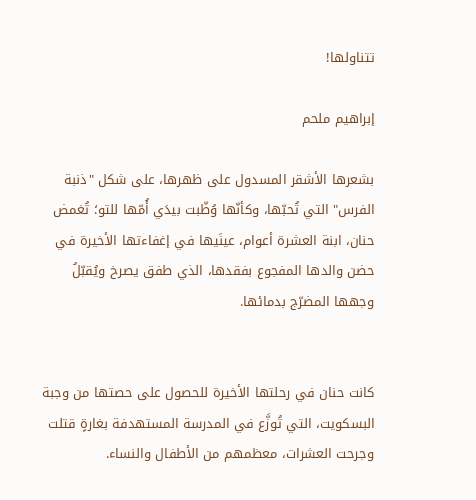تتناولها!

إبراهيم ملحم

بشعرها الأشقر المسدول على ظهرها، على شكل "ذنبة الفرس" التي تُحبّها، وكأنّها وُظّبت بيدَي أُمّها للتو؛ تُغمض حنان، ابنة العشرة أعوام، عينَيها في إغفاءتها الأخيرة في حضن والدها المفجوع بفقدها، الذي طفق يصرخ ويُقبّلُ وجهها المضرّج بدمائها.


كانت حنان في رحلتها الأخيرة للحصول على حصتها من وجبة البسكويت، التي تُوزَّع في المدرسة المستهدفة بغارةٍ قتلت وجرحت العشرات، معظمهم من الأطفال والنساء.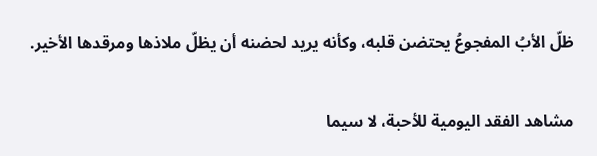ظلّ الأبُ المفجوعُ يحتضن قلبه، وكأنه يريد لحضنه أن يظلّ ملاذها ومرقدها الأخير.


مشاهد الفقد اليومية للأحبة، لا سيما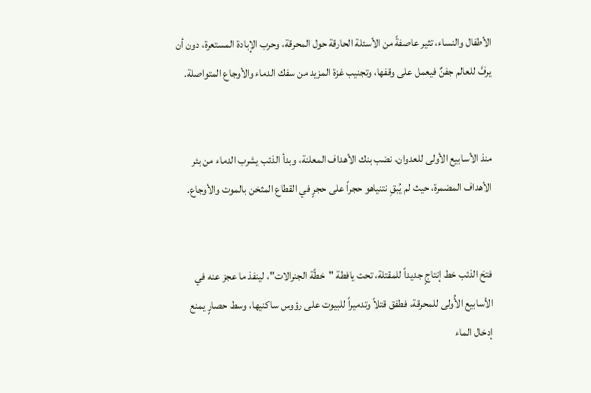الأطفال والنساء، تثير عاصفةً من الأسئلة الحارقة حول المحرقة، وحرب الإبادة المستعرة، دون أن يرفَّ للعالم جفنٌ فيعمل على وقفها، وتجنيب غزة المزيد من سفك الدماء والأوجاع المتواصلة.


منذ الأسابيع الأولى للعدوان، نضب بنك الأهداف المعلنة، وبدأ الذئب يشرب الدماء من بئر الأهداف المضمرة، حيث لم يُبقِ نتنياهو حجراً على حجرٍ في القطاع المثخن بالموت والأوجاع.


فتحَ الذئب خط إنتاجٍ جديداً للمقتلة، تحت يافطة "خطّة الجنرالات"، لينفذ ما عجز عنه في الأسابيع الأُولى للمحرقة، فطفق قتلاً وتدميراً للبيوت على رؤوس ساكنيها، وسط حصارٍ يمنع إدخال الماء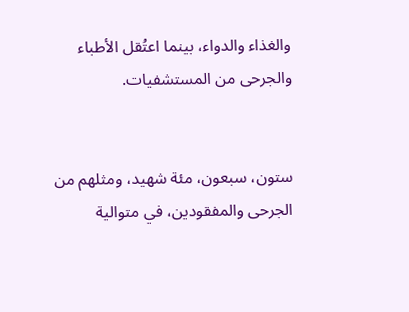والغذاء والدواء، بينما اعتُقل الأطباء والجرحى من المستشفيات.


ستون، سبعون، مئة شهيد، ومثلهم من الجرحى والمفقودين، في متوالية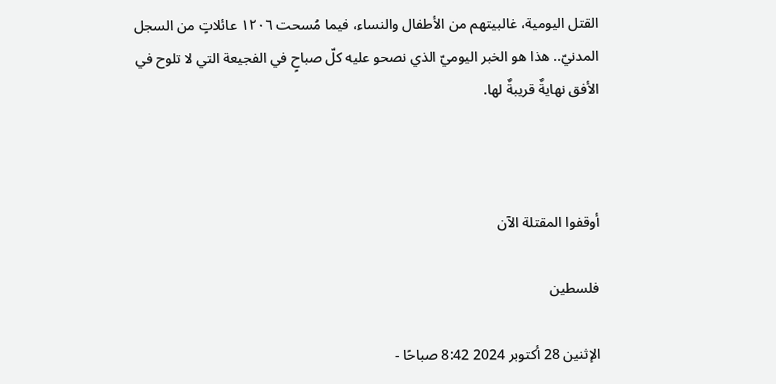القتل اليومية، غالبيتهم من الأطفال والنساء، فيما مُسحت ١٢٠٦ عائلاتٍ من السجل المدنيّ.. هذا هو الخبر اليوميّ الذي نصحو عليه كلّ صباحٍ في الفجيعة التي لا تلوح في الأفق نهايةٌ قريبةٌ لها.



أوقفوا المقتلة الآن

فلسطين

الإثنين 28 أكتوبر 2024 8:42 صباحًا -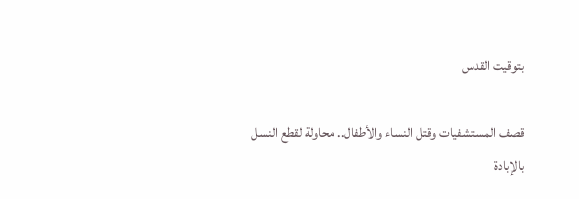بتوقيت القدس

قصف المستشفيات وقتل النساء والأطفال.. محاولة لقطع النسل بالإبادة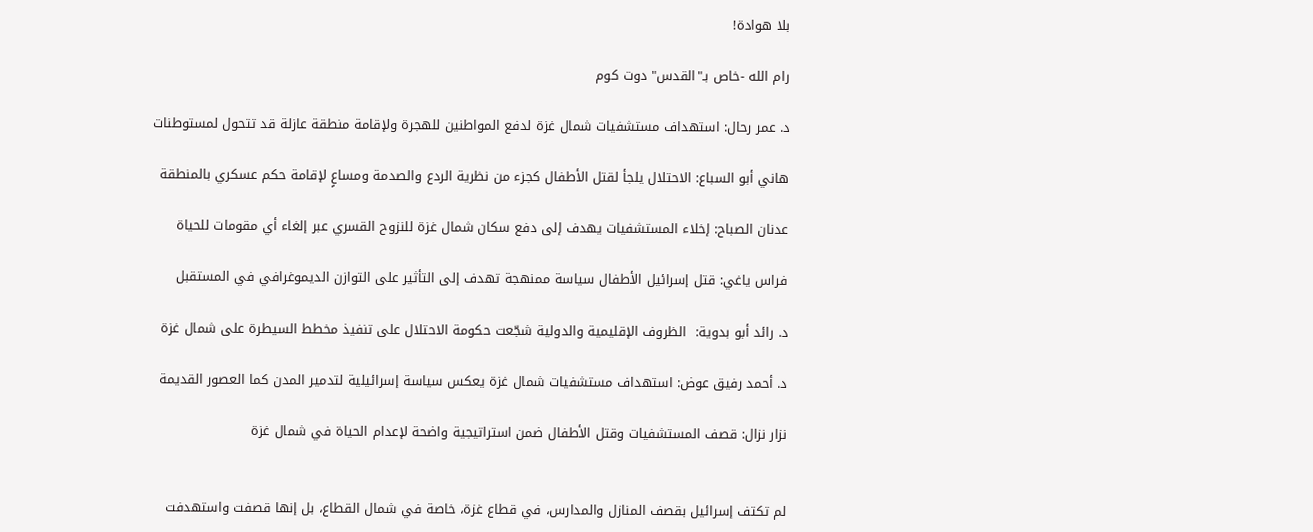بلا هوادة!

رام الله -خاص بـ"القدس" دوت كوم

د. عمر رحال: استهداف مستشفيات شمال غزة لدفع المواطنين للهجرة ولإقامة منطقة عازلة قد تتحول لمستوطنات

هاني أبو السباع: الاحتلال يلجأ لقتل الأطفال كجزء من نظرية الردع والصدمة ومساعٍ لإقامة حكم عسكري بالمنطقة

عدنان الصباح: إخلاء المستشفيات يهدف إلى دفع سكان شمال غزة للنزوح القسري عبر إلغاء أي مقومات للحياة

فراس ياغي: قتل إسرائيل الأطفال سياسة ممنهجة تهدف إلى التأثير على التوازن الديموغرافي في المستقبل

د. رائد أبو بدوية:  الظروف الإقليمية والدولية شجّعت حكومة الاحتلال على تنفيذ مخطط السيطرة على شمال غزة

د. أحمد رفيق عوض: استهداف مستشفيات شمال غزة يعكس سياسة إسرائيلية لتدمير المدن كما العصور القديمة

نزار نزال: قصف المستشفيات وقتل الأطفال ضمن استراتيجية واضحة لإعدام الحياة في شمال غزة


لم تكتف إسرائيل بقصف المنازل والمدارس، في قطاع غزة، خاصة في شمال القطاع، بل إنها قصفت واستهدفت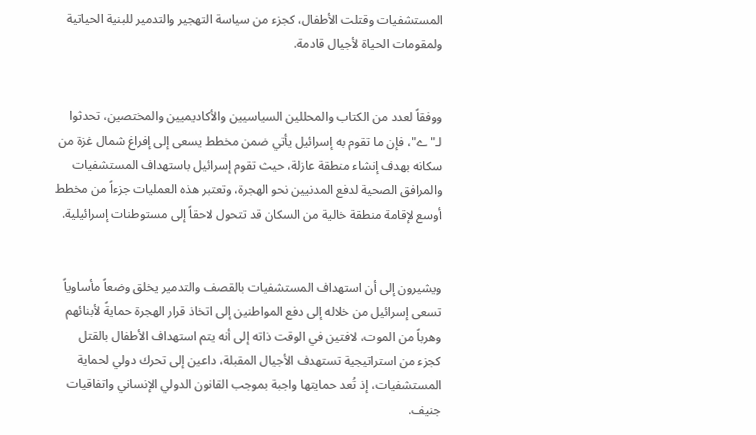المستشفيات وقتلت الأطفال، كجزء من سياسة التهجير والتدمير للبنية الحياتية ولمقومات الحياة لأجيال قادمة.


ووفقاً لعدد من الكتاب والمحللين السياسيين والأكاديميين والمختصين، تحدثوا لـ"ے"، فإن ما تقوم به إسرائيل يأتي ضمن مخطط يسعى إلى إفراغ شمال غزة من سكانه بهدف إنشاء منطقة عازلة، حيث تقوم إسرائيل باستهداف المستشفيات والمرافق الصحية لدفع المدنيين نحو الهجرة، وتعتبر هذه العمليات جزءاً من مخطط أوسع لإقامة منطقة خالية من السكان قد تتحول لاحقاً إلى مستوطنات إسرائيلية.


ويشيرون إلى أن استهداف المستشفيات بالقصف والتدمير يخلق وضعاً مأساوياً تسعى إسرائيل من خلاله إلى دفع المواطنين إلى اتخاذ قرار الهجرة حمايةً لأبنائهم وهرباً من الموت، لافتين في الوقت ذاته إلى أنه يتم استهداف الأطفال بالقتل كجزء من استراتيجية تستهدف الأجيال المقبلة، داعين إلى تحرك دولي لحماية المستشفيات، إذ تُعد حمايتها واجبة بموجب القانون الدولي الإنساني واتفاقيات جنيف.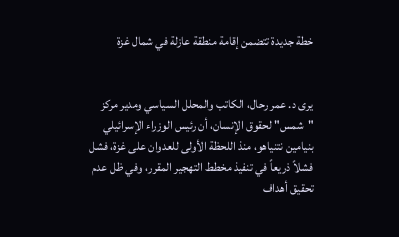خطة جديدة تتضمن إقامة منطقة عازلة في شمال غزة


يرى د. عمر رحال، الكاتب والمحلل السياسي ومدير مركز "شمس" لحقوق الإنسان، أن رئيس الوزراء الإسرائيلي بنيامين نتنياهو، منذ اللحظة الأولى للعدوان على غزة، فشل فشلاً ذريعاً في تنفيذ مخطط التهجير المقرر، وفي ظل عدم تحقيق أهداف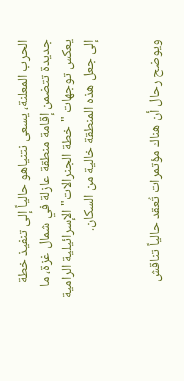الحرب المعلنة، يسعى نتنياهو حالياً إلى تنفيذ خطة جديدة تتضمن إقامة منطقة عازلة في شمال غزة، ما يعكس توجهات "خطة الجنرالات" الإسرائيلية الرامية إلى جعل هذه المنطقة خالية من السكان.


ويوضح رحال أن هناك مؤتمرات تُعقد حالياً تناقش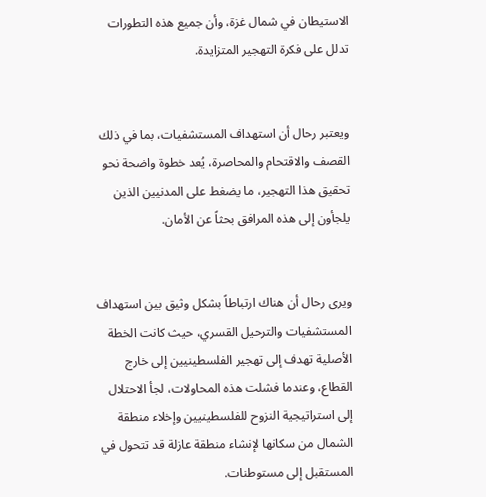الاستيطان في شمال غزة، وأن جميع هذه التطورات تدلل على فكرة التهجير المتزايدة.


ويعتبر رحال أن استهداف المستشفيات، بما في ذلك القصف والاقتحام والمحاصرة، يُعد خطوة واضحة نحو تحقيق هذا التهجير، ما يضغط على المدنيين الذين يلجأون إلى هذه المرافق بحثاً عن الأمان.


ويرى رحال أن هناك ارتباطاً بشكل وثيق بين استهداف المستشفيات والترحيل القسري، حيث كانت الخطة الأصلية تهدف إلى تهجير الفلسطينيين إلى خارج القطاع، وعندما فشلت هذه المحاولات، لجأ الاحتلال إلى استراتيجية النزوح للفلسطينيين وإخلاء منطقة الشمال من سكانها لإنشاء منطقة عازلة قد تتحول في المستقبل إلى مستوطنات.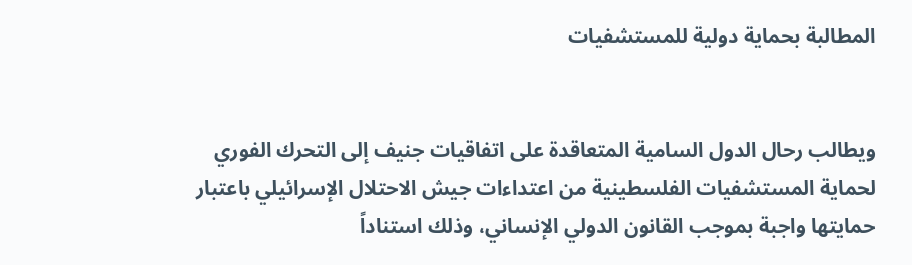المطالبة بحماية دولية للمستشفيات


ويطالب رحال الدول السامية المتعاقدة على اتفاقيات جنيف إلى التحرك الفوري لحماية المستشفيات الفلسطينية من اعتداءات جيش الاحتلال الإسرائيلي باعتبار حمايتها واجبة بموجب القانون الدولي الإنساني، وذلك استناداً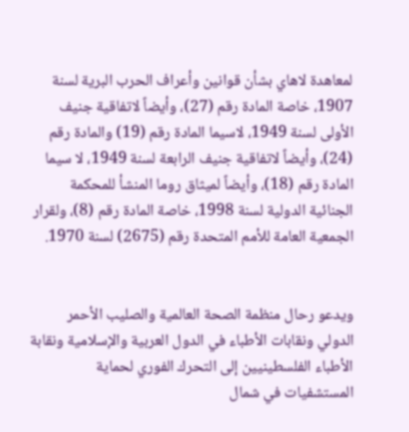لمعاهدة لاهاي بشأن قوانين وأعراف الحرب البرية لسنة 1907، خاصة المادة رقم (27)، وأيضاً لاتفاقية جنيف الأولى لسنة 1949، لاسيما المادة رقم (19) والمادة رقم (24)، وأيضاً لاتفاقية جنيف الرابعة لسنة 1949، لا سيما المادة رقم (18)، وأيضاً لميثاق روما المنشأ للمحكمة الجنائية الدولية لسنة 1998، خاصة المادة رقم (8)، ولقرار الجمعية العامة للأمم المتحدة رقم (2675) لسنة 1970.


ويدعو رحال منظمة الصحة العالمية والصليب الأحمر الدولي ونقابات الأطباء في الدول العربية والإسلامية ونقابة الأطباء الفلسطينيين إلى التحرك الفوري لحماية المستشفيات في شمال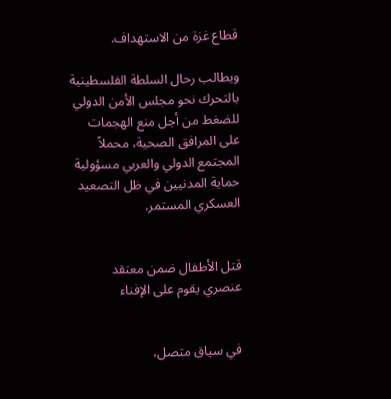قطاع غزة من الاستهداف.

ويطالب رحال السلطة الفلسطينية بالتحرك نحو مجلس الأمن الدولي للضغط من أجل منع الهجمات على المرافق الصحية، محملاً المجتمع الدولي والعربي مسؤولية حماية المدنيين في ظل التصعيد العسكري المستمر.


قتل الأطفال ضمن معتقد عنصري يقوم على الإفناء


في سياق متصل،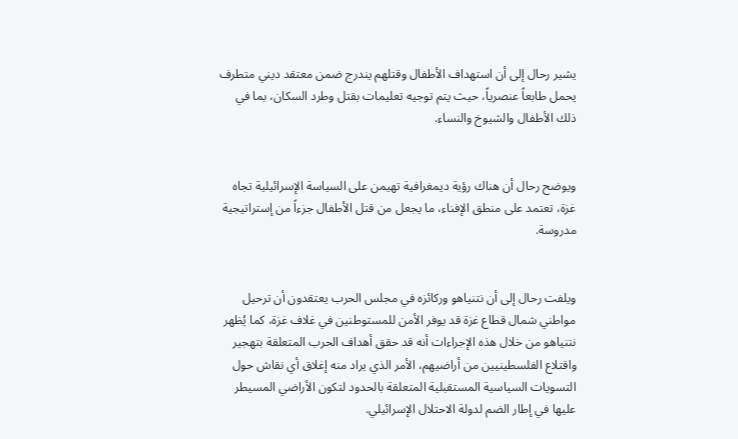يشير رحال إلى أن استهداف الأطفال وقتلهم يندرج ضمن معتقد ديني متطرف يحمل طابعاً عنصرياً، حيث يتم توجيه تعليمات بقتل وطرد السكان، بما في ذلك الأطفال والشيوخ والنساء.


ويوضح رحال أن هناك رؤية ديمغرافية تهيمن على السياسة الإسرائيلية تجاه غزة، تعتمد على منطق الإفناء، ما يجعل من قتل الأطفال جزءاً من إستراتيجية مدروسة.


ويلفت رحال إلى أن نتنياهو وركائزه في مجلس الحرب يعتقدون أن ترحيل مواطني شمال قطاع غزة قد يوفر الأمن للمستوطنين في غلاف غزة، كما يُظهر نتنياهو من خلال هذه الإجراءات أنه قد حقق أهداف الحرب المتعلقة بتهجير واقتلاع الفلسطينيين من أراضيهم، الأمر الذي يراد منه إغلاق أي نقاش حول التسويات السياسية المستقبلية المتعلقة بالحدود لتكون الأراضي المسيطر عليها في إطار الضم لدولة الاحتلال الإسرائيلي.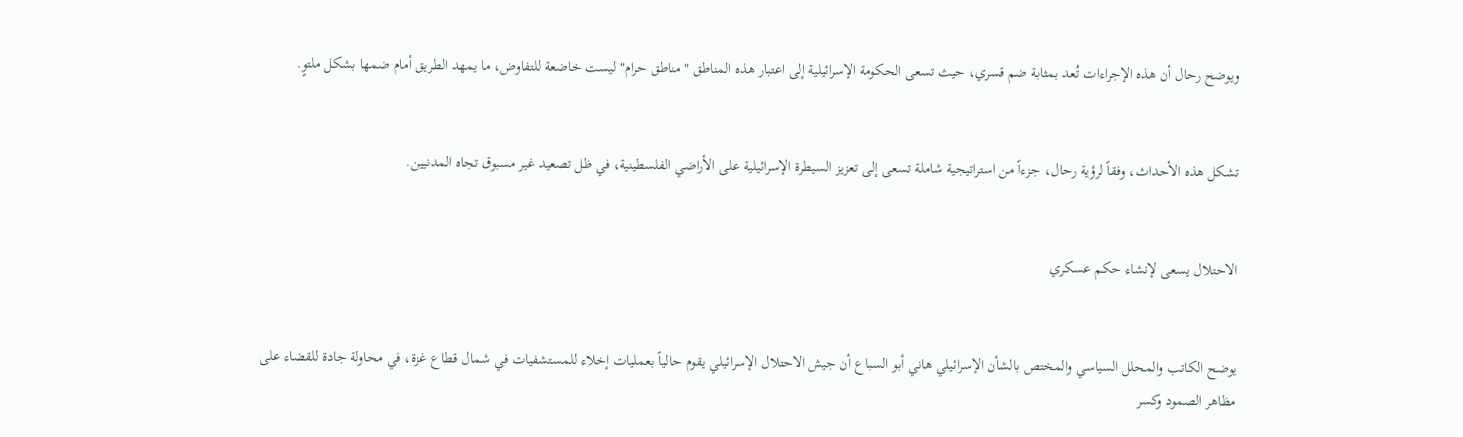ويوضح رحال أن هذه الإجراءات تُعد بمثابة ضم قسري، حيث تسعى الحكومة الإسرائيلية إلى اعتبار هذه المناطق "مناطق حرام" ليست خاضعة للتفاوض، ما يمهد الطريق أمام ضمها بشكل ملتوٍ.


تشكل هذه الأحداث، وفقاً لرؤية رحال، جزءاً من استراتيجية شاملة تسعى إلى تعزيز السيطرة الإسرائيلية على الأراضي الفلسطينية، في ظل تصعيد غير مسبوق تجاه المدنيين.


الاحتلال يسعى لإنشاء حكم عسكري


يوضح الكاتب والمحلل السياسي والمختص بالشأن الإسرائيلي هاني أبو السباع أن جيش الاحتلال الإسرائيلي يقوم حالياً بعمليات إخلاء للمستشفيات في شمال قطاع غزة، في محاولة جادة للقضاء على مظاهر الصمود وكسر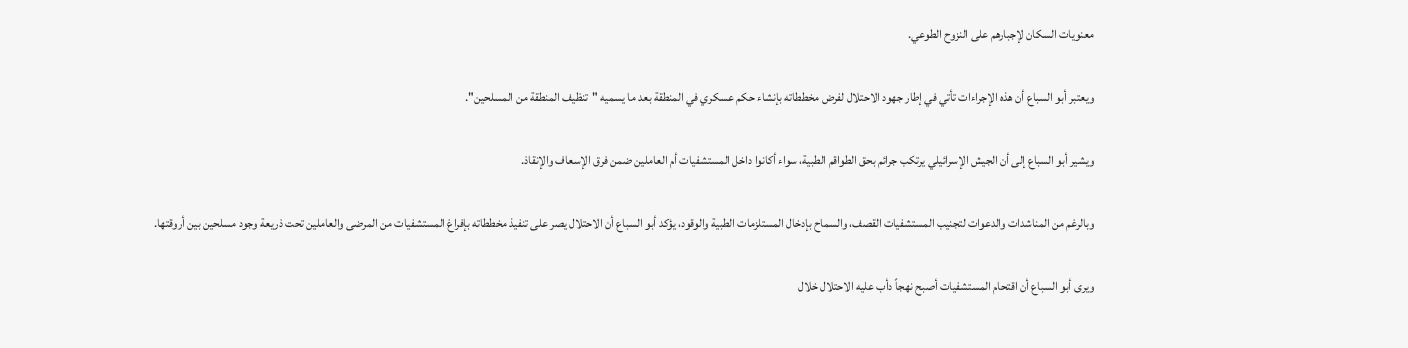معنويات السكان لإجبارهم على النزوح الطوعي.


ويعتبر أبو السباع أن هذه الإجراءات تأتي في إطار جهود الاحتلال لفرض مخططاته بإنشاء حكم عسكري في المنطقة بعد ما يسميه "تنظيف المنطقة من المسلحين".


ويشير أبو السباع إلى أن الجيش الإسرائيلي يرتكب جرائم بحق الطواقم الطبية، سواء أكانوا داخل المستشفيات أم العاملين ضمن فرق الإسعاف والإنقاذ.


وبالرغم من المناشدات والدعوات لتجنيب المستشفيات القصف، والسماح بإدخال المستلزمات الطبية والوقود، يؤكد أبو السباع أن الاحتلال يصر على تنفيذ مخططاته بإفراغ المستشفيات من المرضى والعاملين تحت ذريعة وجود مسلحين بين أروقتها.


ويرى أبو السباع أن اقتحام المستشفيات أصبح نهجاً دأب عليه الاحتلال خلال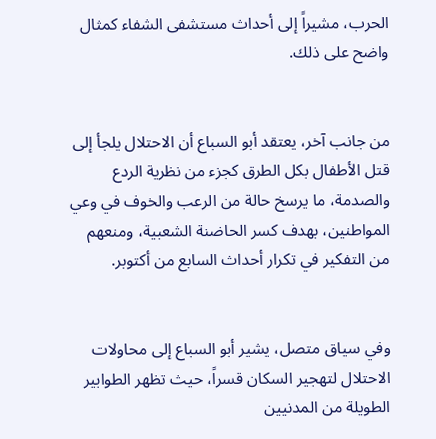الحرب، مشيراً إلى أحداث مستشفى الشفاء كمثال واضح على ذلك.


من جانب آخر، يعتقد أبو السباع أن الاحتلال يلجأ إلى قتل الأطفال بكل الطرق كجزء من نظرية الردع والصدمة، ما يرسخ حالة من الرعب والخوف في وعي المواطنين، بهدف كسر الحاضنة الشعبية، ومنعهم من التفكير في تكرار أحداث السابع من أكتوبر.


وفي سياق متصل، يشير أبو السباع إلى محاولات الاحتلال لتهجير السكان قسراً، حيث تظهر الطوابير الطويلة من المدنيين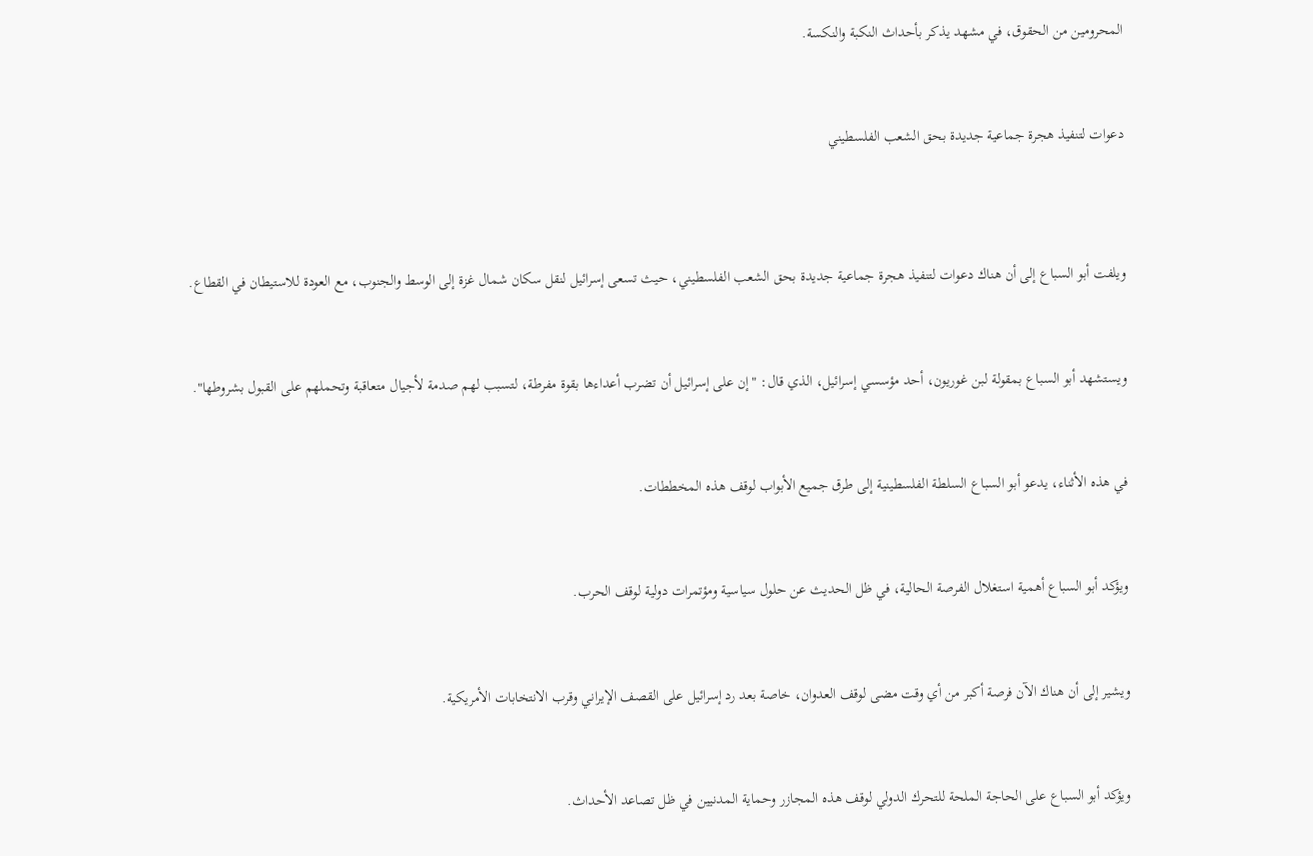المحرومين من الحقوق، في مشهد يذكر بأحداث النكبة والنكسة.


دعوات لتنفيذ هجرة جماعية جديدة بحق الشعب الفلسطيني



ويلفت أبو السباع إلى أن هناك دعوات لتنفيذ هجرة جماعية جديدة بحق الشعب الفلسطيني، حيث تسعى إسرائيل لنقل سكان شمال غزة إلى الوسط والجنوب، مع العودة للاستيطان في القطاع.


ويستشهد أبو السباع بمقولة لبن غوريون، أحد مؤسسي إسرائيل، الذي قال: "إن على إسرائيل أن تضرب أعداءها بقوة مفرطة، لتسبب لهم صدمة لأجيال متعاقبة وتحملهم على القبول بشروطها".


في هذه الأثناء، يدعو أبو السباع السلطة الفلسطينية إلى طرق جميع الأبواب لوقف هذه المخططات.


ويؤكد أبو السباع أهمية استغلال الفرصة الحالية، في ظل الحديث عن حلول سياسية ومؤتمرات دولية لوقف الحرب.


ويشير إلى أن هناك الآن فرصة أكبر من أي وقت مضى لوقف العدوان، خاصة بعد رد إسرائيل على القصف الإيراني وقرب الانتخابات الأمريكية.


ويؤكد أبو السباع على الحاجة الملحة للتحرك الدولي لوقف هذه المجازر وحماية المدنيين في ظل تصاعد الأحداث.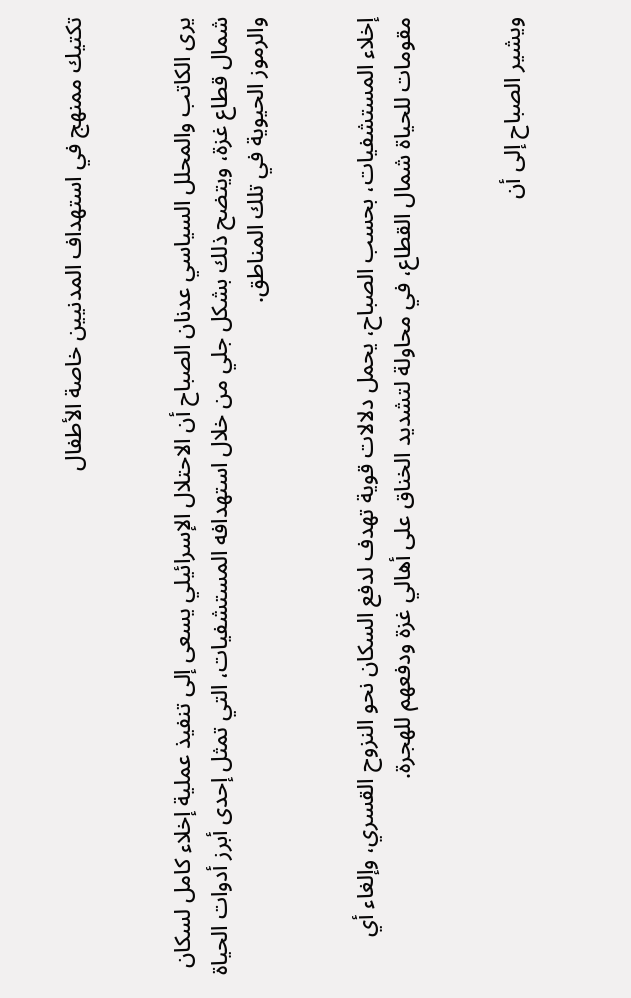تكتيك ممنهج في استهداف المدنيين خاصة الأطفال


يرى الكاتب والمحلل السياسي عدنان الصباح أن الاحتلال الإسرائيلي يسعى إلى تنفيذ عملية إخلاء كامل لسكان شمال قطاع غزة، ويتضح ذلك بشكل جلي من خلال استهدافه المستشفيات، التي تمثل إحدى أبرز أدوات الحياة والرموز الحيوية في تلك المناطق.


إخلاء المستشفيات، بحسب الصباح، يحمل دلالات قوية تهدف لدفع السكان نحو النزوح القسري، وإلغاء أي مقومات للحياة شمال القطاع، في محاولة لتشديد الخناق على أهالي غزة ودفعهم للهجرة.


ويشير الصباح إلى أن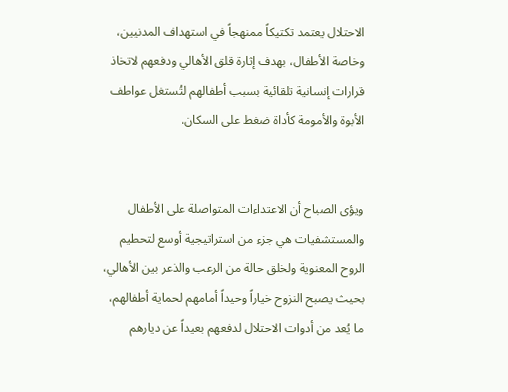الاحتلال يعتمد تكتيكاً ممنهجاً في استهداف المدنيين، وخاصة الأطفال، بهدف إثارة قلق الأهالي ودفعهم لاتخاذ قرارات إنسانية تلقائية بسبب أطفالهم لتُستغل عواطف الأبوة والأمومة كأداة ضغط على السكان.


ويؤى الصباح أن الاعتداءات المتواصلة على الأطفال والمستشفيات هي جزء من استراتيجية أوسع لتحطيم الروح المعنوية ولخلق حالة من الرعب والذعر بين الأهالي، بحيث يصبح النزوح خياراً وحيداً أمامهم لحماية أطفالهم، ما يُعد من أدوات الاحتلال لدفعهم بعيداً عن ديارهم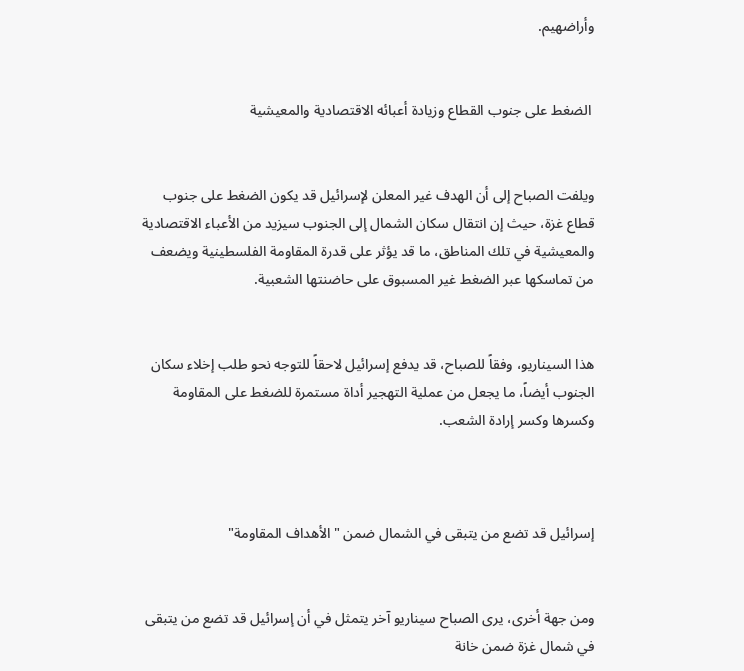وأراضهيم.


 الضغط على جنوب القطاع وزيادة أعبائه الاقتصادية والمعيشية


ويلفت الصباح إلى أن الهدف غير المعلن لإسرائيل قد يكون الضغط على جنوب قطاع غزة، حيث إن انتقال سكان الشمال إلى الجنوب سيزيد من الأعباء الاقتصادية والمعيشية في تلك المناطق، ما قد يؤثر على قدرة المقاومة الفلسطينية ويضعف من تماسكها عبر الضغط غير المسبوق على حاضنتها الشعبية.


هذا السيناريو، وفقاً للصباح، قد يدفع إسرائيل لاحقاً للتوجه نحو طلب إخلاء سكان الجنوب أيضاً، ما يجعل من عملية التهجير أداة مستمرة للضغط على المقاومة وكسرها وكسر إرادة الشعب.



إسرائيل قد تضع من يتبقى في الشمال ضمن "الأهداف المقاومة"


ومن جهة أخرى، يرى الصباح سيناريو آخر يتمثل في أن إسرائيل قد تضع من يتبقى في شمال غزة ضمن خانة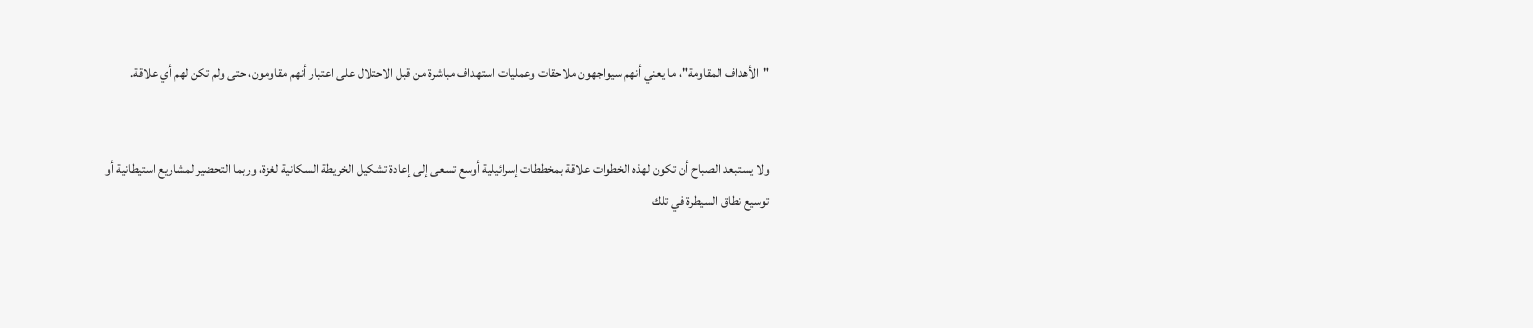"الأهداف المقاومة"، ما يعني أنهم سيواجهون ملاحقات وعمليات استهداف مباشرة من قبل الاحتلال على اعتبار أنهم مقاومون، حتى ولم تكن لهم أي علاقة.


ولا يستبعد الصباح أن تكون لهذه الخطوات علاقة بمخططات إسرائيلية أوسع تسعى إلى إعادة تشكيل الخريطة السكانية لغزة، وربما التحضير لمشاريع استيطانية أو توسيع نطاق السيطرة في تلك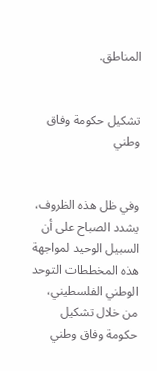المناطق.


تشكيل حكومة وفاق وطني


وفي ظل هذه الظروف، يشدد الصباح على أن السبيل الوحيد لمواجهة هذه المخططات التوحد الوطني الفلسطيني، من خلال تشكيل حكومة وفاق وطني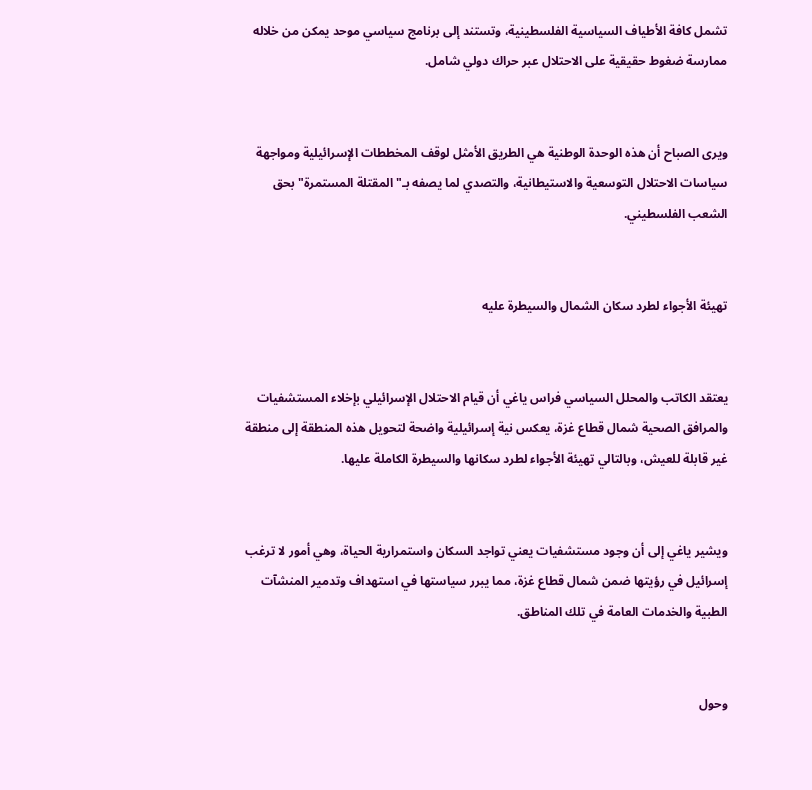تشمل كافة الأطياف السياسية الفلسطينية، وتستند إلى برنامج سياسي موحد يمكن من خلاله ممارسة ضغوط حقيقية على الاحتلال عبر حراك دولي شامل.


ويرى الصباح أن هذه الوحدة الوطنية هي الطريق الأمثل لوقف المخططات الإسرائيلية ومواجهة سياسات الاحتلال التوسعية والاستيطانية، والتصدي لما يصفه بـ"المقتلة المستمرة" بحق الشعب الفلسطيني.


تهيئة الأجواء لطرد سكان الشمال والسيطرة عليه


يعتقد الكاتب والمحلل السياسي فراس ياغي أن قيام الاحتلال الإسرائيلي بإخلاء المستشفيات والمرافق الصحية شمال قطاع غزة، يعكس نية إسرائيلية واضحة لتحويل هذه المنطقة إلى منطقة غير قابلة للعيش، وبالتالي تهيئة الأجواء لطرد سكانها والسيطرة الكاملة عليها.


ويشير ياغي إلى أن وجود مستشفيات يعني تواجد السكان واستمرارية الحياة، وهي أمور لا ترغب إسرائيل في رؤيتها ضمن شمال قطاع غزة، مما يبرر سياستها في استهداف وتدمير المنشآت الطبية والخدمات العامة في تلك المناطق.


وحول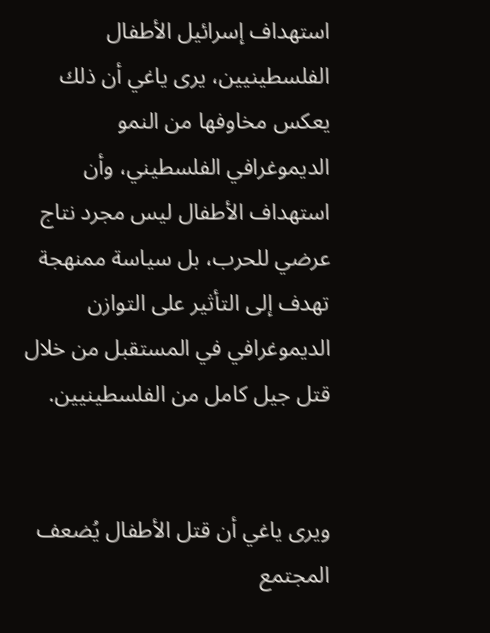استهداف إسرائيل الأطفال الفلسطينيين، يرى ياغي أن ذلك يعكس مخاوفها من النمو الديموغرافي الفلسطيني، وأن استهداف الأطفال ليس مجرد نتاج عرضي للحرب، بل سياسة ممنهجة تهدف إلى التأثير على التوازن الديموغرافي في المستقبل من خلال قتل جيل كامل من الفلسطينيين.


ويرى ياغي أن قتل الأطفال يُضعف المجتمع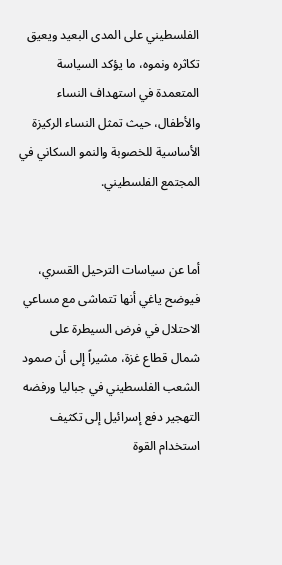الفلسطيني على المدى البعيد ويعيق تكاثره ونموه، ما يؤكد السياسة المتعمدة في استهداف النساء والأطفال، حيث تمثل النساء الركيزة الأساسية للخصوبة والنمو السكاني في المجتمع الفلسطيني.


أما عن سياسات الترحيل القسري، فيوضح ياغي أنها تتماشى مع مساعي الاحتلال في فرض السيطرة على شمال قطاع غزة، مشيراً إلى أن صمود الشعب الفلسطيني في جباليا ورفضه التهجير دفع إسرائيل إلى تكثيف استخدام القوة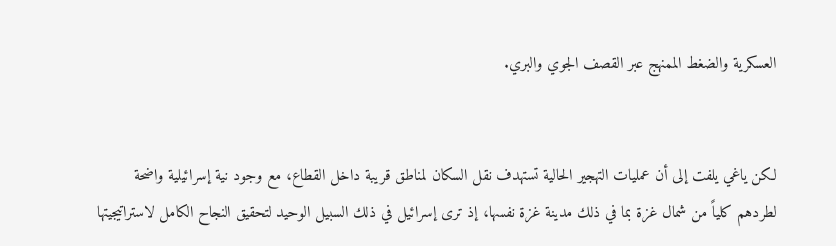العسكرية والضغط الممنهج عبر القصف الجوي والبري.


لكن ياغي يلفت إلى أن عمليات التهجير الحالية تستهدف نقل السكان لمناطق قريبة داخل القطاع، مع وجود نية إسرائيلية واضحة لطردهم كلياً من شمال غزة بما في ذلك مدينة غزة نفسها، إذ ترى إسرائيل في ذلك السبيل الوحيد لتحقيق النجاح الكامل لاستراتيجيتها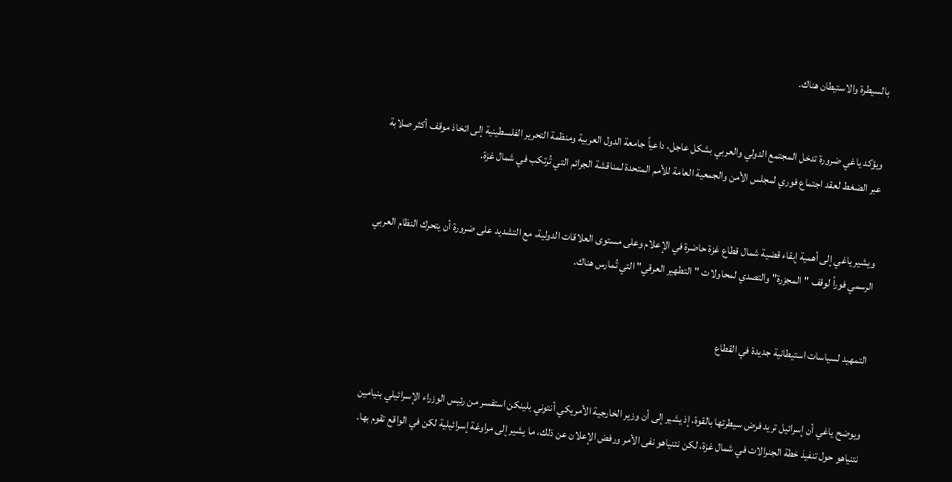بالسيطرة والاستيطان هناك.


ويؤكد ياغي ضرورة تدخل المجتمع الدولي والعربي بشكل عاجل، داعياً جامعة الدول العربية ومنظمة التحرير الفلسطينية إلى اتخاذ موقف أكثر صلابة عبر الضغط لعقد اجتماع فوري لمجلس الأمن والجمعية العامة للأمم المتحدة لمناقشة الجرائم التي تُرتكب في شمال غزة.


ويشير ياغي إلى أهمية إبقاء قضية شمال قطاع غزة حاضرة في الإعلام وعلى مستوى العلاقات الدولية، مع التشديد على ضرورة أن يتحرك النظام العربي الرسمي فوراً لوقف "المجزرة" والتصدي لمحاولات "التطهير العرقي" التي تُمارس هناك.


التمهيد لسياسات استيطانية جديدة في القطاع


ويوضح ياغي أن إسرائيل تريد فرض سيطرتها بالقوة، إذ يشير إلى أن وزير الخارجية الأمريكي أنتوني بلينكن استفسر من رئيس الوزراء الإسرائيلي بنيامين نتنياهو حول تنفيذ خطة الجنرالات في شمال غزة، لكن نتنياهو نفى الأمر ورفض الإعلان عن ذلك، ما يشير إلى مراوغة إسرائيلية لكن في الواقع تقوم بها.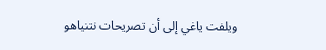ويلفت ياغي إلى أن تصريحات نتنياهو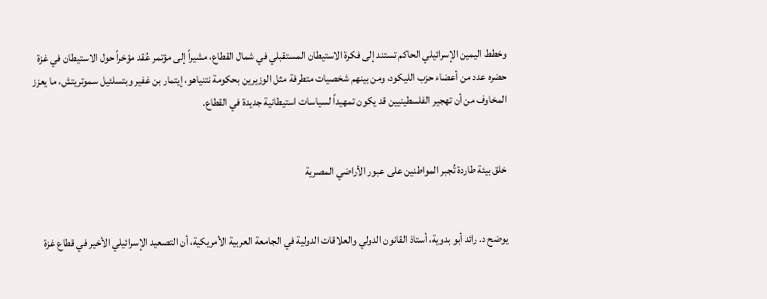وخطط اليمين الإسرائيلي الحاكم تستند إلى فكرة الاستيطان المستقبلي في شمال القطاع، مشيراً إلى مؤتمر عُقد مؤخراً حول الاستيطان في غزة حضره عدد من أعضاء حزب الليكود، ومن بينهم شخصيات متطرفة مثل الوزيرين بحكومة نتنياهو، إيتمار بن غفير وبتسلئيل سموتريتش، ما يعزز المخاوف من أن تهجير الفلسطينيين قد يكون تمهيداً لسياسات استيطانية جديدة في القطاع.


خلق بيئة طاردة تُجبر المواطنين على عبور الأراضي المصرية


يوضح د. رائد أبو بدوية، أستاذ القانون الدولي والعلاقات الدولية في الجامعة العربية الأمريكية، أن التصعيد الإسرائيلي الأخير في قطاع غزة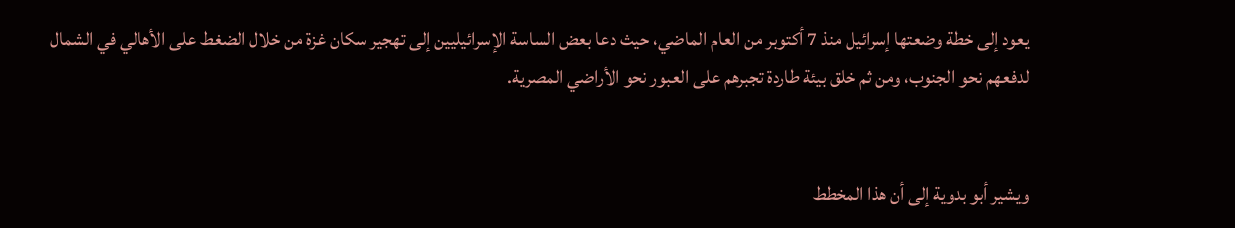يعود إلى خطة وضعتها إسرائيل منذ 7 أكتوبر من العام الماضي، حيث دعا بعض الساسة الإسرائيليين إلى تهجير سكان غزة من خلال الضغط على الأهالي في الشمال لدفعهم نحو الجنوب، ومن ثم خلق بيئة طاردة تجبرهم على العبور نحو الأراضي المصرية.


ويشير أبو بدوية إلى أن هذا المخطط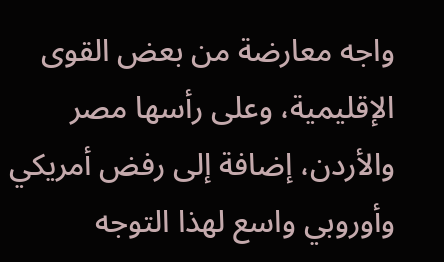واجه معارضة من بعض القوى الإقليمية، وعلى رأسها مصر والأردن، إضافة إلى رفض أمريكي وأوروبي واسع لهذا التوجه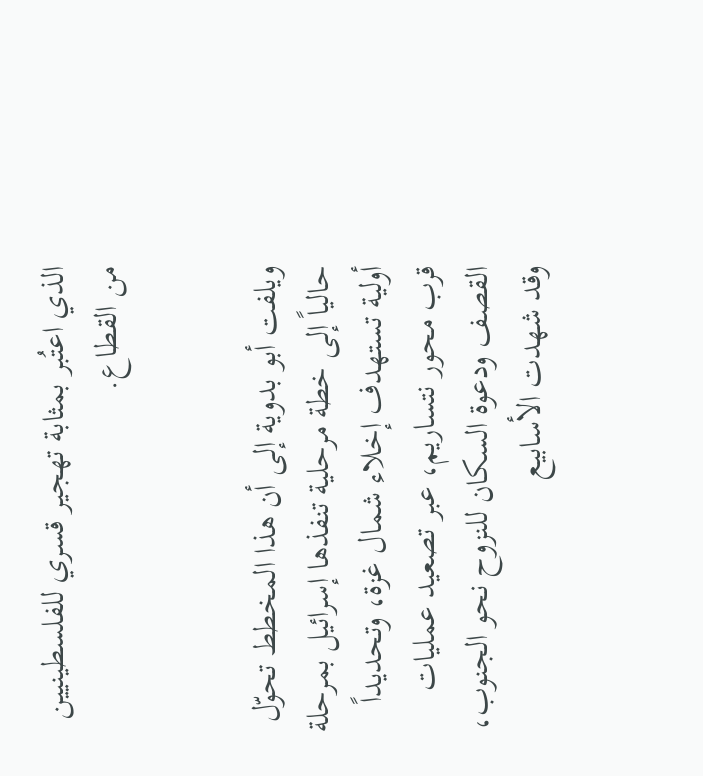الذي اعتُبر بمثابة تهجير قسري للفلسطينيين من القطاع.


ويلفت أبو بدوية إلى أن هذا المخطط تحوّل حالياً إلى خطة مرحلية تنفذها إسرائيل بمرحلة أولية تستهدف إخلاء شمال غزة، وتحديداً قرب محور نتساريم، عبر تصعيد عمليات القصف ودعوة السكان للنزوح نحو الجنوب، وقد شهدت الأسابيع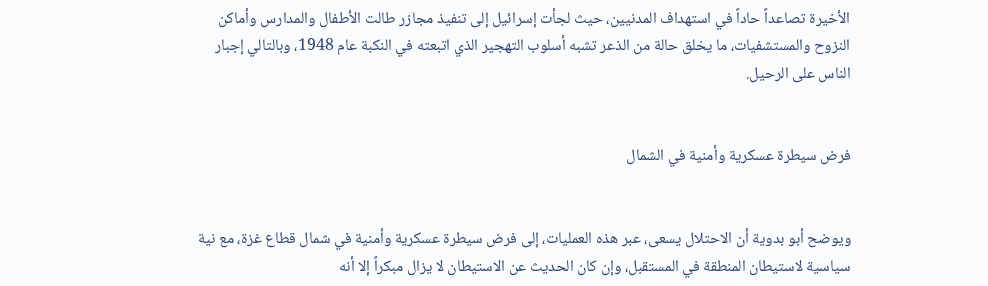الأخيرة تصاعداً حاداً في استهداف المدنيين، حيث لجأت إسرائيل إلى تنفيذ مجازر طالت الأطفال والمدارس وأماكن النزوح والمستشفيات، ما يخلق حالة من الذعر تشبه أسلوب التهجير الذي اتبعته في النكبة عام 1948، وبالتالي إجبار الناس على الرحيل.


فرض سيطرة عسكرية وأمنية في الشمال


ويوضح أبو بدوية أن الاحتلال يسعى، عبر هذه العمليات، إلى فرض سيطرة عسكرية وأمنية في شمال قطاع غزة، مع نية سياسية لاستيطان المنطقة في المستقبل، وإن كان الحديث عن الاستيطان لا يزال مبكراً إلا أنه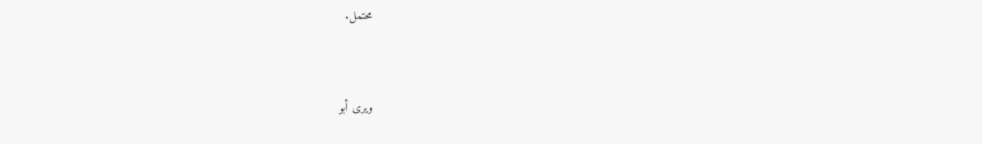محتمل.


ويرى أبو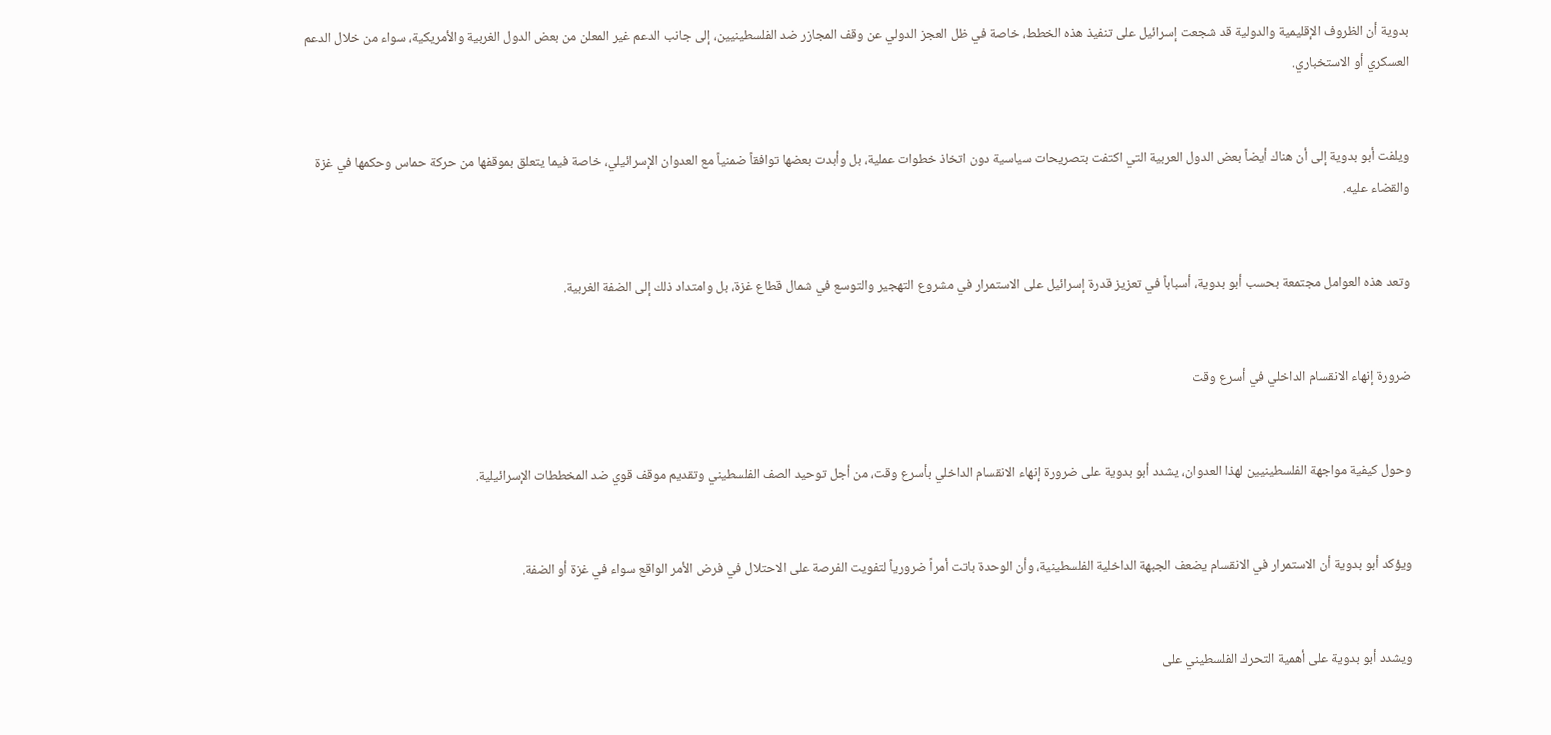بدوية أن الظروف الإقليمية والدولية قد شجعت إسرائيل على تنفيذ هذه الخطط، خاصة في ظل العجز الدولي عن وقف المجازر ضد الفلسطينيين، إلى جانب الدعم غير المعلن من بعض الدول الغربية والأمريكية، سواء من خلال الدعم العسكري أو الاستخباري.


ويلفت أبو بدوية إلى أن هناك أيضاً بعض الدول العربية التي اكتفت بتصريحات سياسية دون اتخاذ خطوات عملية، بل وأبدت بعضها توافقاً ضمنياً مع العدوان الإسرائيلي، خاصة فيما يتعلق بموقفها من حركة حماس وحكمها في غزة والقضاء عليه.


وتعد هذه العوامل مجتمعة بحسب أبو بدوية، أسباباً في تعزيز قدرة إسرائيل على الاستمرار في مشروع التهجير والتوسع في شمال قطاع غزة، بل وامتداد ذلك إلى الضفة الغربية.


ضرورة إنهاء الانقسام الداخلي في أسرع وقت


وحول كيفية مواجهة الفلسطينيين لهذا العدوان، يشدد أبو بدوية على ضرورة إنهاء الانقسام الداخلي بأسرع وقت، من أجل توحيد الصف الفلسطيني وتقديم موقف قوي ضد المخططات الإسرائيلية.


ويؤكد أبو بدوية أن الاستمرار في الانقسام يضعف الجبهة الداخلية الفلسطينية، وأن الوحدة باتت أمراً ضرورياً لتفويت الفرصة على الاحتلال في فرض الأمر الواقع سواء في غزة أو الضفة.


ويشدد أبو بدوية على أهمية التحرك الفلسطيني على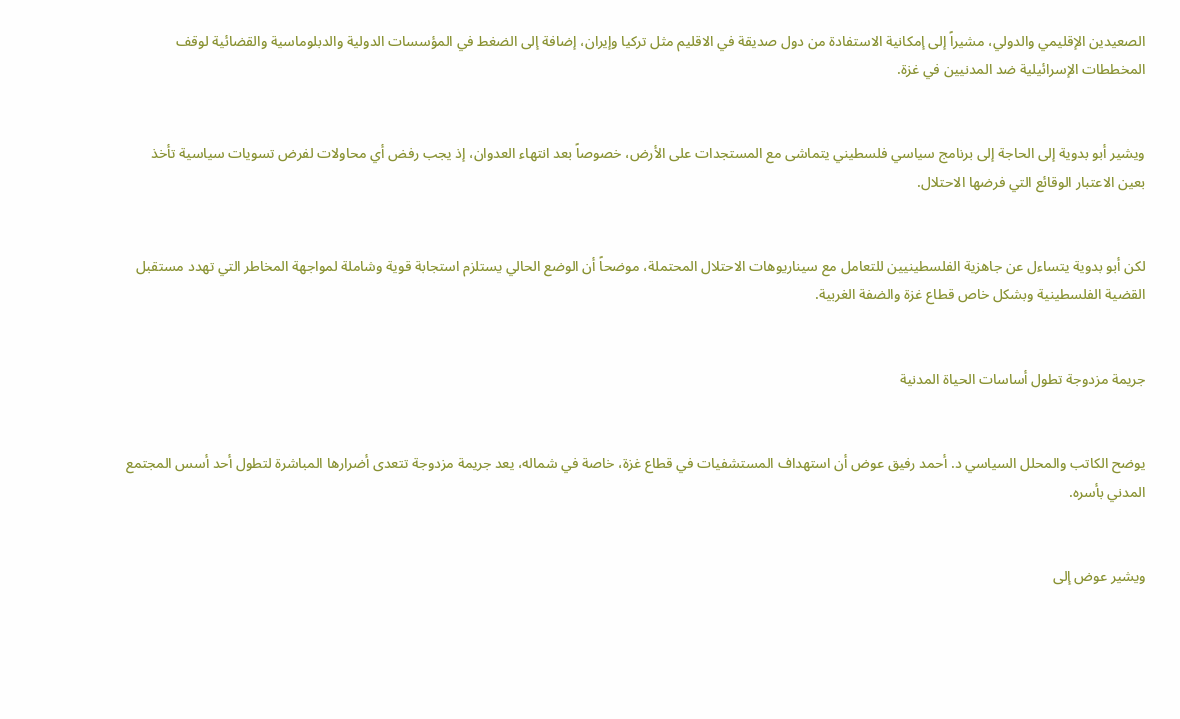الصعيدين الإقليمي والدولي، مشيراً إلى إمكانية الاستفادة من دول صديقة في الاقليم مثل تركيا وإيران، إضافة إلى الضغط في المؤسسات الدولية والدبلوماسية والقضائية لوقف المخططات الإسرائيلية ضد المدنيين في غزة.


ويشير أبو بدوية إلى الحاجة إلى برنامج سياسي فلسطيني يتماشى مع المستجدات على الأرض، خصوصاً بعد انتهاء العدوان، إذ يجب رفض أي محاولات لفرض تسويات سياسية تأخذ بعين الاعتبار الوقائع التي فرضها الاحتلال.


لكن أبو بدوية يتساءل عن جاهزية الفلسطينيين للتعامل مع سيناريوهات الاحتلال المحتملة، موضحاً أن الوضع الحالي يستلزم استجابة قوية وشاملة لمواجهة المخاطر التي تهدد مستقبل القضية الفلسطينية وبشكل خاص قطاع غزة والضفة الغربية.


جريمة مزدوجة تطول أساسات الحياة المدنية


يوضح الكاتب والمحلل السياسي د. أحمد رفيق عوض أن استهداف المستشفيات في قطاع غزة، خاصة في شماله، يعد جريمة مزدوجة تتعدى أضرارها المباشرة لتطول أحد أسس المجتمع المدني بأسره.


ويشير عوض إلى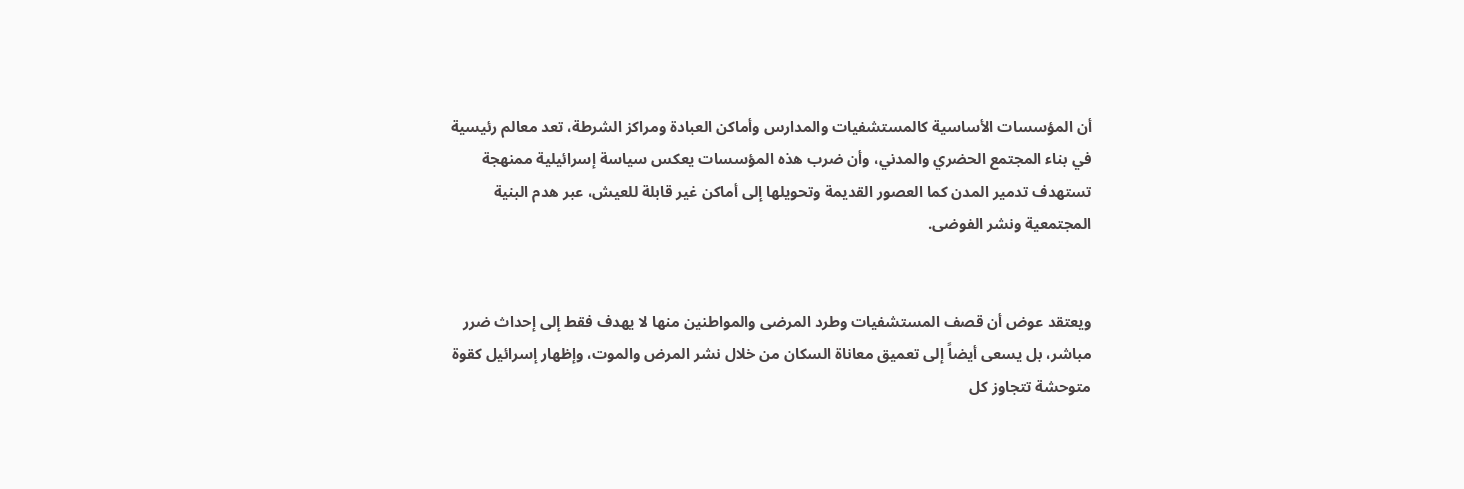أن المؤسسات الأساسية كالمستشفيات والمدارس وأماكن العبادة ومراكز الشرطة، تعد معالم رئيسية في بناء المجتمع الحضري والمدني، وأن ضرب هذه المؤسسات يعكس سياسة إسرائيلية ممنهجة تستهدف تدمير المدن كما العصور القديمة وتحويلها إلى أماكن غير قابلة للعيش، عبر هدم البنية المجتمعية ونشر الفوضى.


ويعتقد عوض أن قصف المستشفيات وطرد المرضى والمواطنين منها لا يهدف فقط إلى إحداث ضرر مباشر، بل يسعى أيضاً إلى تعميق معاناة السكان من خلال نشر المرض والموت، وإظهار إسرائيل كقوة متوحشة تتجاوز كل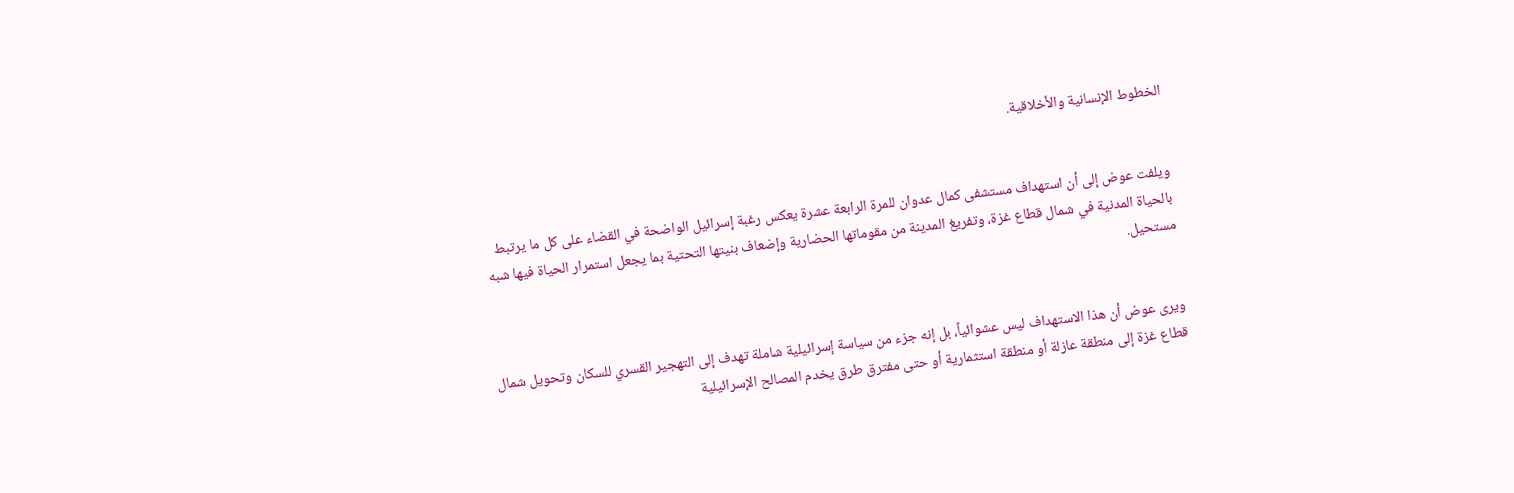الخطوط الإنسانية والأخلاقية.


ويلفت عوض إلى أن استهداف مستشفى كمال عدوان للمرة الرابعة عشرة يعكس رغبة إسرائيل الواضحة في القضاء على كل ما يرتبط بالحياة المدنية في شمال قطاع غزة، وتفريغ المدينة من مقوماتها الحضارية وإضعاف بنيتها التحتية بما يجعل استمرار الحياة فيها شبه مستحيل.


ويرى عوض أن هذا الاستهداف ليس عشوائياً، بل إنه جزء من سياسة إسرائيلية شاملة تهدف إلى التهجير القسري للسكان وتحويل شمال قطاع غزة إلى منطقة عازلة أو منطقة استثمارية أو حتى مفترق طرق يخدم المصالح الإسرائيلية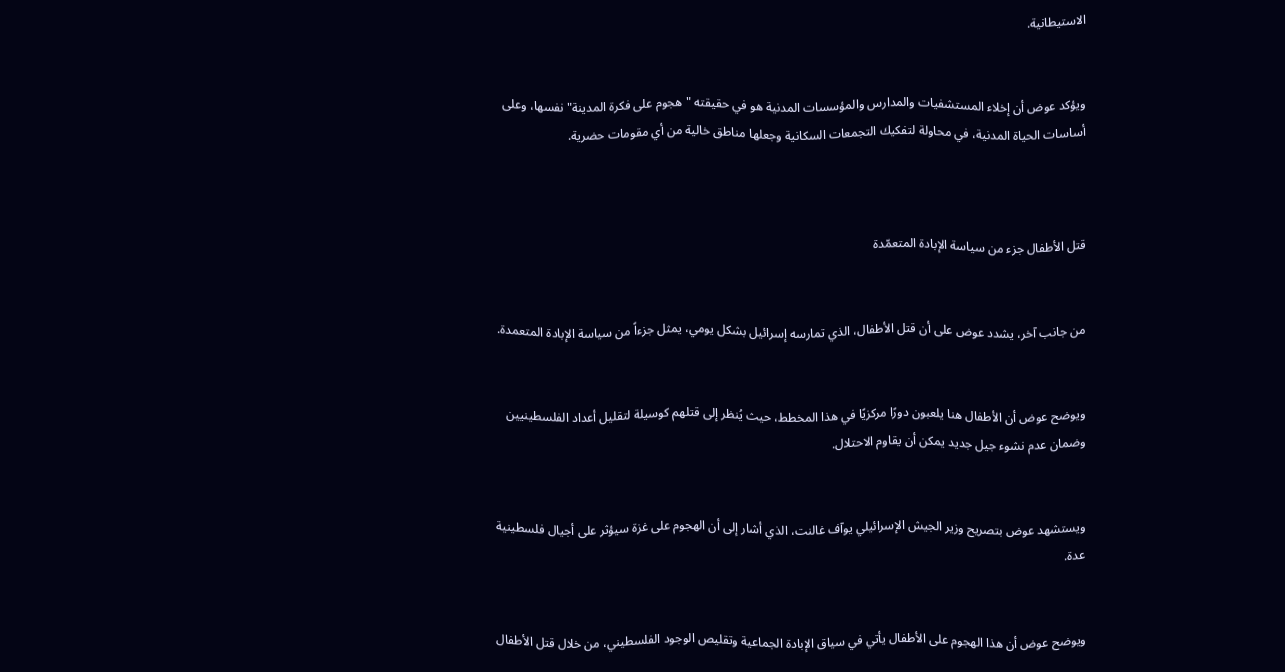الاستيطانية.


ويؤكد عوض أن إخلاء المستشفيات والمدارس والمؤسسات المدنية هو في حقيقته "هجوم على فكرة المدينة" نفسها، وعلى أساسات الحياة المدنية، في محاولة لتفكيك التجمعات السكانية وجعلها مناطق خالية من أي مقومات حضرية.



قتل الأطفال جزء من سياسة الإبادة المتعمّدة


من جانب آخر، يشدد عوض على أن قتل الأطفال، الذي تمارسه إسرائيل بشكل يومي، يمثل جزءاً من سياسة الإبادة المتعمدة.


ويوضح عوض أن الأطفال هنا يلعبون دورًا مركزيًا في هذا المخطط، حيث يُنظر إلى قتلهم كوسيلة لتقليل أعداد الفلسطينيين وضمان عدم نشوء جيل جديد يمكن أن يقاوم الاحتلال.


ويستشهد عوض بتصريح وزير الجيش الإسرائيلي يوآف غالنت، الذي أشار إلى أن الهجوم على غزة سيؤثر على أجيال فلسطينية عدة.


ويوضح عوض أن هذا الهجوم على الأطفال يأتي في سياق الإبادة الجماعية وتقليص الوجود الفلسطيني، من خلال قتل الأطفال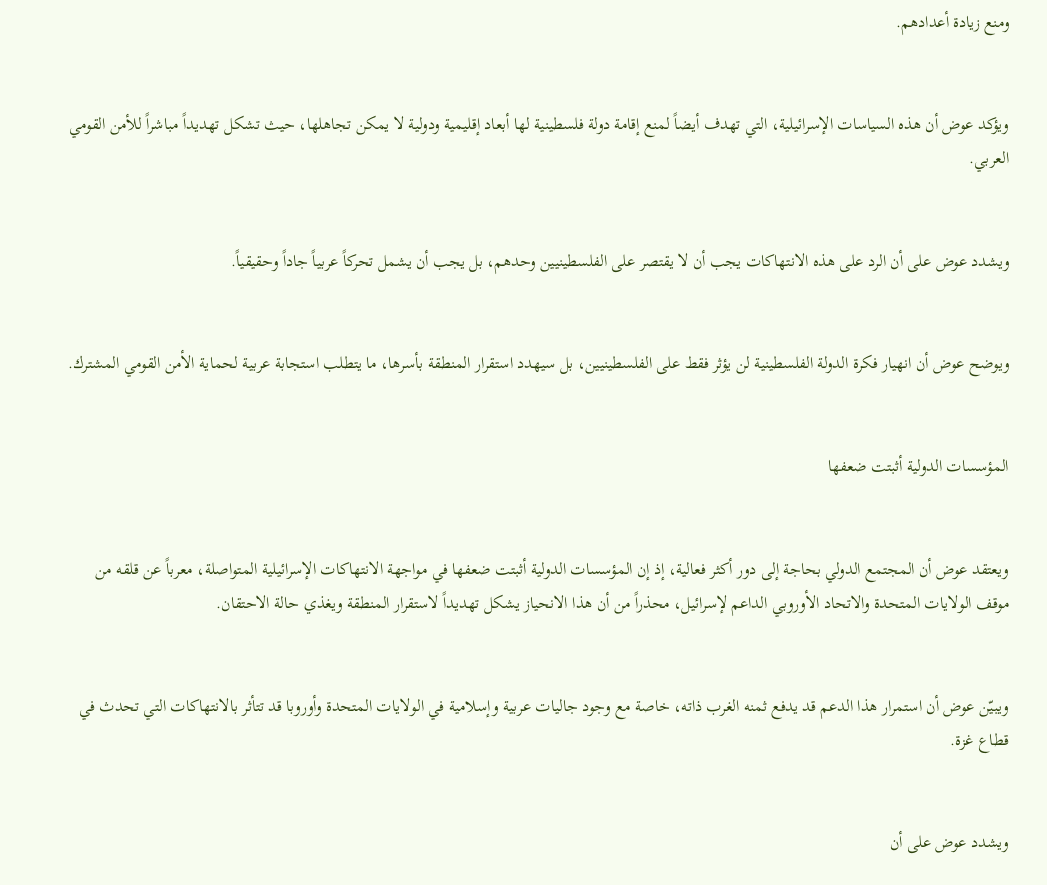ومنع زيادة أعدادهم.


ويؤكد عوض أن هذه السياسات الإسرائيلية، التي تهدف أيضاً لمنع إقامة دولة فلسطينية لها أبعاد إقليمية ودولية لا يمكن تجاهلها، حيث تشكل تهديداً مباشراً للأمن القومي العربي.


ويشدد عوض على أن الرد على هذه الانتهاكات يجب أن لا يقتصر على الفلسطينيين وحدهم، بل يجب أن يشمل تحركاً عربياً جاداً وحقيقياً.


ويوضح عوض أن انهيار فكرة الدولة الفلسطينية لن يؤثر فقط على الفلسطينيين، بل سيهدد استقرار المنطقة بأسرها، ما يتطلب استجابة عربية لحماية الأمن القومي المشترك.


المؤسسات الدولية أثبتت ضعفها


ويعتقد عوض أن المجتمع الدولي بحاجة إلى دور أكثر فعالية، إذ إن المؤسسات الدولية أثبتت ضعفها في مواجهة الانتهاكات الإسرائيلية المتواصلة، معرباً عن قلقه من موقف الولايات المتحدة والاتحاد الأوروبي الداعم لإسرائيل، محذراً من أن هذا الانحياز يشكل تهديداً لاستقرار المنطقة ويغذي حالة الاحتقان.


ويبيّن عوض أن استمرار هذا الدعم قد يدفع ثمنه الغرب ذاته، خاصة مع وجود جاليات عربية وإسلامية في الولايات المتحدة وأوروبا قد تتأثر بالانتهاكات التي تحدث في قطاع غزة.


ويشدد عوض على أن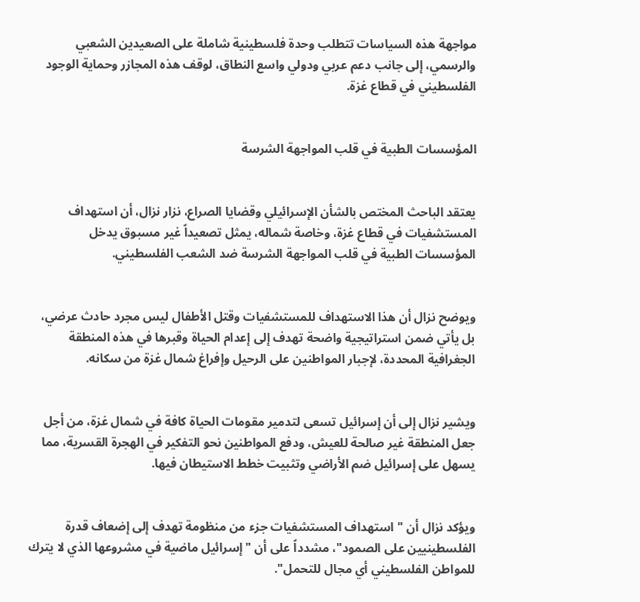مواجهة هذه السياسات تتطلب وحدة فلسطينية شاملة على الصعيدين الشعبي والرسمي، إلى جانب دعم عربي ودولي واسع النطاق، لوقف هذه المجازر وحماية الوجود الفلسطيني في قطاع غزة.


المؤسسات الطبية في قلب المواجهة الشرسة


يعتقد الباحث المختص بالشأن الإسرائيلي وقضايا الصراع، نزار نزال، أن استهداف المستشفيات في قطاع غزة، وخاصة شماله، يمثل تصعيداً غير مسبوق يدخل المؤسسات الطبية في قلب المواجهة الشرسة ضد الشعب الفلسطيني.


ويوضح نزال أن هذا الاستهداف للمستشفيات وقتل الأطفال ليس مجرد حادث عرضي، بل يأتي ضمن استراتيجية واضحة تهدف إلى إعدام الحياة وقبرها في هذه المنطقة الجغرافية المحددة، لإجبار المواطنين على الرحيل وإفراغ شمال غزة من سكانه.


ويشير نزال إلى أن إسرائيل تسعى لتدمير مقومات الحياة كافة في شمال غزة، من أجل جعل المنطقة غير صالحة للعيش، ودفع المواطنين نحو التفكير في الهجرة القسرية، مما يسهل على إسرائيل ضم الأراضي وتثبيت خطط الاستيطان فيها.


ويؤكد نزال أن "استهداف المستشفيات جزء من منظومة تهدف إلى إضعاف قدرة الفلسطينيين على الصمود"، مشدداً على أن "إسرائيل ماضية في مشروعها الذي لا يترك للمواطن الفلسطيني أي مجال للتحمل".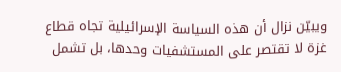ويبيّن نزال أن هذه السياسة الإسرائيلية تجاه قطاع غزة لا تقتصر على المستشفيات وحدها، بل تشمل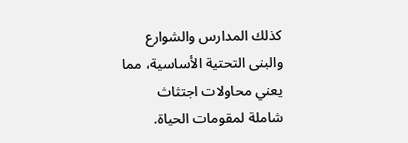كذلك المدارس والشوارع والبنى التحتية الأساسية، مما يعني محاولات اجتثاث شاملة لمقومات الحياة.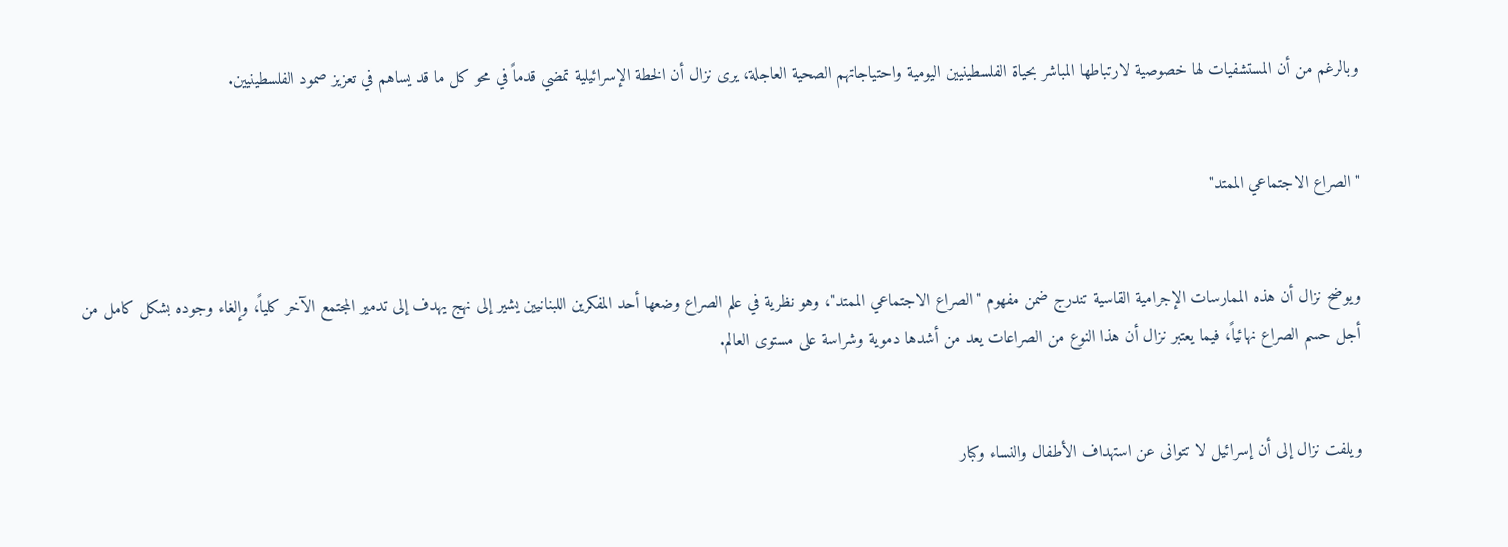وبالرغم من أن المستشفيات لها خصوصية لارتباطها المباشر بحياة الفلسطينيين اليومية واحتياجاتهم الصحية العاجلة، يرى نزال أن الخطة الإسرائيلية تمضي قدماً في محو كل ما قد يساهم في تعزيز صمود الفلسطينيين.


"الصراع الاجتماعي الممتد"


ويوضح نزال أن هذه الممارسات الإجرامية القاسية تندرج ضمن مفهوم "الصراع الاجتماعي الممتد"، وهو نظرية في علم الصراع وضعها أحد المفكرين اللبنانيين يشير إلى نهج يهدف إلى تدمير المجتمع الآخر كلياً، وإلغاء وجوده بشكل كامل من أجل حسم الصراع نهائياً، فيما يعتبر نزال أن هذا النوع من الصراعات يعد من أشدها دموية وشراسة على مستوى العالم.


ويلفت نزال إلى أن إسرائيل لا تتوانى عن استهداف الأطفال والنساء وكبار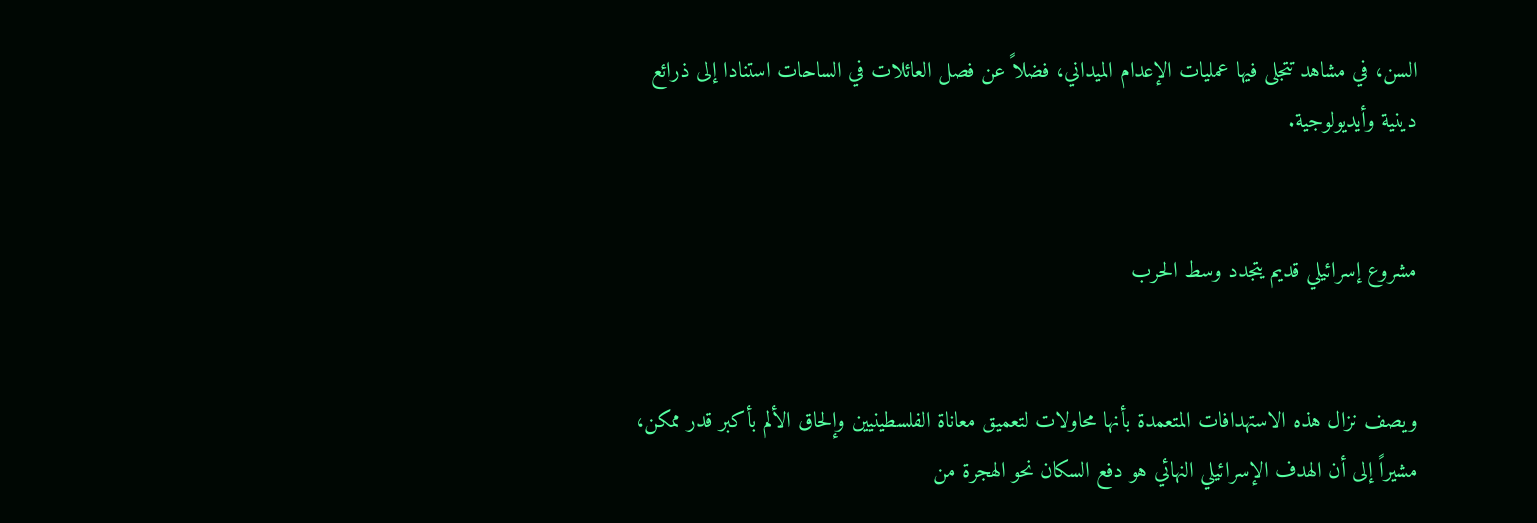السن، في مشاهد تتجلى فيها عمليات الإعدام الميداني، فضلاً عن فصل العائلات في الساحات استنادا إلى ذرائع دينية وأيديولوجية.


مشروع إسرائيلي قديم يتجدد وسط الحرب


ويصف نزال هذه الاستهدافات المتعمدة بأنها محاولات لتعميق معاناة الفلسطينيين وإلحاق الألم بأكبر قدر ممكن، مشيراً إلى أن الهدف الإسرائيلي النهائي هو دفع السكان نحو الهجرة من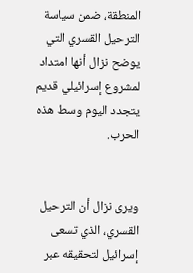المنطقة، ضمن سياسة الترحيل القسري التي يوضح نزال أنها امتداد لمشروع إسرائيلي قديم يتجدد اليوم وسط هذه الحرب.


ويرى نزال أن الترحيل القسري، الذي تسعى إسرائيل لتحقيقه عبر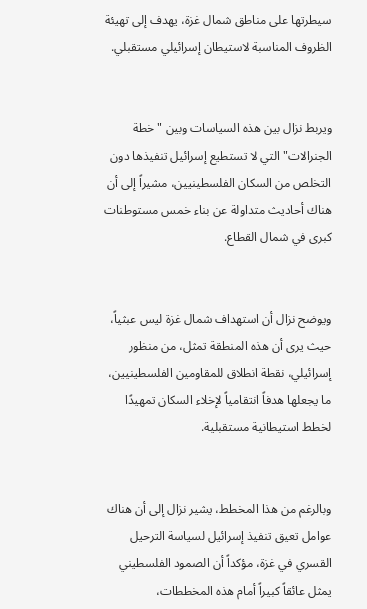سيطرتها على مناطق شمال غزة، يهدف إلى تهيئة الظروف المناسبة لاستيطان إسرائيلي مستقبلي.


ويربط نزال بين هذه السياسات وبين "خطة الجنرالات" التي لا تستطيع إسرائيل تنفيذها دون التخلص من السكان الفلسطينيين، مشيراً إلى أن هناك أحاديث متداولة عن بناء خمس مستوطنات كبرى في شمال القطاع.


ويوضح نزال أن استهداف شمال غزة ليس عبثياً، حيث يرى أن هذه المنطقة تمثل، من منظور إسرائيلي، نقطة انطلاق للمقاومين الفلسطينيين، ما يجعلها هدفاً انتقامياً لإخلاء السكان تمهيدًا لخطط استيطانية مستقبلية.


وبالرغم من هذا المخطط، يشير نزال إلى أن هناك عوامل تعيق تنفيذ إسرائيل لسياسة الترحيل القسري في غزة، مؤكداً أن الصمود الفلسطيني يمثل عائقاً كبيراً أمام هذه المخططات،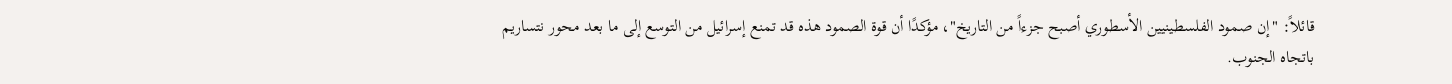قائلاً: "إن صمود الفلسطينيين الأسطوري أصبح جزءاً من التاريخ"، مؤكدًا أن قوة الصمود هذه قد تمنع إسرائيل من التوسع إلى ما بعد محور نتساريم باتجاه الجنوب.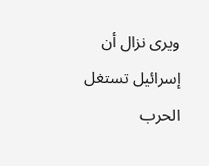ويرى نزال أن إسرائيل تستغل الحرب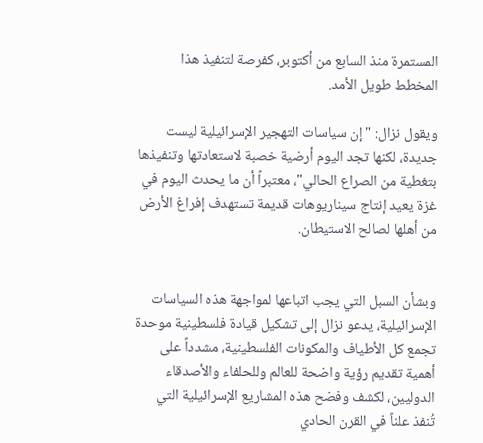المستمرة منذ السابع من أكتوبر، كفرصة لتنفيذ هذا المخطط طويل الأمد.

ويقول نزال: "إن سياسات التهجير الإسرائيلية ليست جديدة، لكنها تجد اليوم أرضية خصبة لاستعادتها وتنفيذها بتغطية من الصراع الحالي"، معتبراً أن ما يحدث اليوم في غزة يعيد إنتاج سيناريوهات قديمة تستهدف إفراغ الأرض من أهلها لصالح الاستيطان.


وبشأن السبل التي يجب اتباعها لمواجهة هذه السياسات الإسرائيلية، يدعو نزال إلى تشكيل قيادة فلسطينية موحدة تجمع كل الأطياف والمكونات الفلسطينية، مشدداً على أهمية تقديم رؤية واضحة للعالم وللحلفاء والأصدقاء الدوليين، لكشف وفضح هذه المشاريع الإسرائيلية التي تُنفذ علناً في القرن الحادي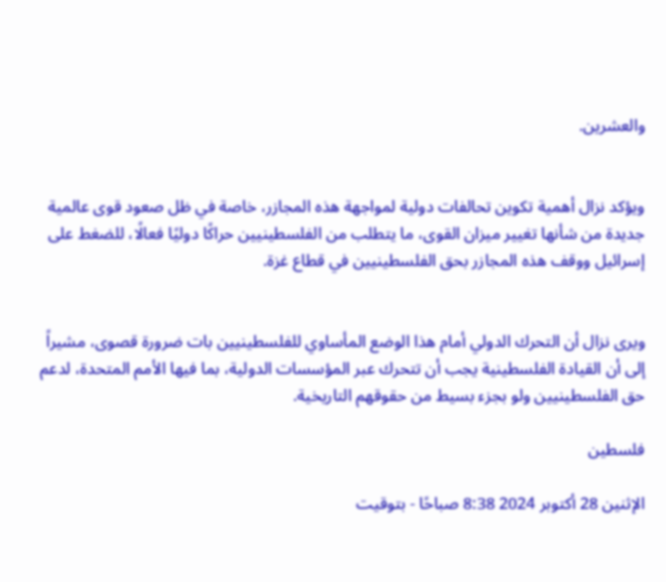والعشرين.


ويؤكد نزال أهمية تكوين تحالفات دولية لمواجهة هذه المجازر، خاصة في ظل صعود قوى عالمية جديدة من شأنها تغيير ميزان القوى، ما يتطلب من الفلسطينيين حراكًا دوليًا فعالًا، للضغط على إسرائيل ووقف هذه المجازر بحق الفلسطينيين في قطاع غزة.


ويرى نزال أن التحرك الدولي أمام هذا الوضع المأساوي للفلسطينيين بات ضرورة قصوى، مشيراً إلى أن القيادة الفلسطينية يجب أن تتحرك عبر المؤسسات الدولية، بما فيها الأمم المتحدة، لدعم حق الفلسطينيين ولو بجزء بسيط من حقوقهم التاريخية.

فلسطين

الإثنين 28 أكتوبر 2024 8:38 صباحًا - بتوقيت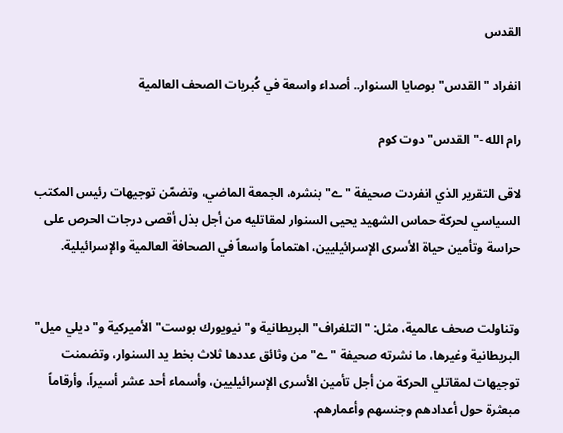القدس

انفراد "القدس" بوصايا السنوار.. أصداء واسعة في كُبريات الصحف العالمية

رام الله -"القدس" دوت كوم

لاقى التقرير الذي انفردت صحيفة "ے" بنشره، الجمعة الماضي، وتضمّن توجيهات رئيس المكتب السياسي لحركة حماس الشهيد يحيى السنوار لمقاتليه من أجل بذل أقصى درجات الحرص على حراسة وتأمين حياة الأسرى الإسرائيليين، اهتماماً واسعاً في الصحافة العالمية والإسرائيلية.


وتناولت صحف عالمية، مثل: "التلغراف" البريطانية و"نيويورك بوست" الأميركية و"ديلي ميل" البريطانية وغيرها، ما نشرته صحيفة "ے" من وثائق عددها ثلاث بخط يد السنوار، وتضمنت توجيهات لمقاتلي الحركة من أجل تأمين الأسرى الإسرائيليين، وأسماء أحد عشر أسيراً، وأرقاماً مبعثرة حول أعدادهم وجنسهم وأعمارهم.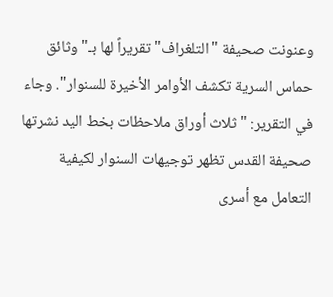وعنونت صحيفة "التلغراف" تقريراً لها بـ" وثائق حماس السرية تكشف الأوامر الأخيرة للسنوار". وجاء في التقرير: "ثلاث أوراق ملاحظات بخط اليد نشرتها صحيفة القدس تظهر توجيهات السنوار لكيفية التعامل مع أسرى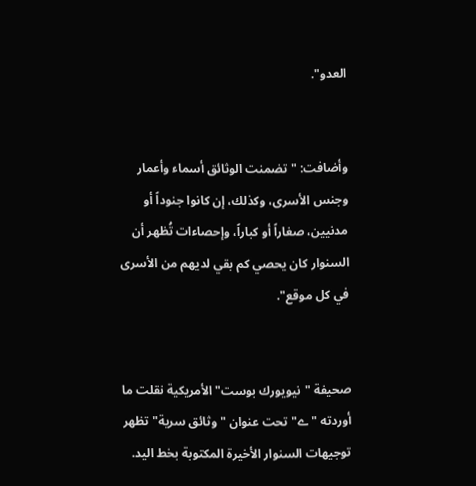العدو".


وأضافت: "تضمنت الوثائق أسماء وأعمار وجنس الأسرى، وكذلك، إن كانوا جنوداً أو مدنيين، صغاراً أو كباراً، وإحصاءات تُظهر أن السنوار كان يحصي كم بقي لديهم من الأسرى في كل موقع".


صحيفة "نيويورك بوست" الأمريكية نقلت ما أوردته "ے" تحت عنوان "وثائق سرية" تظهر توجيهات السنوار الأخيرة المكتوبة بخط اليد.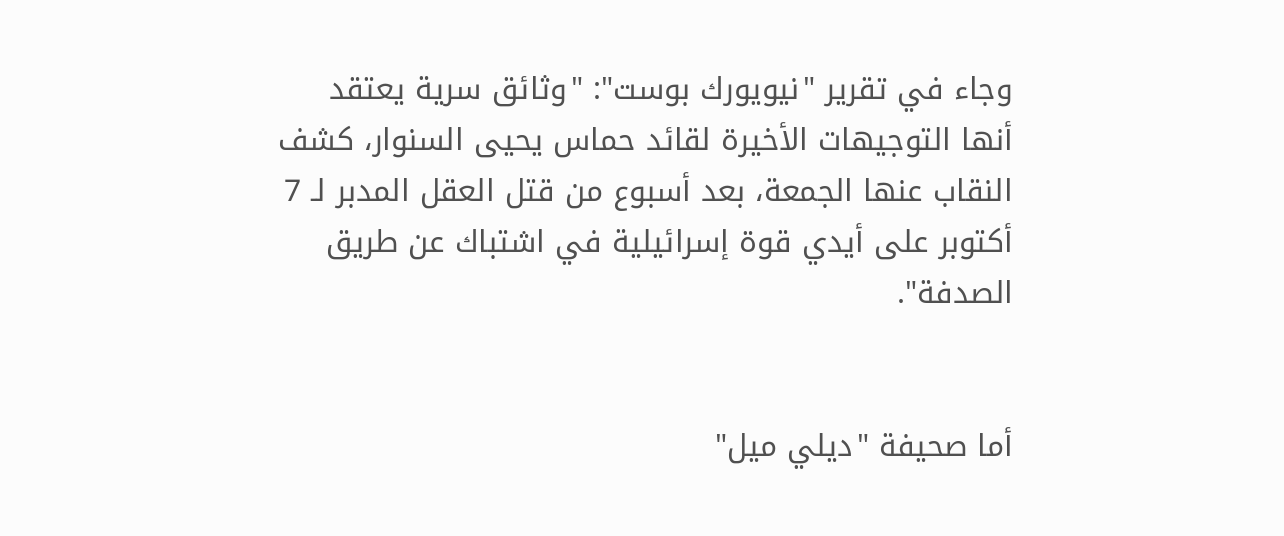وجاء في تقرير "نيويورك بوست": "وثائق سرية يعتقد أنها التوجيهات الأخيرة لقائد حماس يحيى السنوار، كشف النقاب عنها الجمعة، بعد أسبوع من قتل العقل المدبر لـ 7 أكتوبر على أيدي قوة إسرائيلية في اشتباك عن طريق الصدفة".


أما صحيفة "ديلي ميل"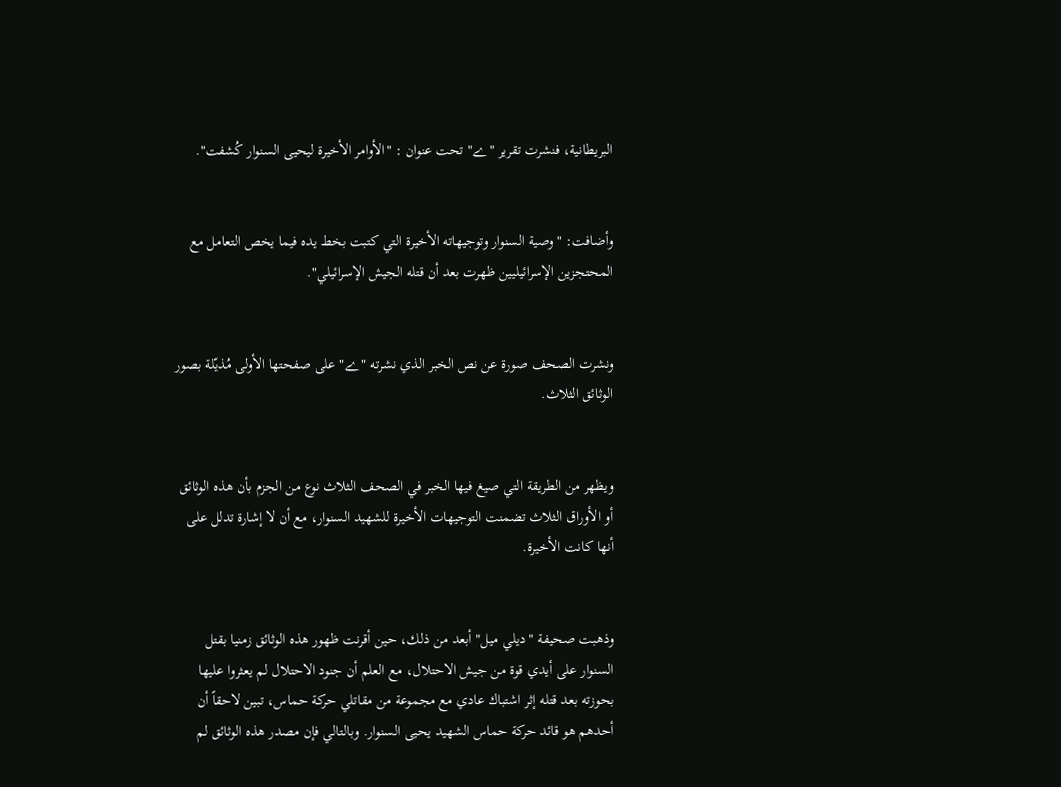البريطانية، فنشرت تقرير "ے" تحت عنوان : "الأوامر الأخيرة ليحيى السنوار كُشفت".


وأضافت: "وصية السنوار وتوجيهاته الأخيرة التي كتبت بخط يده فيما يخص التعامل مع المحتجزين الإسرائيليين ظهرت بعد أن قتله الجيش الإسرائيلي".


ونشرت الصحف صورة عن نص الخبر الذي نشرته "ے" على صفحتها الأولى مُذيّلة بصور الوثائق الثلاث.


ويظهر من الطريقة التي صيغ فيها الخبر في الصحف الثلاث نوع من الجزم بأن هذه الوثائق أو الأوراق الثلاث تضمنت التوجيهات الأخيرة للشهيد السنوار، مع أن لا إشارة تدلل على أنها كانت الأخيرة.


وذهبت صحيفة "ديلي ميل" أبعد من ذلك، حين أقرنت ظهور هذه الوثائق زمنيا بقتل السنوار على أيدي قوة من جيش الاحتلال، مع العلم أن جنود الاحتلال لم يعثروا عليها بحوزته بعد قتله إثر اشتباك عادي مع مجموعة من مقاتلي حركة حماس، تبين لاحقاً أن أحدهم هو قائد حركة حماس الشهيد يحيى السنوار. وبالتالي فإن مصدر هذه الوثائق لم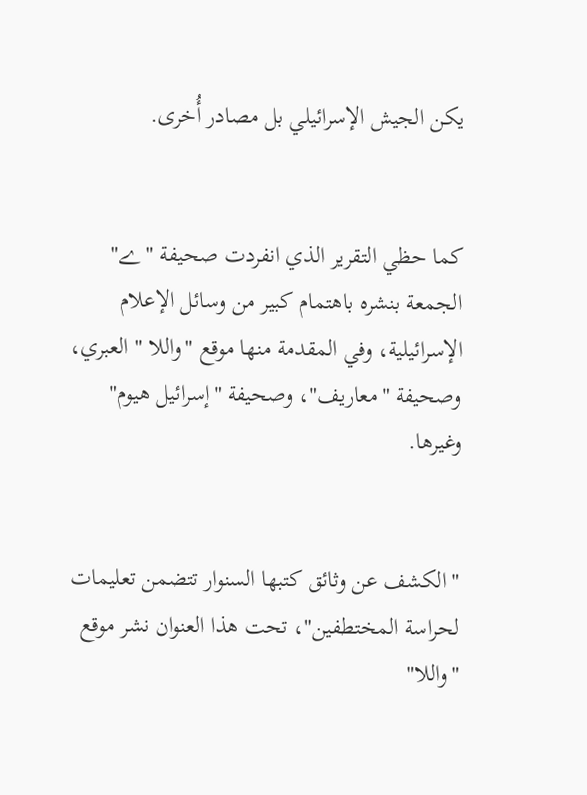يكن الجيش الإسرائيلي بل مصادر أُخرى.


كما حظي التقرير الذي انفردت صحيفة "ے" الجمعة بنشره باهتمام كبير من وسائل الإعلام الإسرائيلية، وفي المقدمة منها موقع "واللا " العبري، وصحيفة "معاريف"، وصحيفة "إسرائيل هيوم" وغيرها.


"الكشف عن وثائق كتبها السنوار تتضمن تعليمات لحراسة المختطفين"، تحت هذا العنوان نشر موقع "واللا"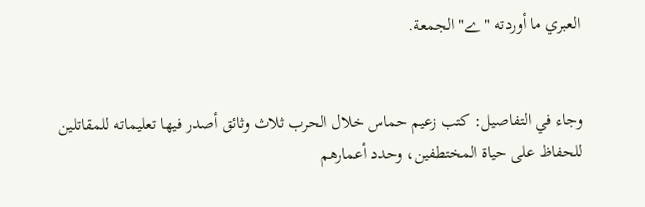العبري ما أوردته "ے" الجمعة.


وجاء في التفاصيل: كتب زعيم حماس خلال الحرب ثلاث وثائق أصدر فيها تعليماته للمقاتلين للحفاظ على حياة المختطفين، وحدد أعمارهم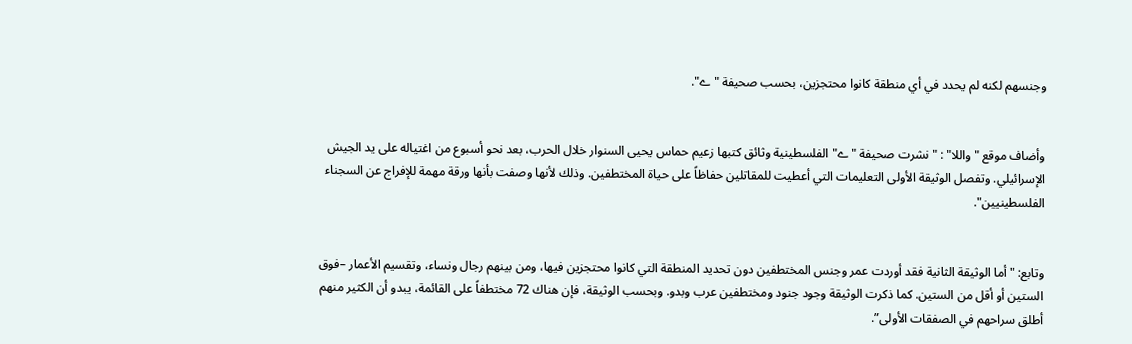وجنسهم لكنه لم يحدد في أي منطقة كانوا محتجزين، بحسب صحيفة "ے".


وأضاف موقع "واللا" : "نشرت صحيفة "ے" الفلسطينية وثائق كتبها زعيم حماس يحيى السنوار خلال الحرب، بعد نحو أسبوع من اغتياله على يد الجيش الإسرائيلي. وتفصل الوثيقة الأولى التعليمات التي أعطيت للمقاتلين حفاظاً على حياة المختطفين. وذلك لأنها وصفت بأنها ورقة مهمة للإفراج عن السجناء الفلسطينيين".


وتابع: "أما الوثيقة الثانية فقد أوردت عمر وجنس المختطفين دون تحديد المنطقة التي كانوا محتجزين فيها، ومن بينهم رجال ونساء، وتقسيم الأعمار –فوق الستين أو أقل من الستين. كما ذكرت الوثيقة وجود جنود ومختطفين عرب وبدو. وبحسب الوثيقة، فإن هناك 72 مختطفاً على القائمة، يبدو أن الكثير منهم أطلق سراحهم في الصفقات الأولى”.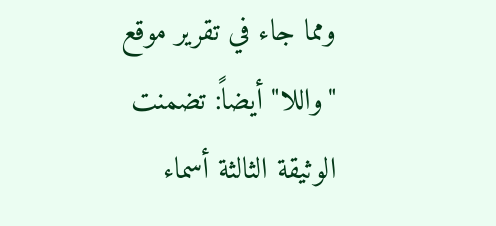ومما جاء في تقرير موقع "واللا" أيضاً: تضمنت الوثيقة الثالثة أسماء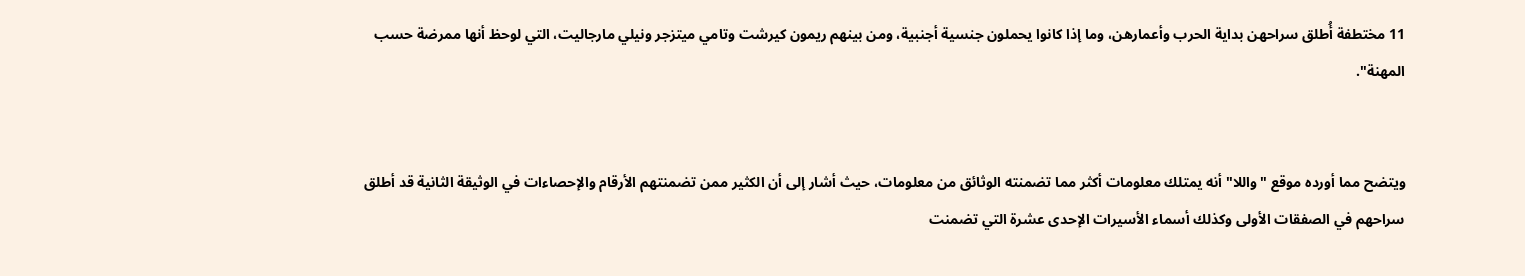11 مختطفة أُطلق سراحهن بداية الحرب وأعمارهن، وما إذا كانوا يحملون جنسية أجنبية، ومن بينهم ريمون كيرشت وتامي ميتزجر ونيلي مارجاليت، التي لوحظ أنها ممرضة حسب المهنة".


ويتضح مما أورده موقع "واللا" أنه يمتلك معلومات أكثر مما تضمنته الوثائق من معلومات، حيث أشار إلى أن الكثير ممن تضمنتهم الأرقام والإحصاءات في الوثيقة الثانية قد أطلق سراحهم في الصفقات الأولى وكذلك أسماء الأسيرات الإحدى عشرة التي تضمنت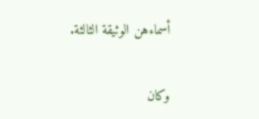أسماءهن الوثيقة الثالثة.


وكان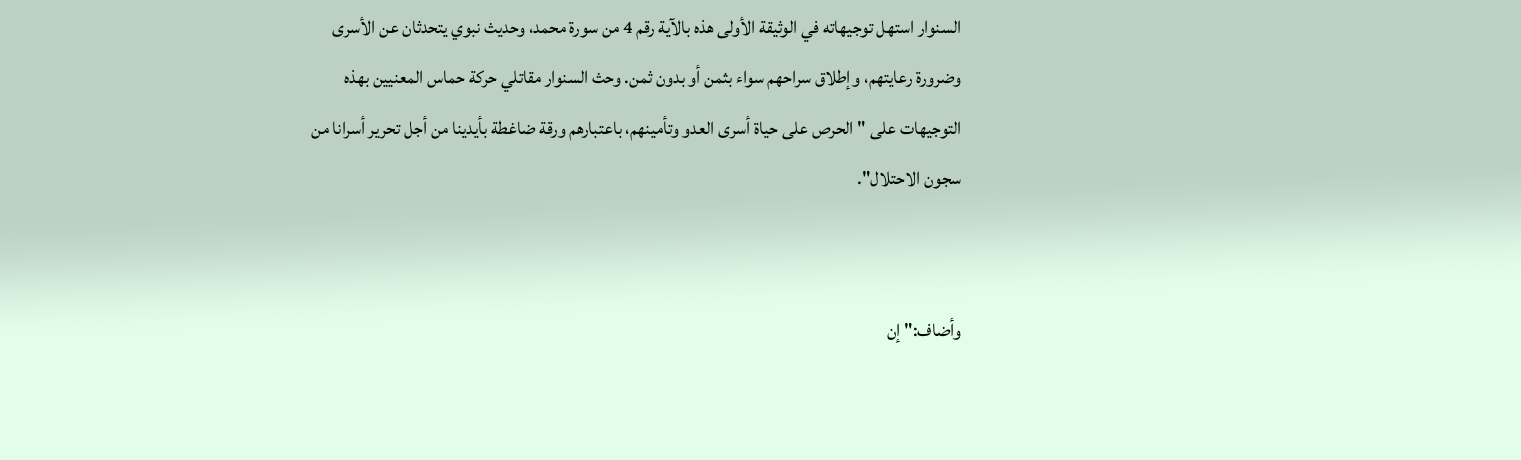السنوار استهل توجيهاته في الوثيقة الأولى هذه بالآية رقم 4 من سورة محمد، وحديث نبوي يتحدثان عن الأسرى وضرورة رعايتهم، وإطلاق سراحهم سواء بثمن أو بدون ثمن. وحث السنوار مقاتلي حركة حماس المعنيين بهذه التوجيهات على "الحرص على حياة أسرى العدو وتأمينهم، باعتبارهم ورقة ضاغطة بأيدينا من أجل تحرير أسرانا من سجون الاحتلال".


وأضاف:" إن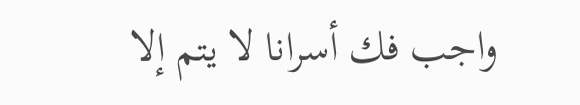واجب فك أسرانا لا يتم إلا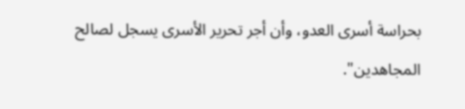بحراسة أسرى العدو، وأن أجر تحرير الأسرى يسجل لصالح المجاهدين".